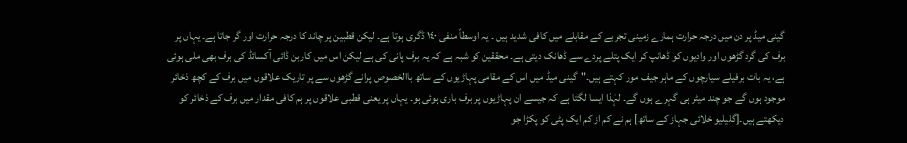گینی میڈ پر دن میں درجہ حرارت ہمارے زمینی تجربے کے مقابلے میں کافی شدید ہیں ۔ یہ اوسطاً منفی ١٤٠ ڈگری ہوتا ہے۔ لیکن قطبین پر چاند کا درجہ حرارت اور گر جاتا ہے۔ یہاں پر برف کی گرد گڑھوں اور وادیوں کو ڈھانپ کر ایک پتلے پردے سے ڈھانک دیتی ہے۔ محققین کو شبہ ہے کہ یہ برف پانی کی ہے لیکن اس میں کاربن ڈائی آکسائڈ کی برف بھی ملی ہوئی ہے، یہ بات برفیلے سیارچوں کے ماہر جیف مور کہتے ہیں۔"گینی میڈ میں اس کے مقامی پہاڑیوں کے ساتھ باالخصوص پرانے گڑھوں سے پر تاریک علاقوں میں برف کے کچھ ذخائر موجود ہوں گے جو چند میٹر ہی گہرے ہوں گے۔ لہٰذا ایسا لگتا ہے کہ جیسے ان پہاڑیوں پر برف باری ہوئی ہو۔ یہاں پر یعنی قطبی علاقوں پر ہم کافی مقدار میں برف کے ذخائر کو دیکھتے ہیں۔[گلیلیو خلائی جہاز کے ساتھ] ہم نے کم از کم ایک پٹی کو پکڑا جو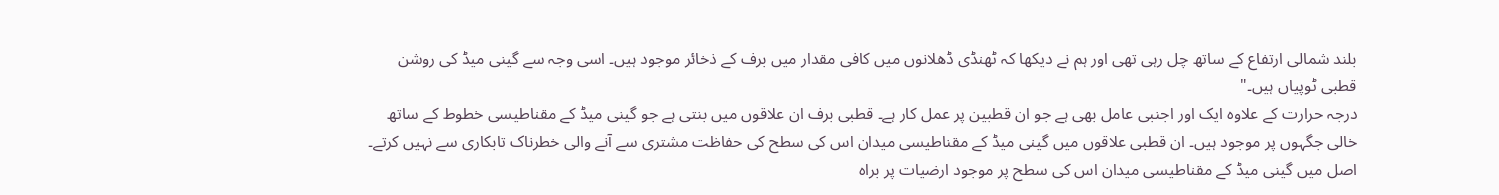بلند شمالی ارتفاع کے ساتھ چل رہی تھی اور ہم نے دیکھا کہ ٹھنڈی ڈھلانوں میں کافی مقدار میں برف کے ذخائر موجود ہیں۔ اسی وجہ سے گینی میڈ کی روشن قطبی ٹوپیاں ہیں۔"
درجہ حرارت کے علاوہ ایک اور اجنبی عامل بھی ہے جو ان قطبین پر عمل کار ہے۔ قطبی برف ان علاقوں میں بنتی ہے جو گینی میڈ کے مقناطیسی خطوط کے ساتھ خالی جگہوں پر موجود ہیں۔ ان قطبی علاقوں میں گینی میڈ کے مقناطیسی میدان اس کی سطح کی حفاظت مشتری سے آنے والی خطرناک تابکاری سے نہیں کرتے۔ اصل میں گینی میڈ کے مقناطیسی میدان اس کی سطح پر موجود ارضیات پر براہ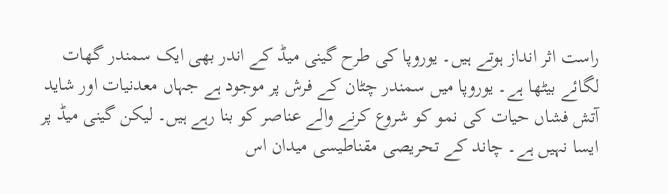راست اثر انداز ہوتے ہیں۔ یوروپا کی طرح گینی میڈ کے اندر بھی ایک سمندر گھات لگائے بیٹھا ہے۔ یوروپا میں سمندر چٹان کے فرش پر موجود ہے جہاں معدنیات اور شاید آتش فشاں حیات کی نمو کو شروع کرنے والے عناصر کو بنا رہے ہیں۔ لیکن گینی میڈ پر ایسا نہیں ہے۔ چاند کے تحریصی مقناطیسی میدان اس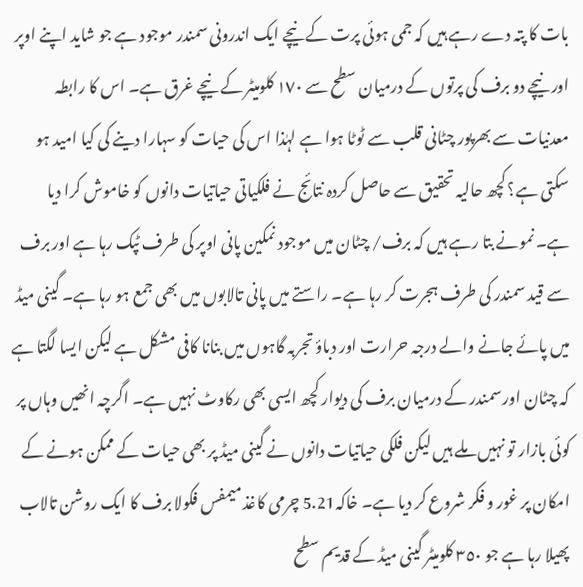بات کا پتہ دے رہے ہیں کہ جمی ہوئی پرت کے نیچے ایک اندرونی سمندر موجود ہے جو شاید اپنے اوپر اور نیچے دو برف کی پرتوں کے درمیان سطح سے ١٧٠ کلومیٹر کے نیچے غرق ہے۔ اس کا رابطہ معدنیات سے بھرپور چٹانی قلب سے ٹوٹا ہوا ہے لہٰذا اس کی حیات کو سہارا دینے کی کیا امید ہو سکتی ہے؟ کچھ حالیہ تحقیق سے حاصل کردہ نتائج نے فلکیاتی حیاتیات دانوں کو خاموش کرا دیا ہے۔ نمونے بتا رہے ہیں کہ برف/ چٹان میں موجود نمکین پانی اوپر کی طرف ٹپک رہا ہے اور برف سے قید سمندر کی طرف ہجرت کر رہا ہے۔ راستے میں پانی تالابوں میں بھی جمع ہو رہا ہے۔ گینی میڈ میں پائے جانے والے درجہ حرارت اور دباؤ تجربہ گاہوں میں بنانا کافی مشکل ہے لیکن ایسا لگتا ہے کہ چٹان اور سمندر کے درمیان برف کی دیوار کچھ ایسی بھی رکاوٹ نہیں ہے۔ اگرچہ انھیں وہاں پر کوئی بازار تو نہیں ملے ہیں لیکن فلکی حیاتیات دانوں نے گینی میڈ پر بھی حیات کے ممکن ہونے کے امکان پر غور و فکر شروع کر دیا ہے۔ خاکہ5.21 چرمی کاغذ میمفس فکولا برف کا ایک روشن تالاب پھیلا رہا ہے جو ٣٥٠ کلومیٹر گینی میڈ کے قدیم سطح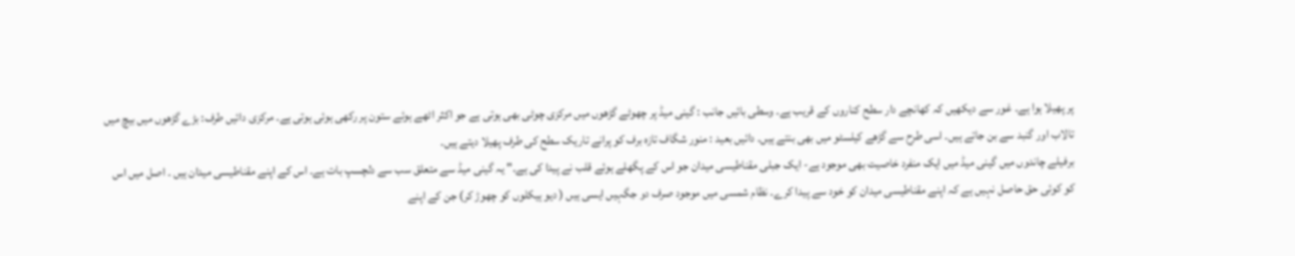پر پھیلا ہوا ہے۔ غور سے دیکھیں کہ کھانچے دار سطح کناروں کے قریب ہے۔ وسطی بائیں جانب : گینی میڈ پر چھوٹے گڑھوں میں مرکزی چوٹی بھی ہوتی ہے جو اکثر اٹھے ہوئے ستون پر رکھی ہوئی ہوتی ہے۔ مرکزی دائیں طرف: بڑے گڑھوں میں بیچ میں تالاب اور گنبد سے بن جاتے ہیں۔ اسی طرح سے گڑھے کیلسٹو میں بھی بنتے ہیں۔ دائیں بعید : منور شگاف تازہ برف کو پرانے تاریک سطح کی طرف پھیلا دیتے ہیں۔
برفیلے چاندوں میں گینی میڈ میں ایک منفرد خاصیت بھی موجود ہے- ایک جبلی مقناطیسی میدان جو اس کے پگھلے ہوئے قلب نے پیدا کی ہے۔" یہ گینی میڈ سے متعلق سب سے دلچسپ بات ہے۔ اس کے اپنے مقناطیسی میدان ہیں ۔ اصل میں اس کو کوئی حق حاصل نہیں ہے کہ اپنے مقناطیسی میدان کو خود سے پیدا کرے۔ نظام شمسی میں موجود صرف دو جگہیں ایسی ہیں ( دیو ہیکلوں کو چھوڑ کر) جن کے اپنے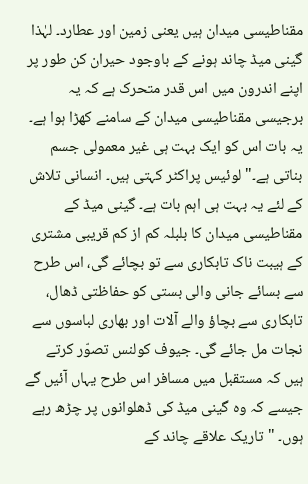مقناطیسی میدان ہیں یعنی زمین اور عطارد۔ لہٰذا گینی میڈ چاند ہونے کے باوجود حیران کن طور پر اپنے اندرون میں اس قدر متحرک ہے کہ یہ برجیسی مقناطیسی میدان کے سامنے کھڑا ہوا ہے۔ یہ بات اس کو ایک بہت ہی غیر معمولی جسم بناتی ہے۔" لوئیس پراکٹر کہتی ہیں۔ انسانی تلاش کے لئے یہ بہت ہی اہم بات ہے۔ گینی میڈ کے مقناطیسی میدان کا بلبلہ کم از کم قریبی مشتری کے ہیبت ناک تابکاری سے تو بچائے گی، اس طرح سے بسائے جانی والی بستی کو حفاظتی ڈھال، تابکاری سے بچاؤ والے آلات اور بھاری لباسوں سے نجات مل جائے گی۔ جیوف کولنس تصوّر کرتے ہیں کہ مستقبل میں مسافر اس طرح یہاں آئیں گے جیسے کہ وہ گینی میڈ کی ڈھلوانوں پر چڑھ رہے ہوں۔ "تاریک علاقے چاند کے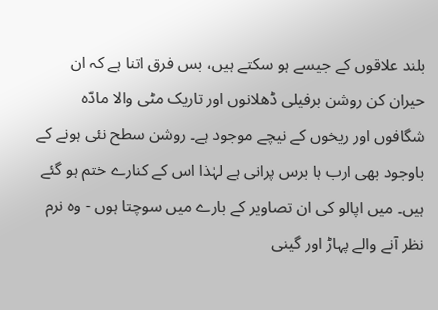بلند علاقوں کے جیسے ہو سکتے ہیں، بس فرق اتنا ہے کہ ان حیران کن روشن برفیلی ڈھلانوں اور تاریک مٹی والا مادّہ شگافوں اور ریخوں کے نیچے موجود ہے۔ روشن سطح نئی ہونے کے باوجود بھی ارب ہا برس پرانی ہے لہٰذا اس کے کنارے ختم ہو گئے ہیں۔ میں اپالو کی ان تصاویر کے بارے میں سوچتا ہوں - وہ نرم نظر آنے والے پہاڑ اور گینی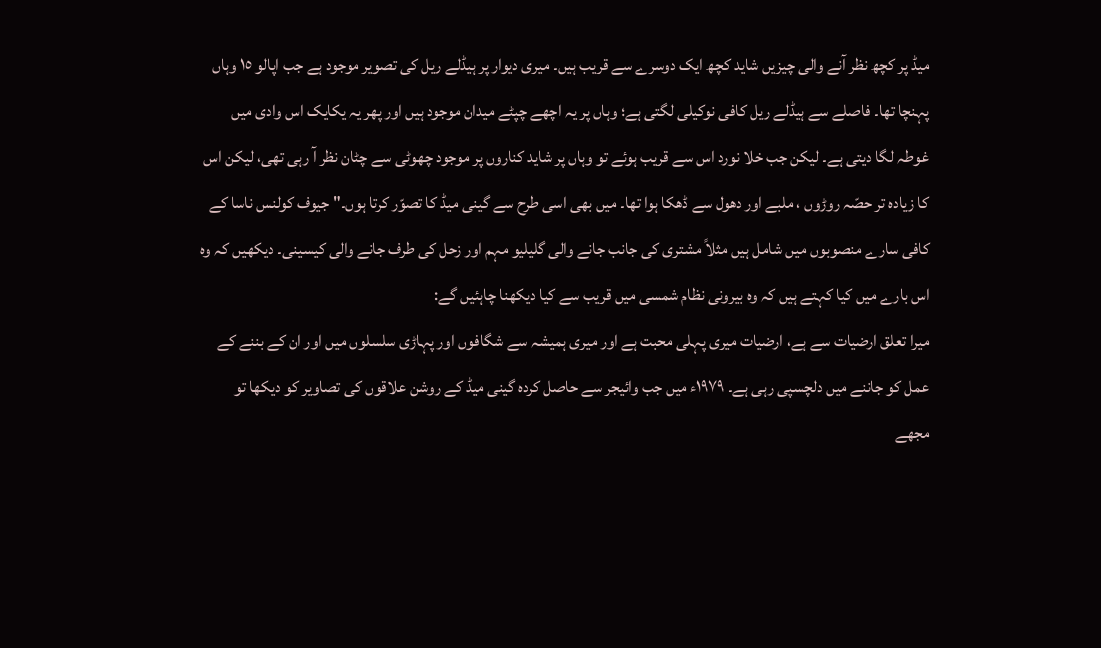میڈ پر کچھ نظر آنے والی چیزیں شاید کچھ ایک دوسرے سے قریب ہیں۔ میری دیوار پر ہیڈلے ریل کی تصویر موجود ہے جب اپالو ١٥ وہاں پہنچا تھا۔ فاصلے سے ہیڈلے ریل کافی نوکیلی لگتی ہے؛ وہاں پر یہ اچھے چپٹے میدان موجود ہیں اور پھر یہ یکایک اس وادی میں غوطہ لگا دیتی ہے۔ لیکن جب خلا نورد اس سے قریب ہوئے تو وہاں پر شاید کناروں پر موجود چھوٹی سے چٹان نظر آ رہی تھی، لیکن اس کا زیادہ تر حصّہ روڑوں ، ملبے اور دھول سے ڈھکا ہوا تھا۔ میں بھی اسی طرح سے گینی میڈ کا تصوّر کرتا ہوں۔" جیوف کولنس ناسا کے کافی سارے منصوبوں میں شامل ہیں مثلاً مشتری کی جانب جانے والی گلیلیو مہم اور زحل کی طرف جانے والی کیسینی۔ دیکھیں کہ وہ اس بارے میں کیا کہتے ہیں کہ وہ بیرونی نظام شمسی میں قریب سے کیا دیکھنا چاہئیں گے:
میرا تعلق ارضیات سے ہے، ارضیات میری پہلی محبت ہے اور میری ہمیشہ سے شگافوں اور پہاڑی سلسلوں میں اور ان کے بننے کے عمل کو جاننے میں دلچسپی رہی ہے۔ ١٩٧٩ء میں جب وائیجر سے حاصل کردہ گینی میڈ کے روشن علاقوں کی تصاویر کو دیکھا تو مجھے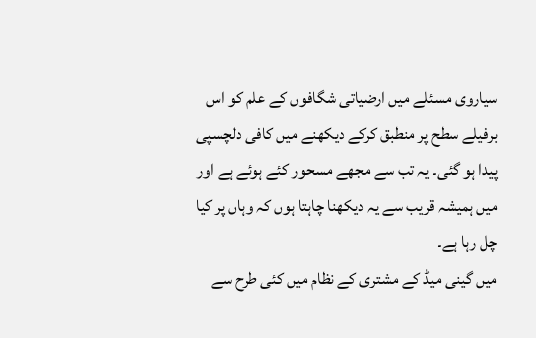سیاروی مسئلے میں ارضیاتی شگافوں کے علم کو اس برفیلے سطح پر منطبق کرکے دیکھنے میں کافی دلچسپی پیدا ہو گئی۔ یہ تب سے مجھے مسحور کئے ہوئے ہے اور میں ہمیشہ قریب سے یہ دیکھنا چاہتا ہوں کہ وہاں پر کیا چل رہا ہے۔
میں گینی میڈ کے مشتری کے نظام میں کئی طرح سے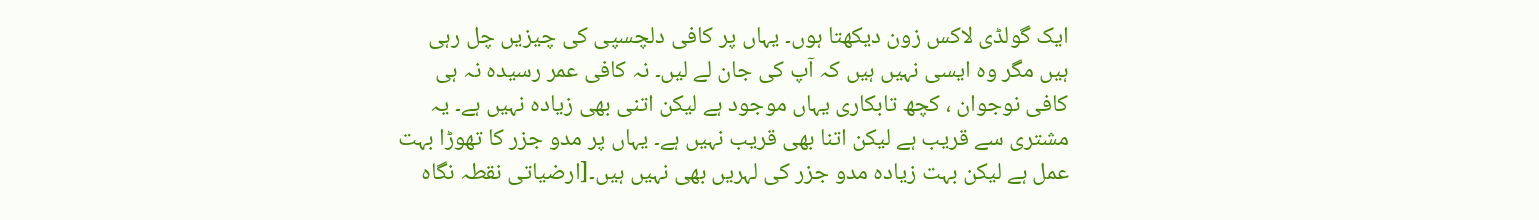ایک گولڈی لاکس زون دیکھتا ہوں۔ یہاں پر کافی دلچسپی کی چیزیں چل رہی ہیں مگر وہ ایسی نہیں ہیں کہ آپ کی جان لے لیں۔ نہ کافی عمر رسیدہ نہ ہی کافی نوجوان ، کچھ تابکاری یہاں موجود ہے لیکن اتنی بھی زیادہ نہیں ہے۔ یہ مشتری سے قریب ہے لیکن اتنا بھی قریب نہیں ہے۔ یہاں پر مدو جزر کا تھوڑا بہت عمل ہے لیکن بہت زیادہ مدو جزر کی لہریں بھی نہیں ہیں۔[ارضیاتی نقطہ نگاہ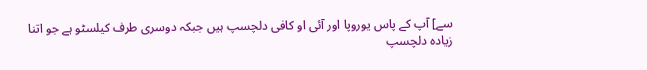سے] آپ کے پاس یوروپا اور آئی او کافی دلچسپ ہیں جبکہ دوسری طرف کیلسٹو ہے جو اتنا زیادہ دلچسپ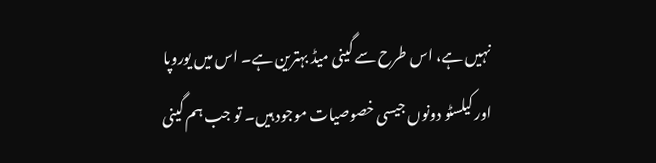نہیں ہے، اس طرح سے گینی میڈ بہترین ہے۔ اس میں یوروپا اور کیلسٹو دونوں جیسی خصوصیات موجود ہیں۔ تو جب ہم گینی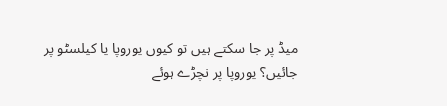میڈ پر جا سکتے ہیں تو کیوں یوروپا یا کیلسٹو پر جائیں؟ یوروپا پر نچڑے ہوئے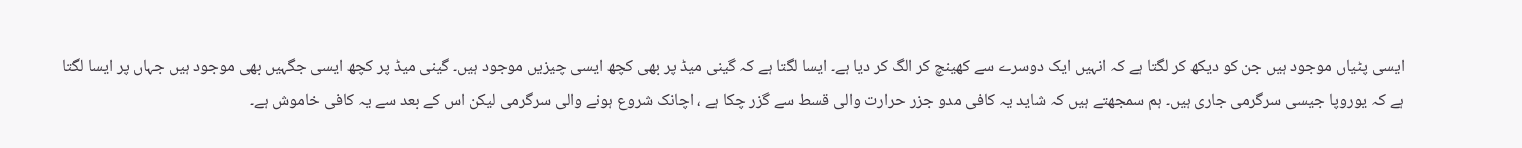ایسی پٹیاں موجود ہیں جن کو دیکھ کر لگتا ہے کہ انہیں ایک دوسرے سے کھینچ کر الگ کر دیا ہے۔ ایسا لگتا ہے کہ گینی میڈ پر بھی کچھ ایسی چیزیں موجود ہیں۔ گینی میڈ پر کچھ ایسی جگہیں بھی موجود ہیں جہاں پر ایسا لگتا ہے کہ یوروپا جیسی سرگرمی جاری ہیں۔ ہم سمجھتے ہیں کہ شاید یہ کافی مدو جزر حرارت والی قسط سے گزر چکا ہے ، اچانک شروع ہونے والی سرگرمی لیکن اس کے بعد سے یہ کافی خاموش ہے۔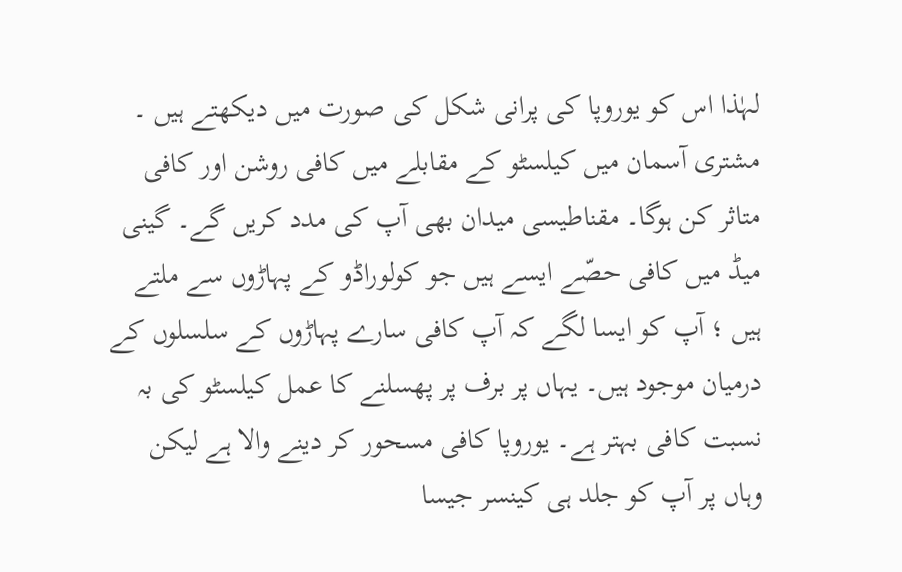لہٰذا اس کو یوروپا کی پرانی شکل کی صورت میں دیکھتے ہیں ۔ مشتری آسمان میں کیلسٹو کے مقابلے میں کافی روشن اور کافی متاثر کن ہوگا۔ مقناطیسی میدان بھی آپ کی مدد کریں گے۔ گینی میڈ میں کافی حصّے ایسے ہیں جو کولوراڈو کے پہاڑوں سے ملتے ہیں ؛ آپ کو ایسا لگے کہ آپ کافی سارے پہاڑوں کے سلسلوں کے درمیان موجود ہیں۔ یہاں پر برف پر پھسلنے کا عمل کیلسٹو کی بہ نسبت کافی بہتر ہے۔ یوروپا کافی مسحور کر دینے والا ہے لیکن وہاں پر آپ کو جلد ہی کینسر جیسا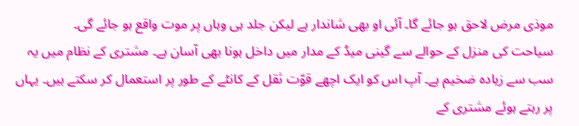موذی مرض لاحق ہو جائے گا۔ آئی او بھی شاندار ہے لیکن جلد ہی وہاں پر موت واقع ہو جائے گی۔
سیاحت کی منزل کے حوالے سے گینی میڈ کے مدار میں داخل ہونا بھی آسان ہے۔ مشتری کے نظام میں یہ سب سے زیادہ ضخیم ہے۔ آپ اس کو ایک اچھے قوّت ثقل کے کانٹے کے طور پر استعمال کر سکتے ہیں۔ یہاں پر رہتے ہوئے مشتری کے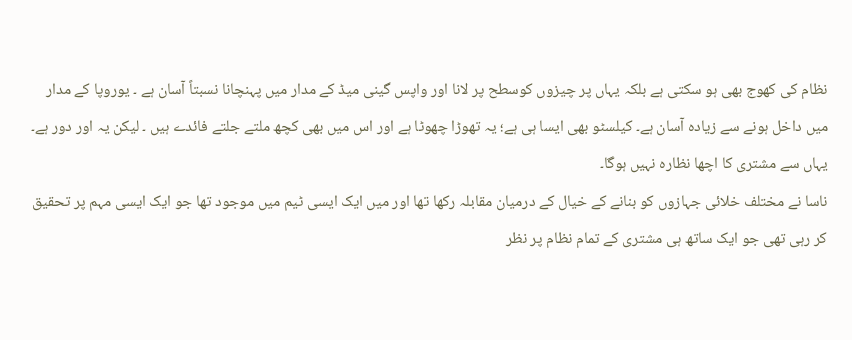نظام کی کھوج بھی ہو سکتی ہے بلکہ یہاں پر چیزوں کوسطح پر لانا اور واپس گینی میڈ کے مدار میں پہنچانا نسبتاً آسان ہے ۔ یوروپا کے مدار میں داخل ہونے سے زیادہ آسان ہے۔ کیلسٹو بھی ایسا ہی ہے؛ یہ تھوڑا چھوٹا ہے اور اس میں بھی کچھ ملتے جلتے فائدے ہیں ۔ لیکن یہ اور دور ہے۔ یہاں سے مشتری کا اچھا نظارہ نہیں ہوگا۔
ناسا نے مختلف خلائی جہازوں کو بنانے کے خیال کے درمیان مقابلہ رکھا تھا اور میں ایک ایسی ٹیم میں موجود تھا جو ایک ایسی مہم پر تحقیق کر رہی تھی جو ایک ساتھ ہی مشتری کے تمام نظام پر نظر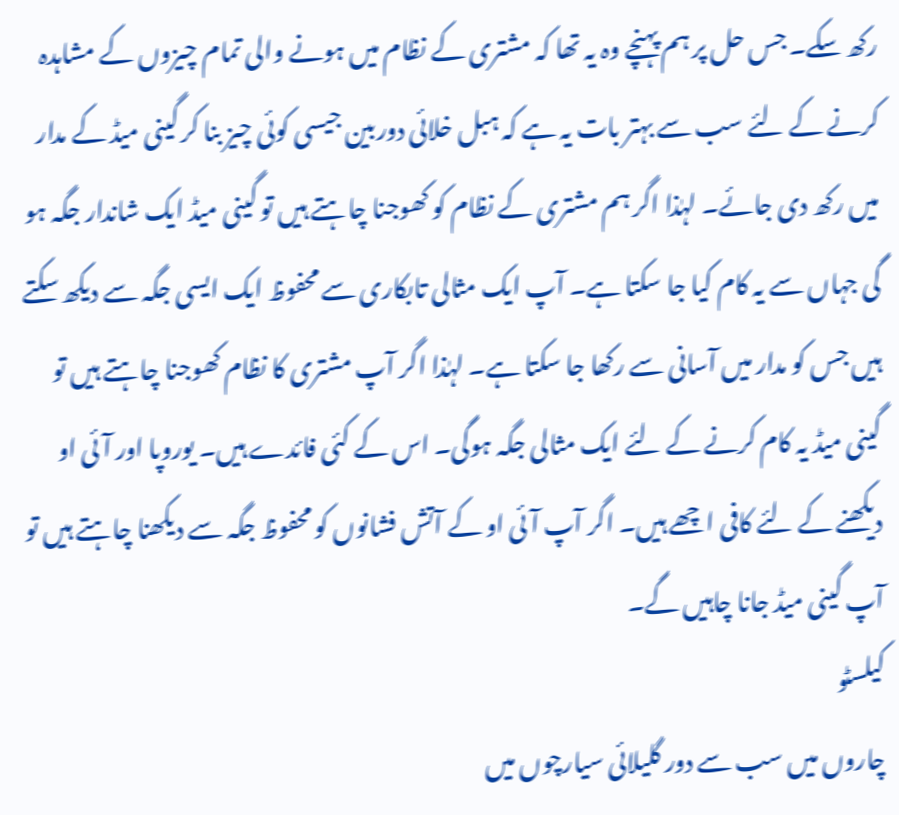رکھ سکے۔ جس حل پر ہم پہنچے وہ یہ تھا کہ مشتری کے نظام میں ہونے والی تمام چیزوں کے مشاہدہ کرنے کے لئے سب سے بہتر بات یہ ہے کہ ہبل خلائی دوربین جیسی کوئی چیز بنا کر گینی میڈ کے مدار میں رکھ دی جائے۔ لہٰذا اگر ہم مشتری کے نظام کو کھوجنا چاہتے ہیں تو گینی میڈ ایک شاندار جگہ ہو گی جہاں سے یہ کام کیا جا سکتا ہے۔ آپ ایک مثالی تابکاری سے محفوظ ایک ایسی جگہ سے دیکھ سکتے ہیں جس کو مدار میں آسانی سے رکھا جا سکتا ہے۔ لہٰذا اگر آپ مشتری کا نظام کھوجنا چاہتے ہیں تو گینی میڈ یہ کام کرنے کے لئے ایک مثالی جگہ ہوگی۔ اس کے کئی فائدے ہیں۔ یوروپا اور آئی او دیکھنے کے لئے کافی اچھے ہیں۔ اگر آپ آئی او کے آتش فشانوں کو محفوظ جگہ سے دیکھنا چاہتے ہیں تو آپ گینی میڈ جانا چاہیں گے۔
کیلسٹو
چاروں میں سب سے دور گلیلائی سیارچوں میں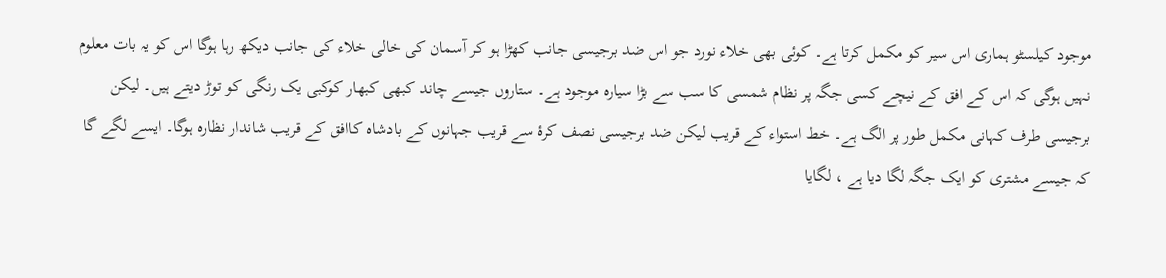موجود کیلسٹو ہماری اس سیر کو مکمل کرتا ہے۔ کوئی بھی خلاء نورد جو اس ضد برجیسی جانب کھڑا ہو کر آسمان کی خالی خلاء کی جانب دیکھ رہا ہوگا اس کو یہ بات معلوم نہیں ہوگی کہ اس کے افق کے نیچے کسی جگہ پر نظام شمسی کا سب سے بڑا سیارہ موجود ہے۔ ستاروں جیسے چاند کبھی کبھار کوکبی یک رنگی کو توڑ دیتے ہیں۔ لیکن برجیسی طرف کہانی مکمل طور پر الگ ہے۔ خط استواء کے قریب لیکن ضد برجیسی نصف کرۂ سے قریب جہانوں کے بادشاہ کاافق کے قریب شاندار نظارہ ہوگا۔ ایسے لگے گا کہ جیسے مشتری کو ایک جگہ لگا دیا ہے ، لگایا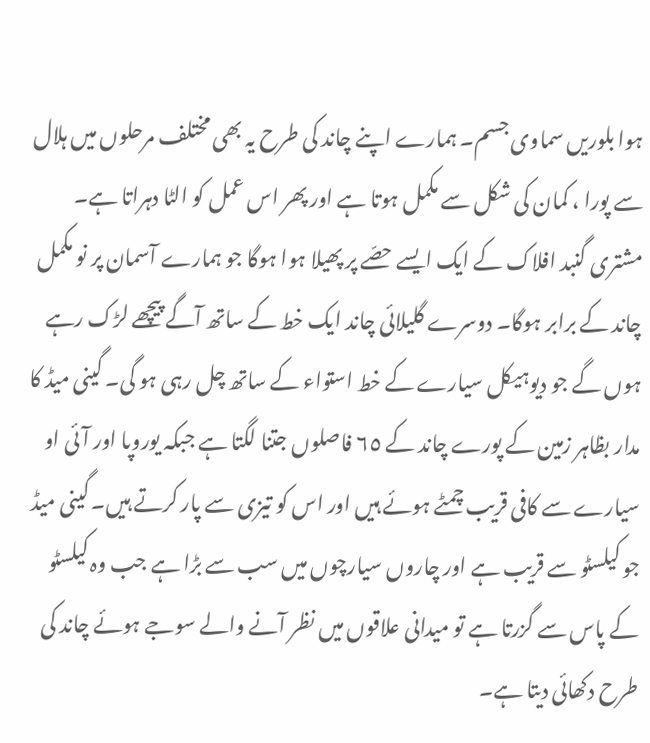ہوا بلوریں سماوی جسم۔ ہمارے اپنے چاند کی طرح یہ بھی مختلف مرحلوں میں ہلال سے پورا ، کمان کی شکل سے مکمل ہوتا ہے اور پھر اس عمل کو الٹا دہراتا ہے۔ مشتری گنبد افلاک کے ایک ایسے حصّے پر پھیلا ہوا ہوگا جو ہمارے آسمان پر نو مکمل چاند کے برابر ہوگا۔ دوسرے گلیلائی چاند ایک خط کے ساتھ آگے پیچھے لڑک رہے ہوں گے جو دیوہیکل سیارے کے خط استواء کے ساتھ چل رہی ہو گی۔ گینی میڈ کا مدار بظاہر زمین کے پورے چاند کے ٦٥ فاصلوں جتنا لگتا ہے جبکہ یوروپا اور آئی او سیارے سے کافی قریب چمٹے ہوئے ہیں اور اس کو تیزی سے پار کرتے ہیں۔ گینی میڈ جو کیلسٹو سے قریب ہے اور چاروں سیارچوں میں سب سے بڑا ہے جب وہ کیلسٹو کے پاس سے گزرتا ہے تو میدانی علاقوں میں نظر آنے والے سوجے ہوئے چاند کی طرح دکھائی دیتا ہے۔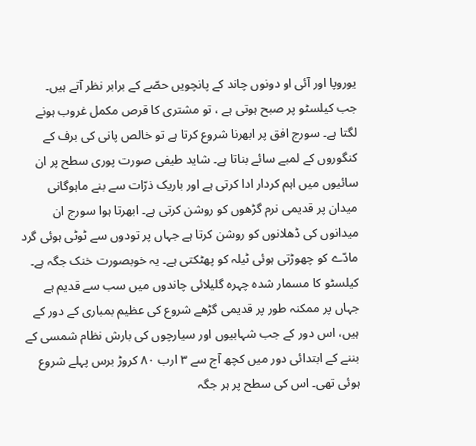یوروپا اور آئی او دونوں چاند کے پانچویں حصّے کے برابر نظر آتے ہیں۔
جب کیلسٹو پر صبح ہوتی ہے ، تو مشتری کا قرص مکمل غروب ہونے لگتا ہے۔ سورج افق پر ابھرنا شروع کرتا ہے تو خالص پانی کی برف کے کنگوروں کے لمبے سائے بناتا ہے۔ شاید طیفی صورت پوری سطح پر ان سائیوں میں اہم کردار ادا کرتی ہے اور باریک ذرّات سے بنے ماہوگانی میدان پر قدیمی نرم گڑھوں کو روشن کرتی ہے۔ ابھرتا ہوا سورج ان میدانوں کی ڈھلانوں کو روشن کرتا ہے جہاں پر تودوں سے ٹوٹی ہوئی گرد مادّے کو چھوڑتی ہوئی ٹیلہ کو پھٹکتی ہے۔ یہ خوبصورت خنک جگہ ہے۔ کیلسٹو کا مسمار شدہ چہرہ گلیلائی چاندوں میں سب سے قدیم ہے جہاں پر ممکنہ طور پر قدیمی گڑھے شروع کی عظیم بمباری کے دور کے ہیں، اس دور کے جب شہابیوں اور سیارچوں کی بارش نظام شمسی کے بننے کے ابتدائی دور میں کچھ آج سے ٣ ارب ٨٠ کروڑ برس پہلے شروع ہوئی تھی۔ اس کی سطح پر ہر جگہ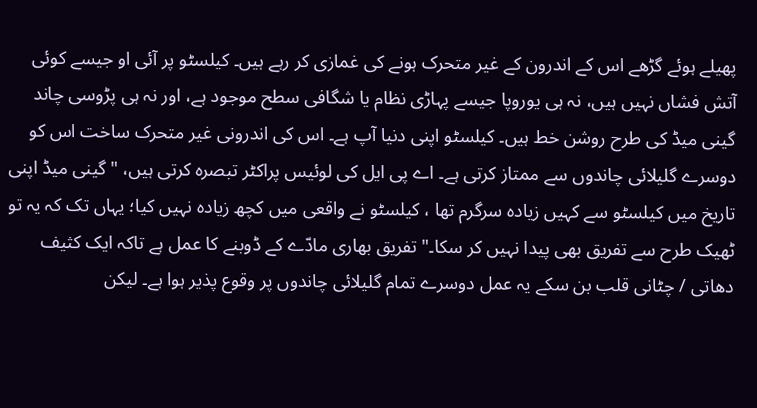پھیلے ہوئے گڑھے اس کے اندرون کے غیر متحرک ہونے کی غمازی کر رہے ہیں۔ کیلسٹو پر آئی او جیسے کوئی آتش فشاں نہیں ہیں، نہ ہی یوروپا جیسے پہاڑی نظام یا شگافی سطح موجود ہے، اور نہ ہی پڑوسی چاند گینی میڈ کی طرح روشن خط ہیں۔ کیلسٹو اپنی دنیا آپ ہے۔ اس کی اندرونی غیر متحرک ساخت اس کو دوسرے گلیلائی چاندوں سے ممتاز کرتی ہے۔ اے پی ایل کی لوئیس پراکٹر تبصرہ کرتی ہیں، " گینی میڈ اپنی تاریخ میں کیلسٹو سے کہیں زیادہ سرگرم تھا ، کیلسٹو نے واقعی میں کچھ زیادہ نہیں کیا؛ یہاں تک کہ یہ تو ٹھیک طرح سے تفریق بھی پیدا نہیں کر سکا۔" تفریق بھاری مادّے کے ڈوبنے کا عمل ہے تاکہ ایک کثیف دھاتی / چٹانی قلب بن سکے یہ عمل دوسرے تمام گلیلائی چاندوں پر وقوع پذیر ہوا ہے۔ لیکن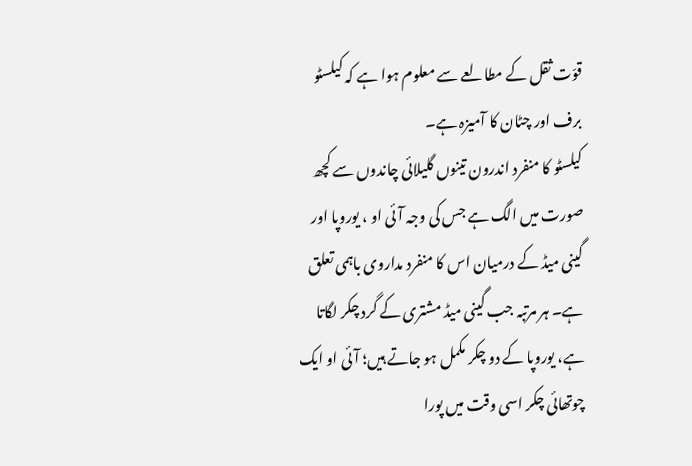قوّت ثقل کے مطالعے سے معلوم ہوا ہے کہ کیلسٹو برف اور چٹان کا آمیزہ ہے۔
کیلسٹو کا منفرد اندرون تینوں گلیلائی چاندوں سے کچھ صورت میں الگ ہے جس کی وجہ آئی او ، یوروپا اور گینی میڈ کے درمیان اس کا منفرد مداروی باہمی تعلق ہے۔ ہر مرتبہ جب گینی میڈ مشتری کے گرد چکر لگاتا ہے، یوروپا کے دو چکر مکمل ہو جاتے ہیں؛ آئی او ایک چوتھائی چکر اسی وقت میں پورا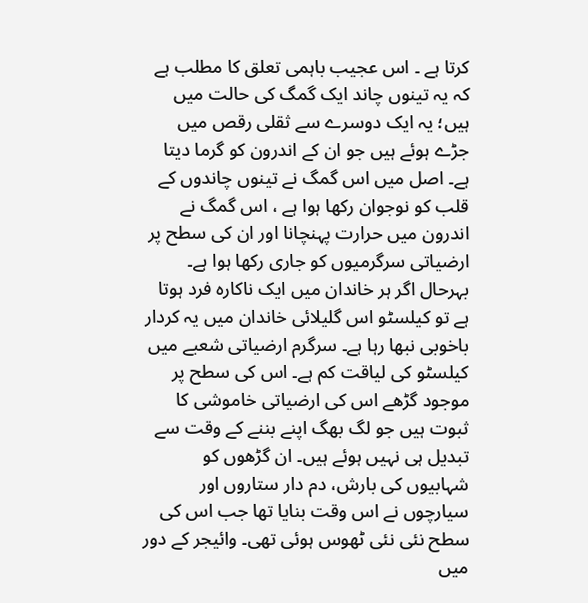کرتا ہے ۔ اس عجیب باہمی تعلق کا مطلب ہے کہ یہ تینوں چاند ایک گمگ کی حالت میں ہیں؛ یہ ایک دوسرے سے ثقلی رقص میں جڑے ہوئے ہیں جو ان کے اندرون کو گرما دیتا ہے۔ اصل میں اس گمگ نے تینوں چاندوں کے قلب کو نوجوان رکھا ہوا ہے ، اس گمگ نے اندرون میں حرارت پہنچانا اور ان کی سطح پر ارضیاتی سرگرمیوں کو جاری رکھا ہوا ہے۔
بہرحال اگر ہر خاندان میں ایک ناکارہ فرد ہوتا ہے تو کیلسٹو اس گلیلائی خاندان میں یہ کردار باخوبی نبھا رہا ہے۔ سرگرم ارضیاتی شعبے میں کیلسٹو کی لیاقت کم ہے۔ اس کی سطح پر موجود گڑھے اس کی ارضیاتی خاموشی کا ثبوت ہیں جو لگ بھگ اپنے بننے کے وقت سے تبدیل ہی نہیں ہوئے ہیں۔ ان گڑھوں کو شہابیوں کی بارش، دم دار ستاروں اور سیارچوں نے اس وقت بنایا تھا جب اس کی سطح نئی نئی ٹھوس ہوئی تھی۔ وائیجر کے دور میں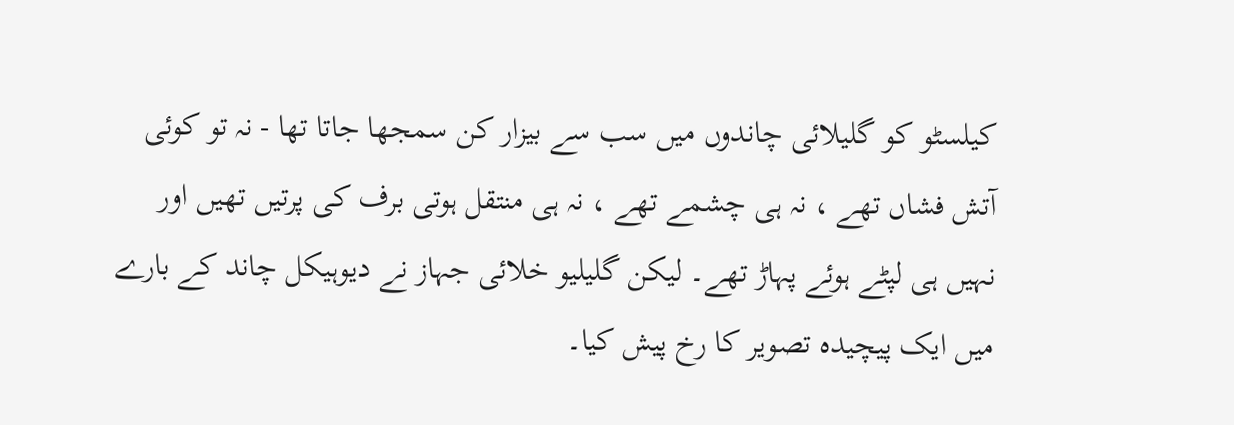کیلسٹو کو گلیلائی چاندوں میں سب سے بیزار کن سمجھا جاتا تھا - نہ تو کوئی آتش فشاں تھے ، نہ ہی چشمے تھے ، نہ ہی منتقل ہوتی برف کی پرتیں تھیں اور نہیں ہی لپٹے ہوئے پہاڑ تھے۔ لیکن گلیلیو خلائی جہاز نے دیوہیکل چاند کے بارے میں ایک پیچیدہ تصویر کا رخ پیش کیا۔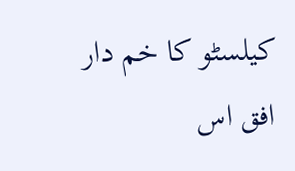کیلسٹو کا خم دار افق اس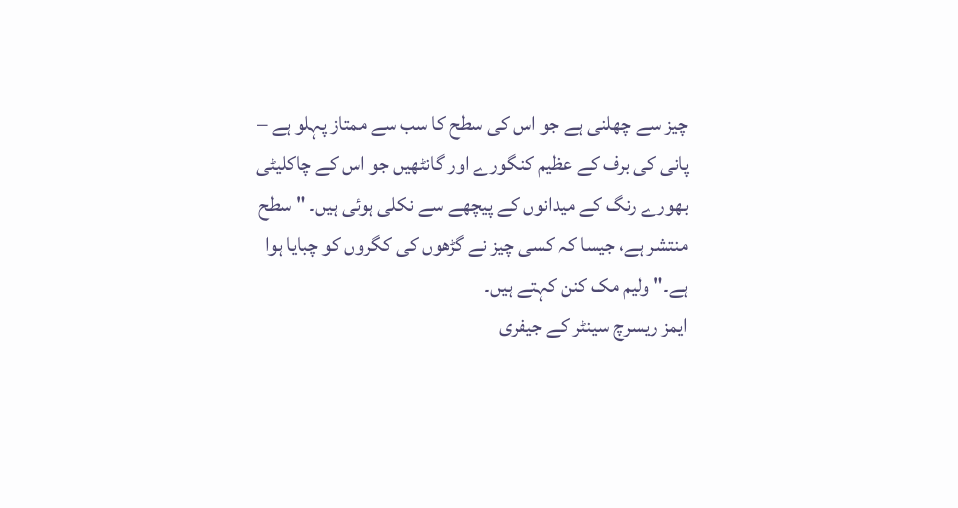چیز سے چھلنی ہے جو اس کی سطح کا سب سے ممتاز پہلو ہے – پانی کی برف کے عظیم کنگورے اور گانٹھیں جو اس کے چاکلیٹی بھورے رنگ کے میدانوں کے پیچھے سے نکلی ہوئی ہیں۔ " سطح منتشر ہے، جیسا کہ کسی چیز نے گڑھوں کی کگروں کو چبایا ہوا ہے۔" ولیم مک کنن کہتے ہیں۔
ایمز ریسرچ سینٹر کے جیفری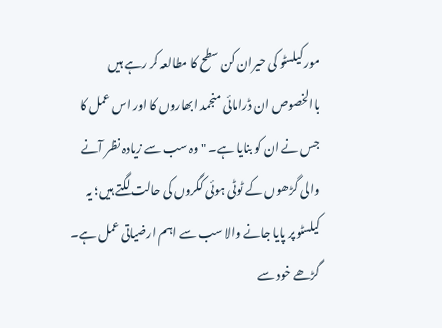مور کیلسٹو کی حیران کن سطح کا مطالعہ کر رہے ہیں باالخصوص ان ڈرامائی منجمد ابھاروں کا اور اس عمل کا جس نے ان کو بنایا ہے۔ " وہ سب سے زیادہ نظر آنے والی گڑھوں کے ٹوٹی ہوئی کگروں کی حالت لگتے ہیں؛ یہ کیلسٹو پر پایا جانے والا سب سے اہم ارضیاتی عمل ہے۔ گڑھے خود سے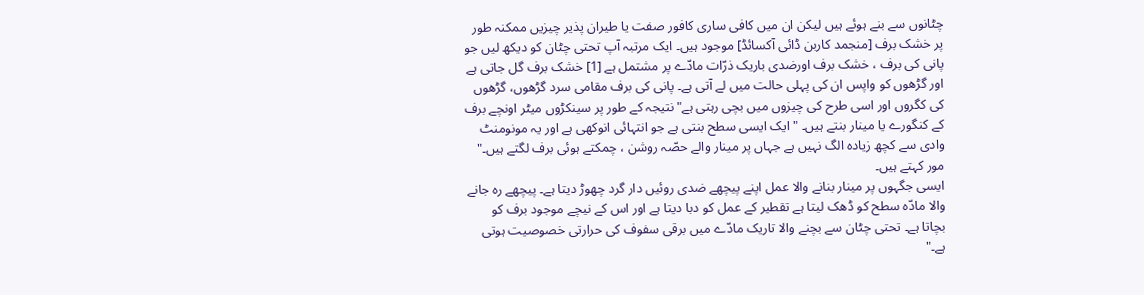چٹانوں سے بنے ہوئے ہیں لیکن ان میں کافی ساری کافور صفت یا طیران پذیر چیزیں ممکنہ طور پر خشک برف [منجمد کاربن ڈائی آکسائڈ] موجود ہیں۔ ایک مرتبہ آپ تحتی چٹان کو دیکھ لیں جو پانی کی برف ، خشک برف اورضدی باریک ذرّات مادّے پر مشتمل ہے [1] خشک برف گل جاتی ہے اور گڑھوں کو واپس ان کی پہلی حالت میں لے آتی ہے۔ پانی کی برف مقامی سرد گڑھوں، گڑھوں کی کگروں اور اسی طرح کی چیزوں میں بچی رہتی ہے" نتیجہ کے طور پر سینکڑوں میٹر اونچے برف کے کنگورے یا مینار بنتے ہیں۔ " ایک ایسی سطح بنتی ہے جو انتہائی انوکھی ہے اور یہ مونومنٹ وادی سے کچھ زیادہ الگ نہیں ہے جہاں پر مینار والے حصّہ روشن ، چمکتے ہوئی برف لگتے ہیں۔" مور کہتے ہیں۔
ایسی جگہوں پر مینار بنانے والا عمل اپنے پیچھے ضدی روئیں دار گرد چھوڑ دیتا ہے۔ پیچھے رہ جانے والا مادّہ سطح کو ڈھک لیتا ہے تقطیر کے عمل کو دبا دیتا ہے اور اس کے نیچے موجود برف کو بچاتا ہے۔ تحتی چٹان سے بچنے والا تاریک مادّے میں برقی سفوف کی حرارتی خصوصیت ہوتی ہے۔"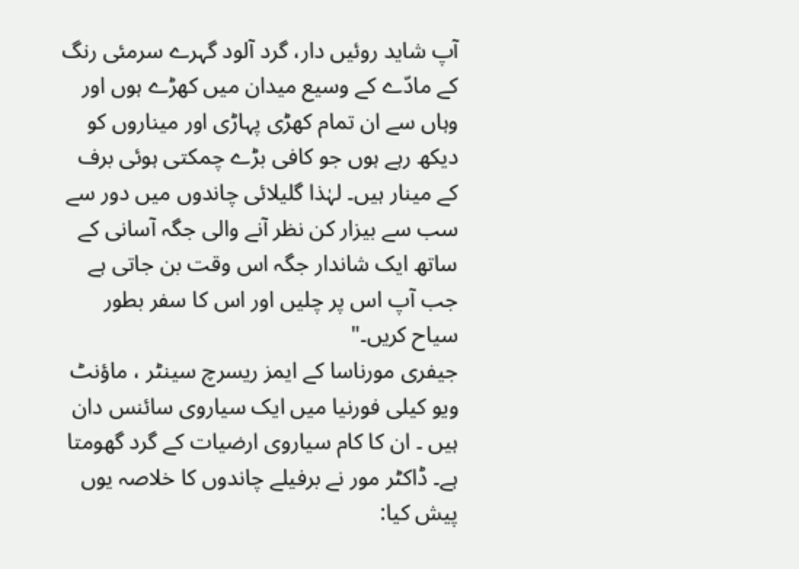آپ شاید روئیں دار، گرد آلود گہرے سرمئی رنگ کے مادّے کے وسیع میدان میں کھڑے ہوں اور وہاں سے ان تمام کھڑی پہاڑی اور میناروں کو دیکھ رہے ہوں جو کافی بڑے چمکتی ہوئی برف کے مینار ہیں۔ لہٰذا گلیلائی چاندوں میں دور سے سب سے بیزار کن نظر آنے والی جگہ آسانی کے ساتھ ایک شاندار جگہ اس وقت بن جاتی ہے جب آپ اس پر چلیں اور اس کا سفر بطور سیاح کریں۔"
جیفری مورناسا کے ایمز ریسرچ سینٹر ، ماؤنٹ ویو کیلی فورنیا میں ایک سیاروی سائنس دان ہیں ۔ ان کا کام سیاروی ارضیات کے گرد گھومتا ہے۔ ڈاکٹر مور نے برفیلے چاندوں کا خلاصہ یوں پیش کیا: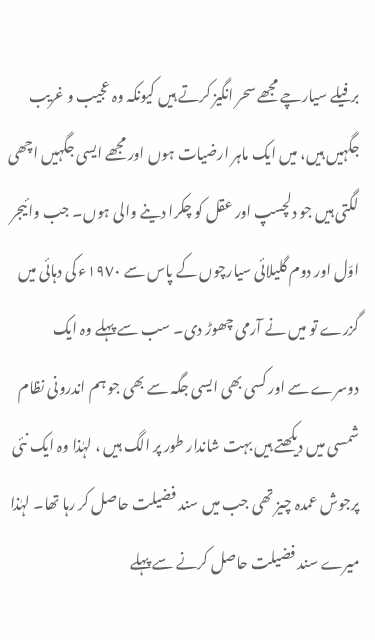برفیلے سیارچے مجھے سحر انگیز کرتے ہیں کیونکہ وہ عجیب و غریب جگہیں ہیں، میں ایک ماہر ارضیات ہوں اور مجھے ایسی جگہیں اچھی لگتی ہیں جو دلچسپ اور عقل کو چکرا دینے والی ہوں۔ جب وائیجر اوّل اور دوم گلیلائی سیارچوں کے پاس سے ١٩٧٠ء کی دہائی میں گزرے تو میں نے آرمی چھوڑ دی۔ سب سے پہلے وہ ایک دوسرے سے اور کسی بھی ایسی جگہ سے بھی جو ہم اندرونی نظام شمسی میں دیکھتے ہیں بہت شاندار طور پر الگ ہیں ، لہٰذا وہ ایک نئی پرجوش عمدہ چیز تھی جب میں سند فضیلت حاصل کر رہا تھا۔ لہٰذا میرے سند فضیلت حاصل کرنے سے پہلے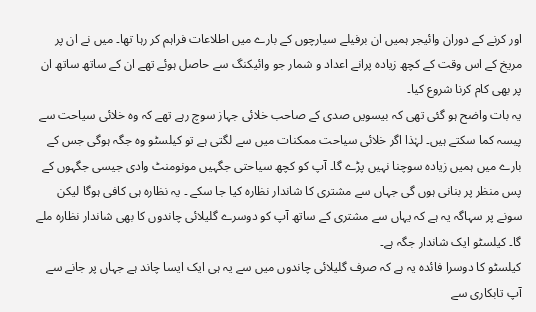اور کرنے کے دوران وائیجر ہمیں ان برفیلے سیارچوں کے بارے میں اطلاعات فراہم کر رہا تھا۔ میں نے ان پر مریخ کے اس وقت کے کچھ زیادہ پرانے اعداد و شمار جو وائیکنگ سے حاصل ہوئے تھے ان کے ساتھ ساتھ ان پر بھی کام کرنا شروع کیا۔
یہ بات واضح ہو گئی تھی کہ بیسویں صدی کے صاحب خلائی جہاز سوچ رہے تھے کہ وہ خلائی سیاحت سے پیسہ کما سکتے ہیں۔ لہٰذا اگر خلائی سیاحت ممکنات میں سے لگتی ہے تو کیلسٹو وہ جگہ ہوگی جس کے بارے میں ہمیں زیادہ سوچنا نہیں پڑے گا۔ آپ کو کچھ سیاحتی جگہیں مونومنٹ وادی جیسی جگہوں کے پس منظر پر بنانی ہوں گی جہاں سے مشتری کا شاندار نظارہ کیا جا سکے ۔ یہ نظارہ ہی کافی ہوگا لیکن سونے پر سہاگہ یہ ہے کہ یہاں سے مشتری کے ساتھ آپ کو دوسرے گلیلائی چاندوں کا بھی شاندار نظارہ ملے گا۔ کیلسٹو ایک شاندار جگہ ہے۔
کیلسٹو کا دوسرا فائدہ یہ ہے کہ صرف گلیلائی چاندوں میں سے یہ ہی ایک ایسا چاند ہے جہاں پر جانے سے آپ تابکاری سے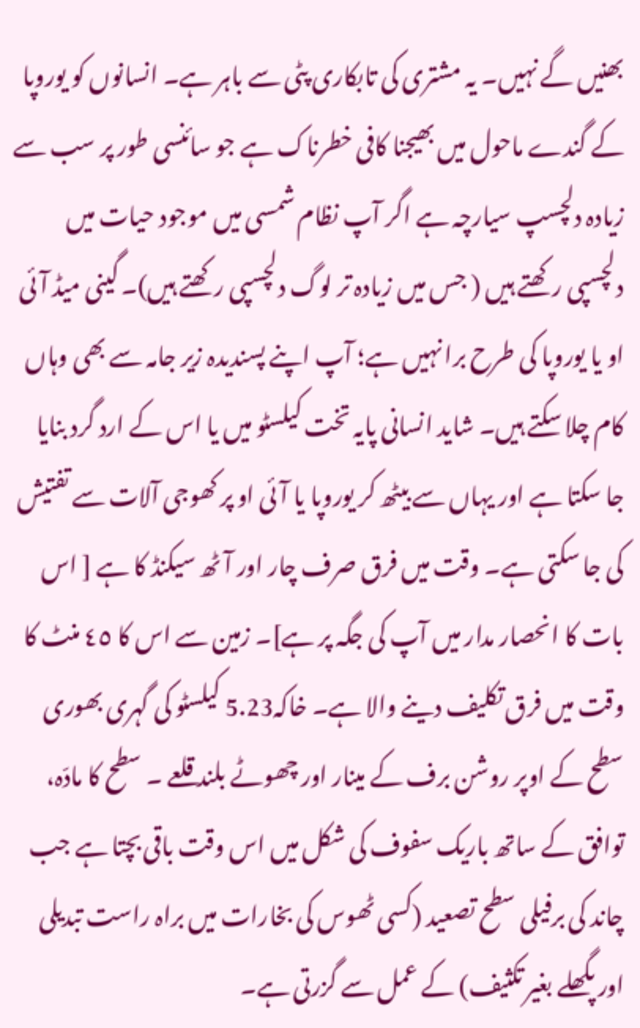بھنیں گے نہیں۔ یہ مشتری کی تابکاری پٹی سے باہر ہے۔ انسانوں کو یوروپا کے گندے ماحول میں بھیجنا کافی خطرناک ہے جو سائنسی طور پر سب سے زیادہ دلچسپ سیارچہ ہے اگر آپ نظام شمسی میں موجود حیات میں دلچسپی رکھتے ہیں ( جس میں زیادہ تر لوگ دلچسپی رکھتے ہیں)۔ گینی میڈ آئی او یا یوروپا کی طرح برا نہیں ہے؛ آپ اپنے پسندیدہ زیر جامہ سے بھی وہاں کام چلا سکتے ہیں۔ شاید انسانی پایہ تخت کیلسٹو میں یا اس کے ارد گرد بنایا جا سکتا ہے اور یہاں سے بیٹھ کر یوروپا یا آئی او پر کھوجی آلات سے تفتیش کی جا سکتی ہے۔ وقت میں فرق صرف چار اور آٹھ سیکنڈ کا ہے [ اس بات کا انحصار مدار میں آپ کی جگہ پر ہے]۔ زمین سے اس کا ٤٥ منٹ کا وقت میں فرق تکلیف دینے والا ہے۔ خاکہ5.23 کیلسٹو کی گہری بھوری سطح کے اوپر روشن برف کے مینار اور چھوٹے بلند قلعے ۔ سطح کا مادّہ، توافق کے ساتھ باریک سفوف کی شکل میں اس وقت باقی بچتا ہے جب چاند کی برفیلی سطح تصعید (کسی ٹھوس کی بخارات میں براہ راست تبدیلی اور پگھلے بغیر تکثیف) کے عمل سے گزرتی ہے۔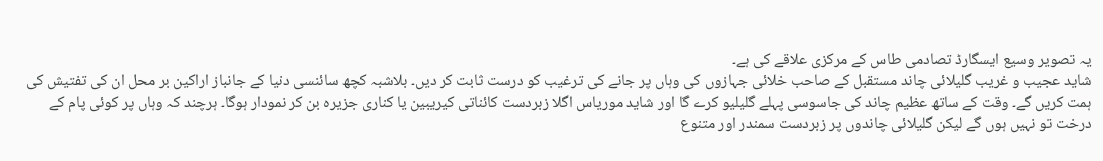یہ تصویر وسیع ایسگارڈ تصادمی طاس کے مرکزی علاقے کی ہے۔
شاید عجیب و غریب گلیلائی چاند مستقبل کے صاحب خلائی جہازوں کی وہاں پر جانے کی ترغیب کو درست ثابت کر دیں۔ بلاشبہ کچھ سائنسی دنیا کے جانباز اراکین بر محل ان کی تفتیش کی ہمت کریں گے۔ وقت کے ساتھ عظیم چاند کی جاسوسی پہلے گلیلیو کرے گا اور شاید موریاس اگلا زبردست کائناتی کیریبین یا کناری جزیرہ بن کر نمودار ہوگا۔ ہرچند کہ وہاں پر کوئی پام کے درخت تو نہیں ہوں گے لیکن گلیلائی چاندوں پر زبردست سمندر اور متنوع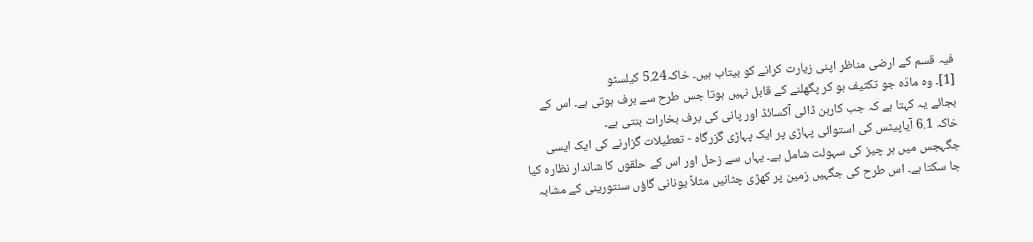فیہ قسم کے ارضی مناظر اپنی زیارت کرانے کو بیتاب ہیں۔ خاکہ5.24 کیلسٹو
[1]۔ وہ مادّہ جو تکثیف ہو کر پگھلنے کے قابل نہیں ہوتا جس طرح سے برف ہوتی ہے۔ اس کے بجائے یہ کہتا ہے کہ جب کاربن ڈائی آکسائڈ اور پانی کی برف بخارات بنتی ہے۔
خاکہ 6.1 آیاپیٹس کی استوائی پہاڑی پر ایک پہاڑی گزرگاہ - تعطیلات گزارنے کی ایک ایسی جگہجس میں ہر چیز کی سہولت شامل ہے۔ یہاں سے زحل اور اس کے حلقوں کا شاندار نظارہ کیا جا سکتا ہے۔ اس طرح کی جگہیں زمین پر کھڑی چٹانیں مثلاً یونانی گاؤں سنتورینی کے مشابہ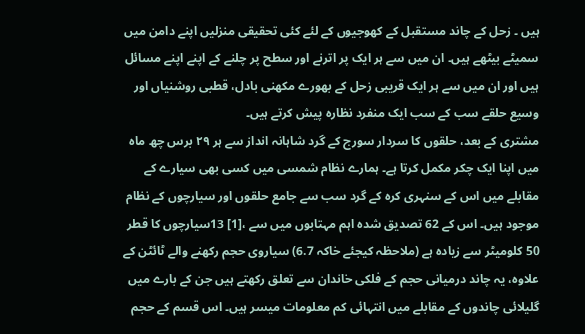ہیں ۔ زحل کے چاند مستقبل کے کھوجیوں کے لئے کئی تحقیقی منزلیں اپنے دامن میں سمیٹے بیٹھے ہیں۔ ان میں سے ہر ایک پر اترنے اور سطح پر چلنے کے اپنے اپنے مسائل ہیں اور ان میں سے ہر ایک قریبی زحل کے بھورے مکھنی بادل، قطبی روشنیاں اور وسیع حلقے سب کے سب ایک منفرد نظارہ پیش کرتے ہیں۔
مشتری کے بعد، حلقوں کا سردار سورج کے گرد شاہانہ انداز سے ہر ٢٩ برس چھ ماہ میں اپنا ایک چکر مکمل کرتا ہے۔ ہمارے نظام شمسی میں کسی بھی سیارے کے مقابلے میں اس کے سنہری کرہ کے گرد سب سے جامع حلقوں اور سیارچوں کے نظام موجود ہیں۔ اس کے 62 تصدیق شدہ اہم مہتابوں میں سے ،[1] 13سیارچوں کا قطر 50 کلومیٹر سے زیادہ ہے (ملاحظہ کیجئے خاکہ 6.7) سیاروی حجم رکھنے والے ٹائٹن کے علاوہ، یہ چاند درمیانی حجم کے فلکی خاندان سے تعلق رکھتے ہیں جن کے بارے میں گلیلائی چاندوں کے مقابلے میں انتہائی کم معلومات میسر ہیں۔ اس قسم کے حجم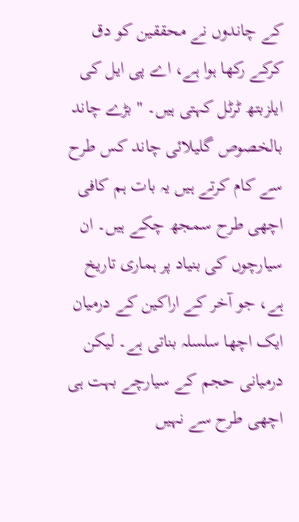کے چاندوں نے محققین کو دق کرکے رکھا ہوا ہے، اے پی ایل کی ایلزبتھ ٹرٹل کہتی ہیں۔ " بڑے چاند بالخصوص گلیلائی چاند کس طرح سے کام کرتے ہیں یہ بات ہم کافی اچھی طرح سمجھ چکے ہیں۔ ان سیارچوں کی بنیاد پر ہماری تاریخ ہے، جو آخر کے اراکین کے درمیان ایک اچھا سلسلہ بناتی ہے۔ لیکن درمیانی حجم کے سیارچے بہت ہی اچھی طرح سے نہیں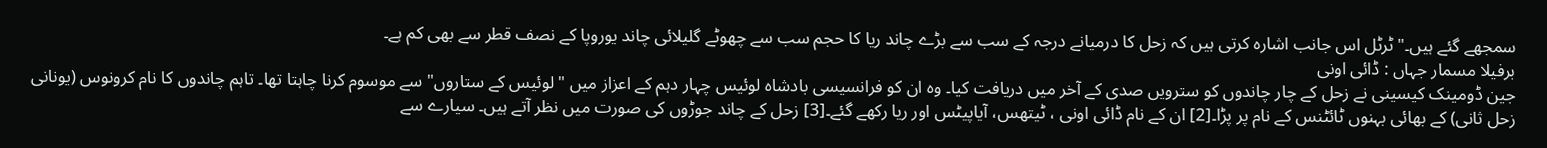سمجھے گئے ہیں۔" ٹرٹل اس جانب اشارہ کرتی ہیں کہ زحل کا درمیانے درجہ کے سب سے بڑے چاند ریا کا حجم سب سے چھوٹے گلیلائی چاند یوروپا کے نصف قطر سے بھی کم ہے۔
برفیلا مسمار جہاں : ڈائی اونی
جین ڈومینک کیسینی نے زحل کے چار چاندوں کو سترویں صدی کے آخر میں دریافت کیا۔ وہ ان کو فرانسیسی بادشاہ لوئیس چہار دہم کے اعزاز میں "لوئیس کے ستاروں" سے موسوم کرنا چاہتا تھا۔ تاہم چاندوں کا نام کرونوس (یونانی زحل ثانی) کے بھائی بہنوں ٹائٹنس کے نام پر پڑا۔[2] ان کے نام ڈائی اونی ، ٹیتھس، آیاپیٹس اور ریا رکھے گئے۔[3] زحل کے چاند جوڑوں کی صورت میں نظر آتے ہیں۔ سیارے سے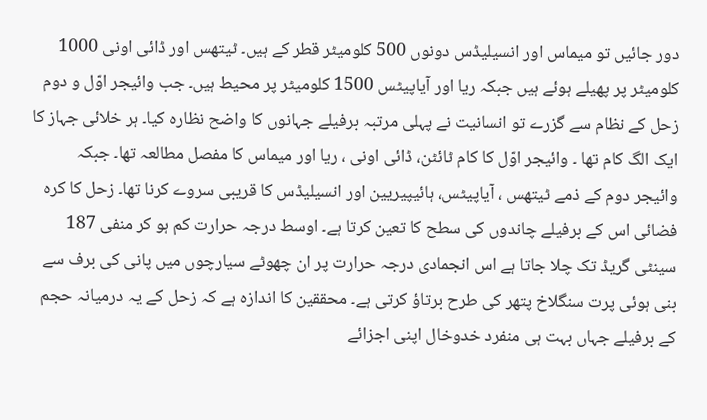دور جائیں تو میماس اور انسیلیڈس دونوں 500 کلومیٹر قطر کے ہیں۔ ٹیتھس اور ڈائی اونی 1000 کلومیٹر پر پھیلے ہوئے ہیں جبکہ ریا اور آیاپیٹس 1500 کلومیٹر پر محیط ہیں۔ جب وائیجر اوّل و دوم زحل کے نظام سے گزرے تو انسانیت نے پہلی مرتبہ برفیلے جہانوں کا واضح نظارہ کیا۔ ہر خلائی جہاز کا ایک الگ کام تھا ۔ وائیجر اوّل کا کام ٹائٹن، ڈائی اونی ، ریا اور میماس کا مفصل مطالعہ تھا۔ جبکہ وائیجر دوم کے ذمے ٹیتھس ، آیاپیٹس، ہائیپیریین اور انسیلیڈس کا قریبی سروے کرنا تھا۔ زحل کا کرہ فضائی اس کے برفیلے چاندوں کی سطح کا تعین کرتا ہے۔ اوسط درجہ حرارت کم ہو کر منفی 187 سینٹی گریڈ تک چلا جاتا ہے اس انجمادی درجہ حرارت پر ان چھوٹے سیارچوں میں پانی کی برف سے بنی ہوئی پرت سنگلاخ پتھر کی طرح برتاؤ کرتی ہے۔ محققین کا اندازہ ہے کہ زحل کے یہ درمیانہ حجم کے برفیلے جہاں بہت ہی منفرد خدوخال اپنی اجزائے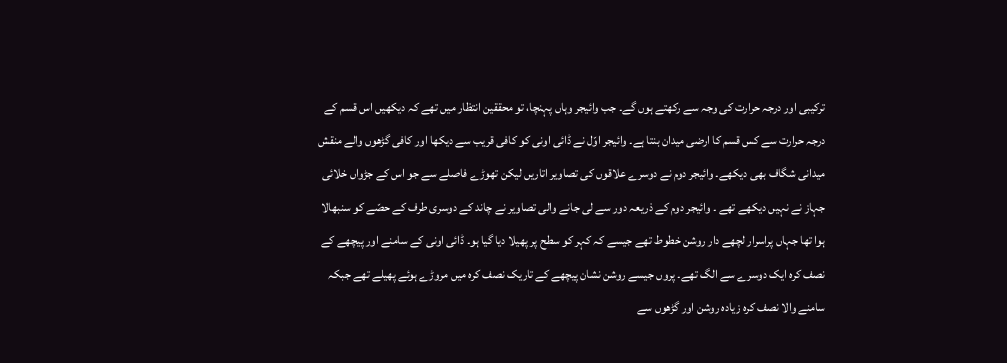ترکیبی اور درجہ حرارت کی وجہ سے رکھتے ہوں گے۔ جب وائیجر وہاں پہنچا، تو محققین انتظار میں تھے کہ دیکھیں اس قسم کے درجہ حرارت سے کس قسم کا ارضی میدان بنتا ہے۔ وائیجر اوّل نے ڈائی اونی کو کافی قریب سے دیکھا اور کافی گڑھوں والے منقش میدانی شگاف بھی دیکھے۔ وائیجر دوم نے دوسرے علاقوں کی تصاویر اتاریں لیکن تھوڑے فاصلے سے جو اس کے جڑواں خلائی جہاز نے نہیں دیکھے تھے ۔ وائیجر دوم کے ذریعہ دور سے لی جانے والی تصاویر نے چاند کے دوسری طرف کے حصّے کو سنبھالا ہوا تھا جہاں پراسرار لچھے دار روشن خطوط تھے جیسے کہ کہر کو سطح پر پھیلا دیا گیا ہو۔ ڈائی اونی کے سامنے اور پیچھے کے نصف کرہ ایک دوسرے سے الگ تھے۔ پروں جیسے روشن نشان پیچھے کے تاریک نصف کرہ میں مروڑے ہوئے پھیلے تھے جبکہ سامنے والا نصف کرہ زیادہ روشن اور گڑھوں سے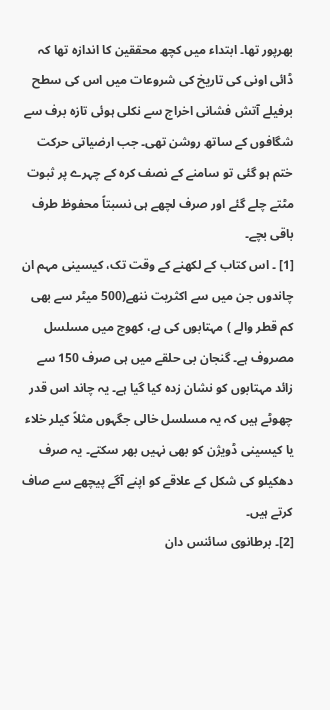بھرپور تھا۔ ابتداء میں کچھ محققین کا اندازہ تھا کہ ڈائی اونی کی تاریخ کی شروعات میں اس کی سطح برفیلے آتش فشانی اخراج سے نکلی ہوئی تازہ برف سے شگافوں کے ساتھ روشن تھی۔ جب ارضیاتی حرکت ختم ہو گئی تو سامنے کے نصف کرہ کے چہرے پر ثبوت مٹتے چلے گئے اور صرف لچھے ہی نسبتاً محفوظ طرف باقی بچے۔
[1] ۔ اس کتاب کے لکھنے کے وقت تک، کیسینی مہم ان چاندوں جن میں سے اکثریت ننھے(500 میٹر سے بھی کم قطر والے ) مہتابوں کی ہے، کھوج میں مسلسل مصروف ہے۔ گنجان بی حلقے میں ہی صرف 150 سے زائد مہتابوں کو نشان زدہ کیا گیا ہے۔ یہ چاند اس قدر چھوٹے ہیں کہ یہ مسلسل خالی جگہوں مثلاً کیلر خلاء یا کیسینی ڈویژن کو بھی نہیں بھر سکتے۔ یہ صرف دھکیلو کی شکل کے علاقے کو اپنے آگے پیچھے سے صاف کرتے ہیں۔
[2]۔ برطانوی سائنس دان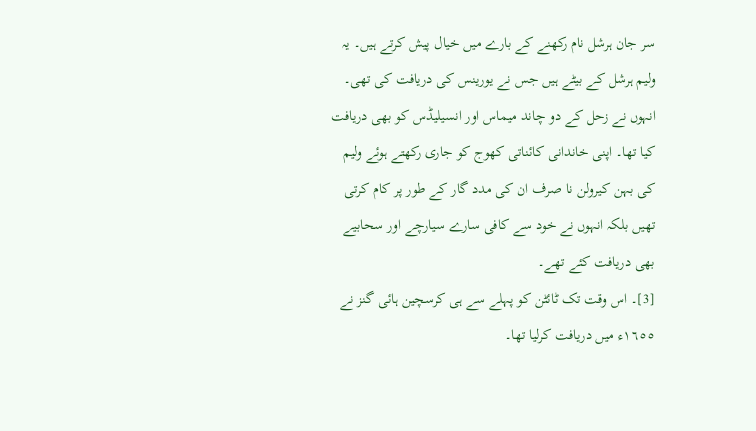سر جان ہرشل نام رکھنے کے بارے میں خیال پیش کرتے ہیں۔ یہ ولیم ہرشل کے بیٹے ہیں جس نے یورینس کی دریافت کی تھی۔ انہوں نے زحل کے دو چاند میماس اور انسیلیڈس کو بھی دریافت کیا تھا۔ اپنی خاندانی کائناتی کھوج کو جاری رکھتے ہوئے ولیم کی بہن کیرولن نا صرف ان کی مدد گار کے طور پر کام کرتی تھیں بلکہ انہوں نے خود سے کافی سارے سیارچے اور سحابیے بھی دریافت کئے تھے۔
[3]۔ اس وقت تک ٹائٹن کو پہلے سے ہی کرسچین ہائی گنز نے ١٦٥٥ء میں دریافت کرلیا تھا۔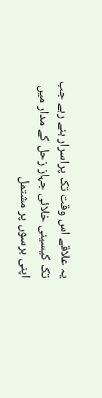یہ علاقے اس وقت تک پراسرار بنے رہے جب تک کیسینی خلائی جہاز زحل کے مدار میں اپنی برسوں پر مشتمل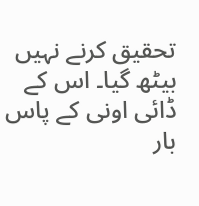تحقیق کرنے نہیں بیٹھ گیا۔ اس کے ڈائی اونی کے پاس بار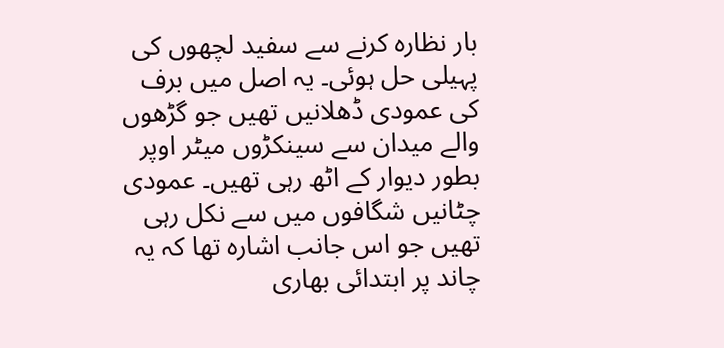بار نظارہ کرنے سے سفید لچھوں کی پہیلی حل ہوئی۔ یہ اصل میں برف کی عمودی ڈھلانیں تھیں جو گڑھوں والے میدان سے سینکڑوں میٹر اوپر بطور دیوار کے اٹھ رہی تھیں۔ عمودی چٹانیں شگافوں میں سے نکل رہی تھیں جو اس جانب اشارہ تھا کہ یہ چاند پر ابتدائی بھاری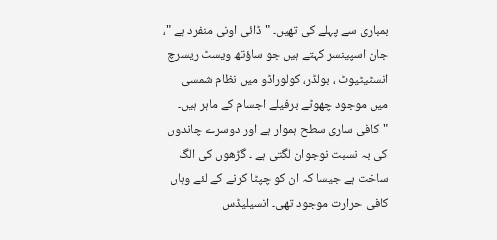بمباری سے پہلے کی تھیں۔ "ڈائی اونی منفرد ہے "، جان اسپینسر کہتے ہیں جو ساؤتھ ویسٹ ریسرچ انسٹیٹیوٹ ، بولڈر، کولوراڈو میں نظام شمسی میں موجود چھوٹے برفیلے اجسام کے ماہر ہیں۔ "کافی ساری سطح ہموار ہے اور دوسرے چاندوں کی بہ نسبت نوجوان لگتی ہے ۔ گڑھوں کی الگ ساخت ہے جیسا کہ ان کو چپٹا کرنے کے لئے وہاں کافی حرارت موجود تھی۔ انسیلیڈس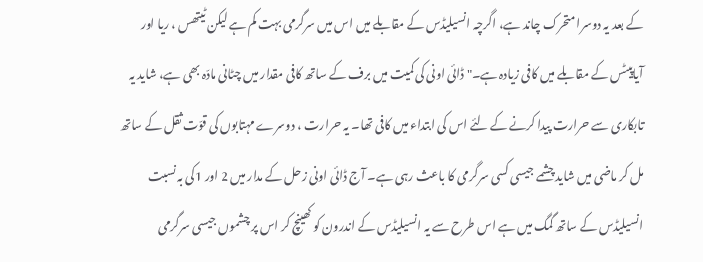کے بعد یہ دوسرا متحرک چاند ہے، اگرچہ انسیلیڈس کے مقابلے میں اس میں سرگرمی بہت کم ہے لیکن ٹیتھس ، ریا اور آیاپیٹس کے مقابلے میں کافی زیادہ ہے۔" ڈائی اونی کی کمیت میں برف کے ساتھ کافی مقدار میں چٹانی مادّہ بھی ہے، شاید یہ تابکاری سے حرارت پیدا کرنے کے لئے اس کی ابتداء میں کافی تھا۔ یہ حرارت ، دوسرے مہتابوں کی قوّت ثقل کے ساتھ مل کر ماضی میں شاید چشمے جیسی کسی سرگرمی کا باعث رہی ہے۔ آج ڈائی اونی زحل کے مدار میں 2 اور 1کی بہ نسبت انسیلیڈس کے ساتھ گمگ میں ہے اس طرح سے یہ انسیلیڈس کے اندرون کو کھینچ کر اس پر چشموں جیسی سرگرمی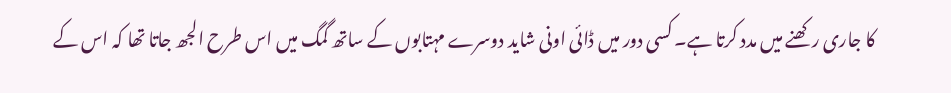کا جاری رکھنے میں مدد کرتا ہے۔ کسی دور میں ڈائی اونی شاید دوسرے مہتابوں کے ساتھ گمگ میں اس طرح الجھ جاتا تھا کہ اس کے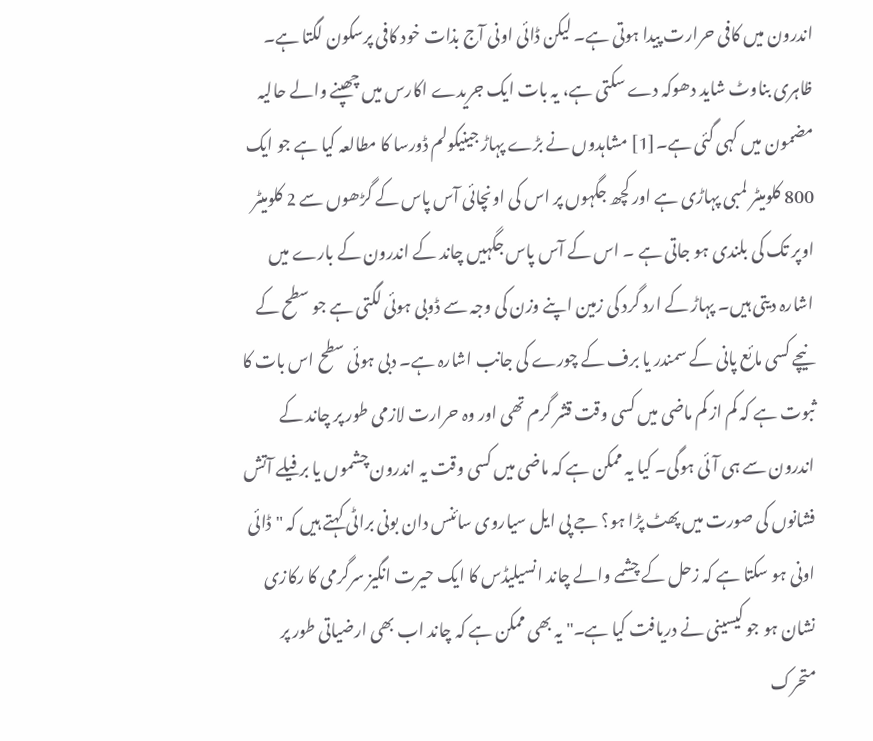اندرون میں کافی حرارت پیدا ہوتی ہے۔ لیکن ڈائی اونی آج بذات خود کافی پرسکون لگتا ہے۔ ظاہری بناوٹ شاید دھوکہ دے سکتی ہے، یہ بات ایک جریدے اکارس میں چھپنے والے حالیہ مضمون میں کہی گئی ہے۔[1] مشاہدوں نے بڑے پہاڑ جینیکولم ڈورسا کا مطالعہ کیا ہے جو ایک 800 کلومیٹر لمبی پہاڑی ہے اور کچھ جگہوں پر اس کی اونچائی آس پاس کے گڑھوں سے 2 کلومیٹر اوپر تک کی بلندی ہو جاتی ہے ۔ اس کے آس پاس جگہیں چاند کے اندرون کے بارے میں اشارہ دیتی ہیں۔ پہاڑ کے ارد گرد کی زمین اپنے وزن کی وجہ سے ڈوبی ہوئی لگتی ہے جو سطح کے نیچے کسی مائع پانی کے سمندر یا برف کے چورے کی جانب اشارہ ہے۔ دبی ہوئی سطح اس بات کا ثبوت ہے کہ کم از کم ماضی میں کسی وقت قشر گرم تھی اور وہ حرارت لازمی طور پر چاند کے اندرون سے ہی آئی ہوگی۔ کیا یہ ممکن ہے کہ ماضی میں کسی وقت یہ اندرون چشموں یا برفیلے آتش فشانوں کی صورت میں پھٹ پڑا ہو؟ جے پی ایل سیاروی سائنس دان بونی براٹی کہتے ہیں کہ "ڈائی اونی ہو سکتا ہے کہ زحل کے چشمے والے چاند انسیلیڈس کا ایک حیرت انگیز سرگرمی کا رکازی نشان ہو جو کیسینی نے دریافت کیا ہے۔" یہ بھی ممکن ہے کہ چاند اب بھی ارضیاتی طور پر متحرک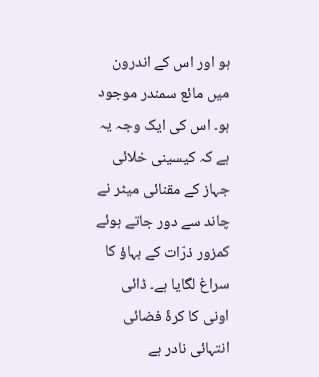ہو اور اس کے اندرون میں مائع سمندر موجود ہو۔ اس کی ایک وجہ یہ ہے کہ کیسینی خلائی جہاز کے مقنائی میٹر نے چاند سے دور جاتے ہوئے کمزور ذرّات کے بہاؤ کا سراغ لگایا ہے۔ ڈائی اونی کا کرۂ فضائی انتہائی نادر ہے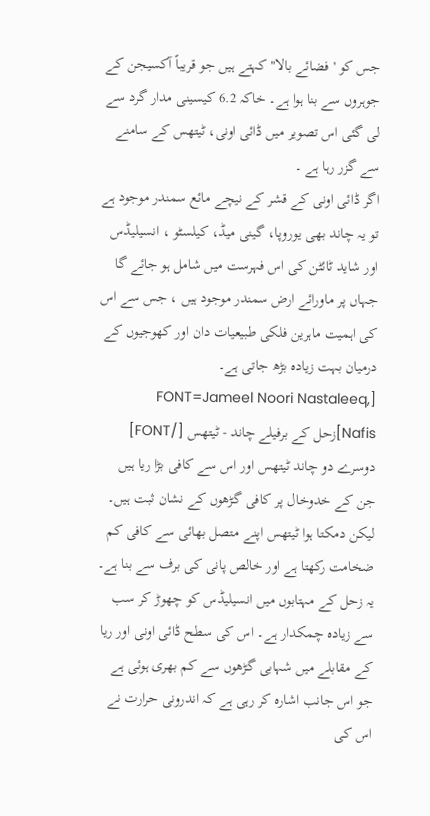جس کو 'فضائے بالا" کہتے ہیں جو قریباً آکسیجن کے جوہروں سے بنا ہوا ہے۔ خاکہ 6.2 کیسینی مدار گرد سے لی گئی اس تصویر میں ڈائی اونی، ٹیتھس کے سامنے سے گزر رہا ہے ۔
اگر ڈائی اونی کے قشر کے نیچے مائع سمندر موجود ہے تو یہ چاند بھی یوروپا، گینی میڈ، کیلسٹو ، انسیلیڈس اور شاید ٹائٹن کی اس فہرست میں شامل ہو جائے گا جہاں پر ماورائے ارض سمندر موجود ہیں ، جس سے اس کی اہمیت ماہرین فلکی طبیعیات دان اور کھوجیوں کے درمیان بہت زیادہ بڑھ جاتی ہے۔
[FONT=Jameel Noori Nastaleeq, Nafis]زحل کے برفیلے چاند - ٹیتھس [/FONT] دوسرے دو چاند ٹیتھس اور اس سے کافی بڑا ریا ہیں جن کے خدوخال پر کافی گڑھوں کے نشان ثبت ہیں۔ لیکن دمکتا ہوا ٹیتھس اپنے متصل بھائی سے کافی کم ضخامت رکھتا ہے اور خالص پانی کی برف سے بنا ہے۔ یہ زحل کے مہتابوں میں انسیلیڈس کو چھوڑ کر سب سے زیادہ چمکدار ہے۔ اس کی سطح ڈائی اونی اور ریا کے مقابلے میں شہابی گڑھوں سے کم بھری ہوئی ہے جو اس جانب اشارہ کر رہی ہے کہ اندرونی حرارت نے اس کی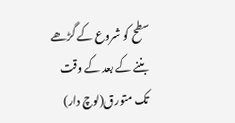سطح کو شروع کے گڑھے بننے کے بعد کے وقت تک متورق(لوچ دار)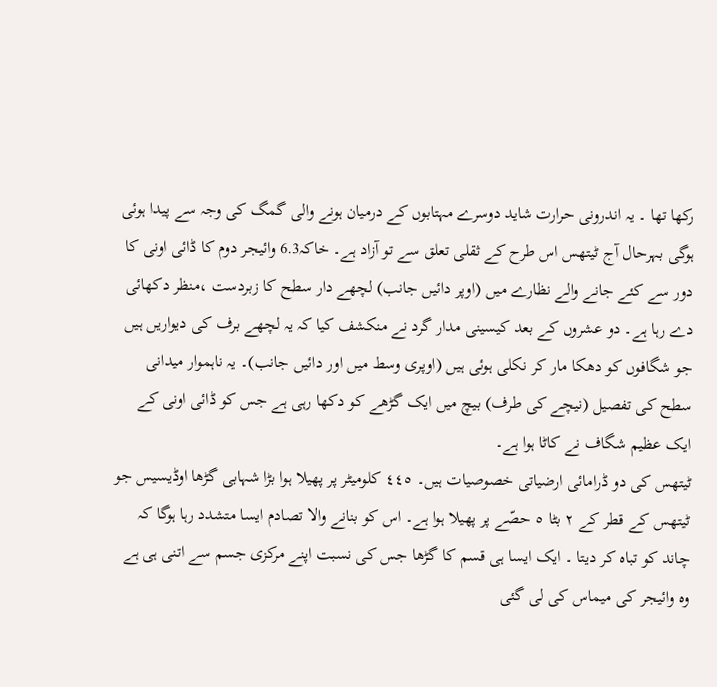رکھا تھا ۔ یہ اندرونی حرارت شاید دوسرے مہتابوں کے درمیان ہونے والی گمگ کی وجہ سے پیدا ہوئی ہوگی بہرحال آج ٹیتھس اس طرح کے ثقلی تعلق سے تو آزاد ہے۔ خاکہ6.3 وائیجر دوم کا ڈائی اونی کا دور سے کئے جانے والے نظارے میں (اوپر دائیں جانب) لچھے دار سطح کا زبردست ،منظر دکھائی دے رہا ہے۔ دو عشروں کے بعد کیسینی مدار گرد نے منکشف کیا کہ یہ لچھے برف کی دیواریں ہیں جو شگافوں کو دھکا مار کر نکلی ہوئی ہیں (اوپری وسط میں اور دائیں جانب)۔ یہ ناہموار میدانی سطح کی تفصیل (نیچے کی طرف) بیچ میں ایک گڑھے کو دکھا رہی ہے جس کو ڈائی اونی کے ایک عظیم شگاف نے کاٹا ہوا ہے۔
ٹیتھس کی دو ڈرامائی ارضیاتی خصوصیات ہیں۔ ٤٤٥ کلومیٹر پر پھیلا ہوا بڑا شہابی گڑھا اوڈیسیس جو ٹیتھس کے قطر کے ٢ بٹا ٥ حصّے پر پھیلا ہوا ہے۔ اس کو بنانے والا تصادم ایسا متشدد رہا ہوگا کہ چاند کو تباہ کر دیتا ۔ ایک ایسا ہی قسم کا گڑھا جس کی نسبت اپنے مرکزی جسم سے اتنی ہی ہے وہ وائیجر کی میماس کی لی گئی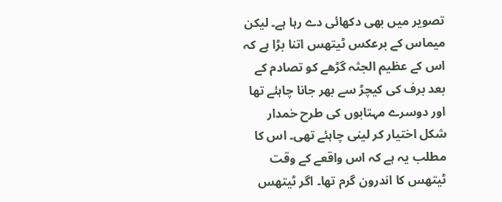تصویر میں بھی دکھائی دے رہا ہے۔ لیکن میماس کے برعکس ٹیتھس اتنا بڑا ہے کہ اس کے عظیم الجثہ گڑھے کو تصادم کے بعد برف کی کیچڑ سے بھر جانا چاہئے تھا اور دوسرے مہتابوں کی طرح خمدار شکل اختیار کر لینی چاہئے تھی۔ اس کا مطلب یہ ہے کہ اس واقعے کے وقت ٹیتھس کا اندرون گرم تھا۔ اگر ٹیتھس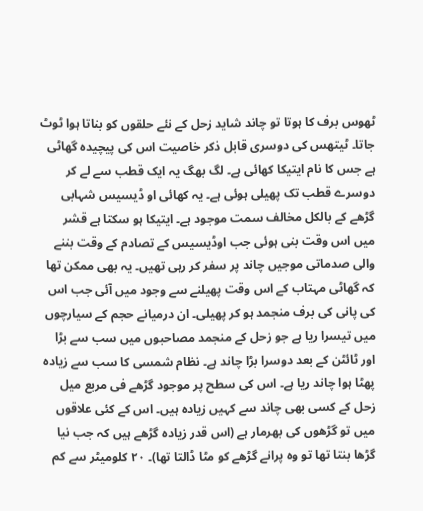ٹھوس برف کا ہوتا تو چاند شاید زحل کے نئے حلقوں کو بناتا ہوا ٹوٹ جاتا۔ ٹیتھس کی دوسری قابل ذکر خاصیت اس کی پیچیدہ گھاٹی ہے جس کا نام ایتیکا کھائی ہے۔ لگ بھگ یہ ایک قطب سے لے کر دوسرے قطب تک پھیلی ہوئی ہے۔ یہ کھائی او ڈیسیس شہابی گڑھے کے بالکل مخالف سمت موجود ہے۔ ایتیکا ہو سکتا ہے قشر میں اس وقت بنی ہوئی جب اوڈیسیس کے تصادم کے وقت بننے والی صدماتی موجیں چاند پر سفر کر رہی تھیں۔ یہ بھی ممکن تھا کہ گھاٹی مہتاب کے اس وقت پھیلنے سے وجود میں آئی جب اس کی پانی کی برف منجمد ہو کر پھیلی۔ ان درمیانے حجم کے سیارچوں میں تیسرا ریا ہے جو زحل کے منجمد مصاحبوں میں سب سے بڑا اور ٹائٹن کے بعد دوسرا بڑا چاند ہے۔ نظام شمسی کا سب سے زیادہ پھٹا ہوا چاند ریا ہے۔ اس کی سطح پر موجود گڑھے فی مربع میل زحل کے کسی بھی چاند سے کہیں زیادہ ہیں۔ اس کے کئی علاقوں میں تو گڑھوں کی بھرمار ہے (اس قدر زیادہ گڑھے ہیں کہ جب نیا گڑھا بنتا تھا تو وہ پرانے گڑھے کو مٹا ڈالتا تھا)۔ ٢٠ کلومیٹر سے کم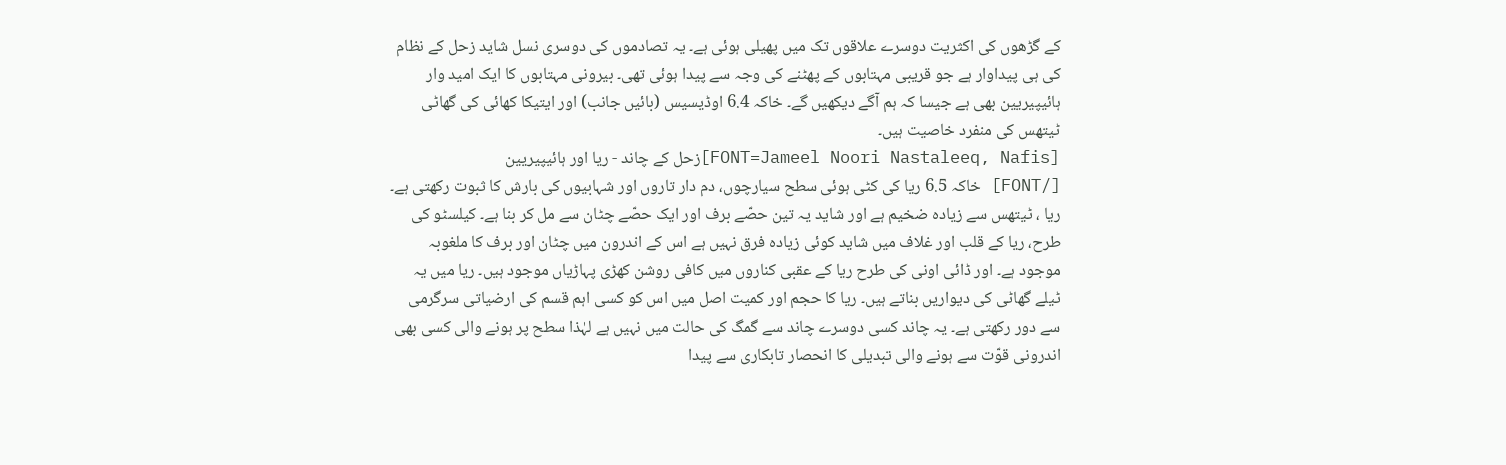کے گڑھوں کی اکثریت دوسرے علاقوں تک میں پھیلی ہوئی ہے۔ یہ تصادموں کی دوسری نسل شاید زحل کے نظام کی ہی پیداوار ہے جو قریبی مہتابوں کے پھٹنے کی وجہ سے پیدا ہوئی تھی۔ بیرونی مہتابوں کا ایک امید وار ہائیپیریین بھی ہے جیسا کہ ہم آگے دیکھیں گے۔ خاکہ 6.4 اوڈیسیس (بائیں جانب) اور ایتیکا کھائی کی گھاٹی ٹیتھس کی منفرد خاصیت ہیں۔
[FONT=Jameel Noori Nastaleeq, Nafis]زحل کے چاند - ریا اور ہائیپیریین
[/FONT] خاکہ 6.5 ریا کی کٹی ہوئی سطح سیارچوں، دم دار تاروں اور شہابیوں کی بارش کا ثبوت رکھتی ہے۔
ریا ، ٹیتھس سے زیادہ ضخیم ہے اور شاید یہ تین حصّے برف اور ایک حصّے چٹان سے مل کر بنا ہے۔ کیلسٹو کی طرح، ریا کے قلب اور غلاف میں شاید کوئی زیادہ فرق نہیں ہے اس کے اندرون میں چٹان اور برف کا ملغوبہ موجود ہے۔ اور ڈائی اونی کی طرح ریا کے عقبی کناروں میں کافی روشن کھڑی پہاڑیاں موجود ہیں۔ ریا میں یہ ٹیلے گھاٹی کی دیواریں بناتے ہیں۔ ریا کا حجم اور کمیت اصل میں اس کو کسی اہم قسم کی ارضیاتی سرگرمی سے دور رکھتی ہے۔ یہ چاند کسی دوسرے چاند سے گمگ کی حالت میں نہیں ہے لہٰذا سطح پر ہونے والی کسی بھی اندرونی قوّت سے ہونے والی تبدیلی کا انحصار تابکاری سے پیدا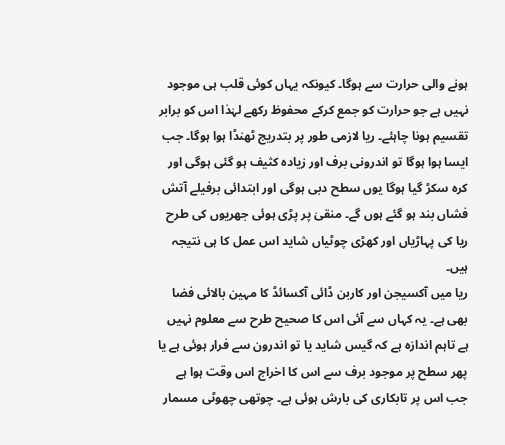ہونے والی حرارت سے ہوگا۔ کیونکہ یہاں کوئی قلب ہی موجود نہیں ہے جو حرارت کو جمع کرکے محفوظ رکھے لہٰذا اس کو برابر تقسیم ہونا چاہئے۔ ریا لازمی طور پر بتدریج ٹھنڈا ہوا ہوگا۔ جب ایسا ہوا ہوگا تو اندرونی برف اور زیادہ کثیف ہو گئی ہوگی اور کرہ سکڑ گیا ہوگا یوں سطح دبی ہوگی اور ابتدائی برفیلے آتش فشاں بند ہو گئے ہوں گے۔ منقیٰ پر پڑی ہوئی جھریوں کی طرح ریا کی پہاڑیاں اور کھڑی چوٹیاں شاید اس عمل کا ہی نتیجہ ہیں۔
ریا میں آکسیجن اور کاربن ڈائی آکسائڈ کا مہین بالائی فضا بھی ہے۔ یہ کہاں سے آئی اس کا صحیح طرح سے معلوم نہیں ہے تاہم اندازہ ہے کہ گیس شاید یا تو اندرون سے فرار ہوئی ہے یا پھر سطح پر موجود برف سے اس کا اخراج اس وقت ہوا ہے جب اس پر تابکاری کی بارش ہوئی ہے۔ چوتھی چھوٹی مسمار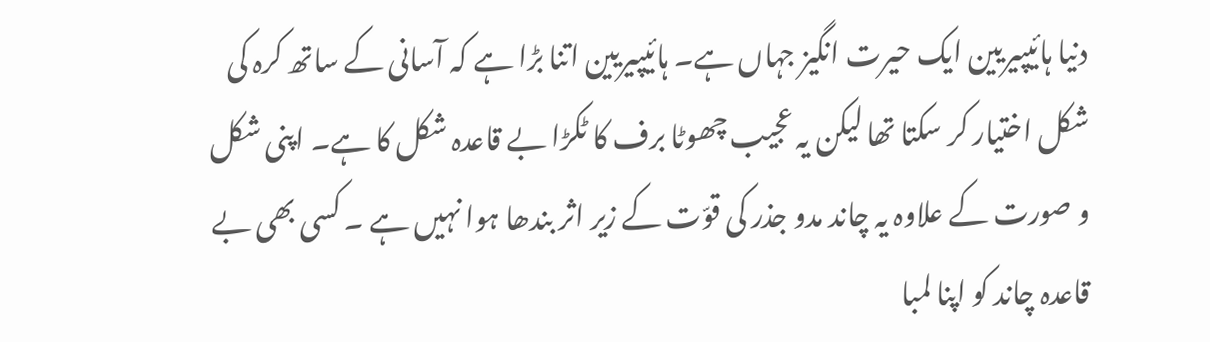دنیا ہائیپیریین ایک حیرت انگیز جہاں ہے۔ ہائیپیریین اتنا بڑا ہے کہ آسانی کے ساتھ کرہ کی شکل اختیار کر سکتا تھا لیکن یہ عجیب چھوٹا برف کا ٹکڑا بے قاعدہ شکل کا ہے۔ اپنی شکل و صورت کے علاوہ یہ چاند مدو جذر کی قوّت کے زیر اثر بندھا ہوا نہیں ہے ۔ کسی بھی بے قاعدہ چاند کو اپنا لمبا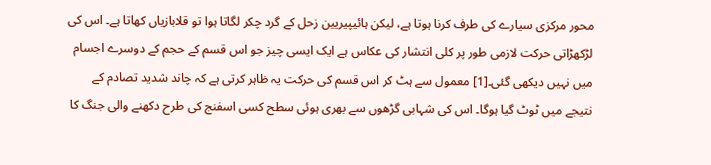محور مرکزی سیارے کی طرف کرنا ہوتا ہے، لیکن ہائیپیریین زحل کے گرد چکر لگاتا ہوا تو قلابازیاں کھاتا ہے۔ اس کی لڑکھڑاتی حرکت لازمی طور پر کلی انتشار کی عکاس ہے ایک ایسی چیز جو اس قسم کے حجم کے دوسرے اجسام میں نہیں دیکھی گئی۔[1] معمول سے ہٹ کر اس قسم کی حرکت یہ ظاہر کرتی ہے کہ چاند شدید تصادم کے نتیجے میں ٹوٹ گیا ہوگا۔ اس کی شہابی گڑھوں سے بھری ہوئی سطح کسی اسفنج کی طرح دکھنے والی جنگ کا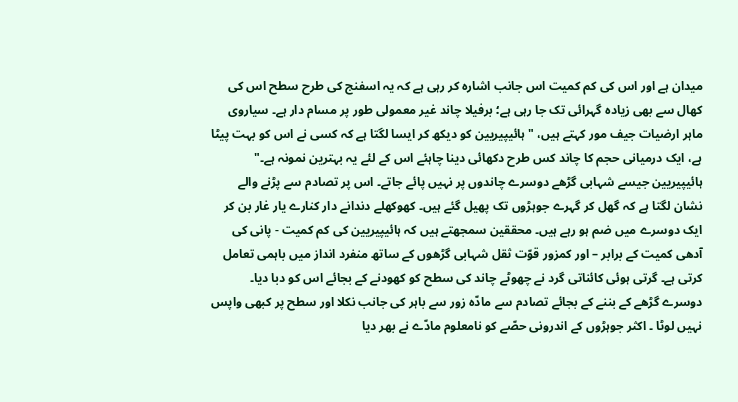میدان ہے اور اس کی کم کمیت اس جانب اشارہ کر رہی ہے کہ یہ اسفنج کی طرح سطح اس کی کھال سے بھی زیادہ گہرائی تک جا رہی ہے؛ برفیلا چاند غیر معمولی طور پر مسام دار ہے۔ سیاروی ماہر ارضیات جیف مور کہتے ہیں، "ہائیپیریین کو دیکھ کر ایسا لگتا ہے کہ کسی نے اس کو بہت پیٹا ہے، ایک درمیانی حجم کا چاند کس طرح دکھائی دینا چاہئے اس کے لئے یہ بہترین نمونہ ہے۔"
ہائیپیریین جیسے شہابی گڑھے دوسرے چاندوں پر نہیں پائے جاتے۔ اس پر تصادم سے پڑنے والے نشان لگتا ہے کہ گھل کر گہرے جوہڑوں تک پھیل گئے ہیں۔ کھوکھلے دندانے دار کنارے یار غار بن کر ایک دوسرے میں ضم ہو رہے ہیں۔ محققین سمجھتے ہیں کہ ہائیپیریین کی کم کمیت - پانی کی آدھی کمیت کے برابر – اور کمزور قوّت ثقل شہابی گڑھوں کے ساتھ منفرد انداز میں باہمی تعامل کرتی ہے۔ گرتی ہوئی کائناتی گرد نے چھوٹے چاند کی سطح کو کھودنے کے بجائے اس کو دبا دیا۔ دوسرے گڑھے کے بننے کے بجائے تصادم سے مادّہ زور سے باہر کی جانب نکلا اور سطح پر کبھی واپس نہیں لوٹا ۔ اکثر جوہڑوں کے اندرونی حصّے کو نامعلوم مادّے نے بھر دیا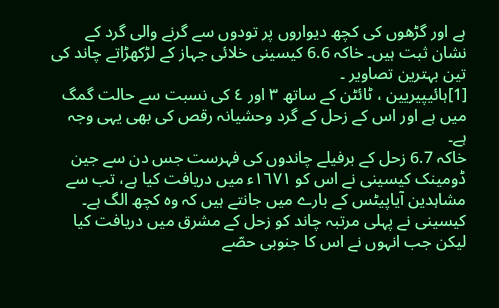ہے اور گڑھوں کی کچھ دیواروں پر تودوں سے گرنے والی گرد کے نشان ثبت ہیں۔ خاکہ 6.6 کیسینی خلائی جہاز کے لڑکھڑاتے چاند کی تین بہترین تصاویر ۔
[1]ہائیپیریین ، ٹائٹن کے ساتھ ٣ اور ٤ کی نسبت سے حالت گمگ میں ہے اور اس کے زحل کے گرد وحشیانہ رقص کی بھی یہی وجہ ہے۔
خاکہ 6.7 زحل کے برفیلے چاندوں کی فہرست جس دن سے جین ڈومینک کیسینی نے اس کو ١٦٧١ء میں دریافت کیا ہے، تب سے مشاہدین آیاپیٹس کے بارے میں جانتے ہیں کہ وہ کچھ الگ ہے۔ کیسینی نے پہلی مرتبہ چاند کو زحل کے مشرق میں دریافت کیا لیکن جب انہوں نے اس کا جنوبی حصّے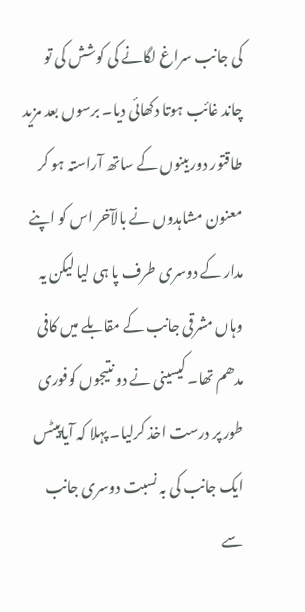کی جانب سراغ لگانے کی کوشش کی تو چاند غائب ہوتا دکھائی دیا۔ برسوں بعد مزید طاقتور دوربینوں کے ساتھ آراستہ ہو کر معنون مشاہدوں نے بالآخر اس کو اپنے مدار کے دوسری طرف پا ہی لیا لیکن یہ وہاں مشرقی جانب کے مقابلے میں کافی مدھم تھا۔ کیسینی نے دو نتیجوں کوفوری طور پر درست اخذ کرلیا۔ پہلا کہ آیاپیٹس ایک جانب کی بہ نسبت دوسری جانب سے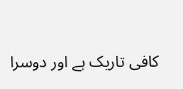کافی تاریک ہے اور دوسرا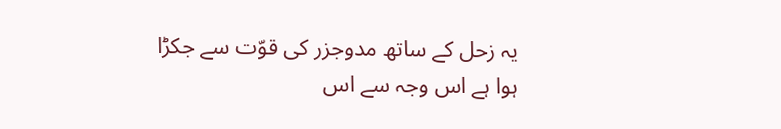یہ زحل کے ساتھ مدوجزر کی قوّت سے جکڑا ہوا ہے اس وجہ سے اس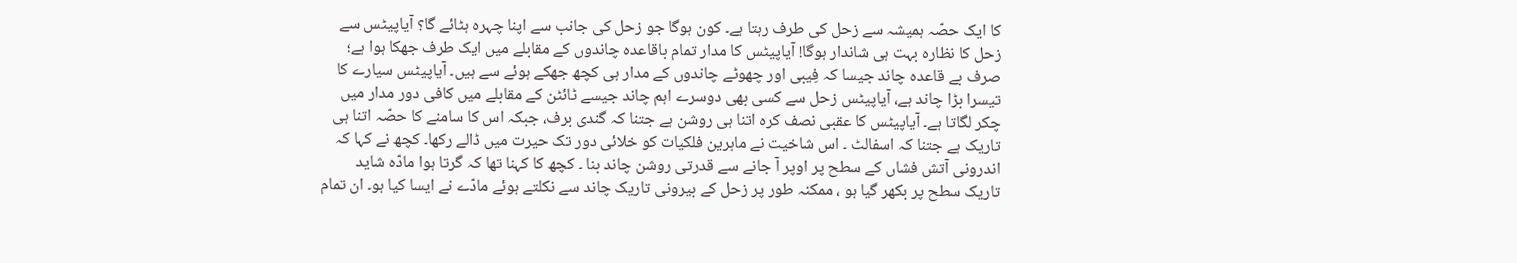کا ایک حصّہ ہمیشہ سے زحل کی طرف رہتا ہے۔ کون ہوگا جو زحل کی جانب سے اپنا چہرہ ہٹائے گا؟ آیاپیٹس سے زحل کا نظارہ بہت ہی شاندار ہوگا! آیاپیٹس کا مدار تمام باقاعدہ چاندوں کے مقابلے میں ایک طرف جھکا ہوا ہے؛ صرف بے قاعدہ چاند جیسا کہ فِیبی اور چھوٹے چاندوں کے مدار ہی کچھ جھکے ہوئے سے ہیں۔ آیاپیٹس سیارے کا تیسرا بڑا چاند ہے، آیاپیٹس زحل سے کسی بھی دوسرے اہم چاند جیسے ٹائٹن کے مقابلے میں کافی دور مدار میں چکر لگاتا ہے۔ آیاپیٹس کا عقبی نصف کرہ اتنا ہی روشن ہے جتنا کہ گندی برف، جبکہ اس کا سامنے کا حصّہ اتنا ہی تاریک ہے جتنا کہ اسفالٹ ۔ اس شاخیت نے ماہرین فلکیات کو خلائی دور تک حیرت میں ڈالے رکھا۔ کچھ نے کہا کہ اندرونی آتش فشاں کے سطح پر اوپر آ جانے سے قدرتی روشن چاند بنا ۔ کچھ کا کہنا تھا کہ گرتا ہوا مادّہ شاید تاریک سطح پر بکھر گیا ہو ، ممکنہ طور پر زحل کے بیرونی تاریک چاند سے نکلتے ہوئے مادّے نے ایسا کیا ہو۔ ان تمام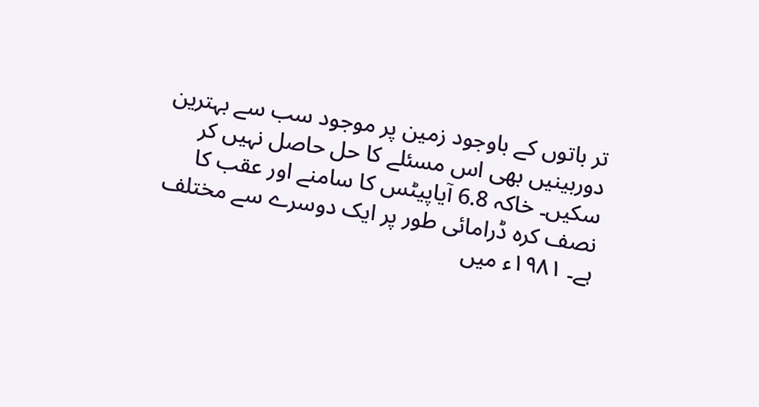تر باتوں کے باوجود زمین پر موجود سب سے بہترین دوربینیں بھی اس مسئلے کا حل حاصل نہیں کر سکیں۔ خاکہ 6.8 آیاپیٹس کا سامنے اور عقب کا نصف کرہ ڈرامائی طور پر ایک دوسرے سے مختلف ہے۔ ١٩٨١ء میں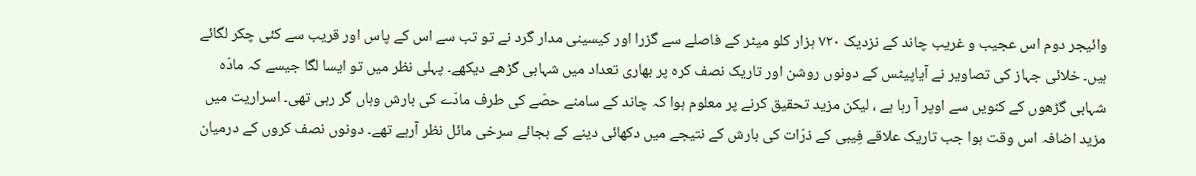وائیجر دوم اس عجیب و غریب چاند کے نزدیک ٧٢٠ ہزار کلو میٹر کے فاصلے سے گزرا اور کیسینی مدار گرد نے تو تب سے اس کے پاس اور قریب سے کئی چکر لگائے ہیں۔ خلائی جہاز کی تصاویر نے آیاپیٹس کے دونوں روشن اور تاریک نصف کرہ پر بھاری تعداد میں شہابی گڑھے دیکھے۔ پہلی نظر میں تو ایسا لگا جیسے کہ مادّہ شہابی گڑھوں کے کنویں سے اوپر آ رہا ہے ، لیکن مزید تحقیق کرنے پر معلوم ہوا کہ چاند کے سامنے حصّے کی طرف مادّے کی بارش وہاں گر رہی تھی۔ اسراریت میں مزید اضافہ اس وقت ہوا جب تاریک علاقے فِیبی کے ذرّات کی بارش کے نتیجے میں دکھائی دینے کے بجائے سرخی مائل نظر آرہے تھے۔ دونوں نصف کروں کے درمیان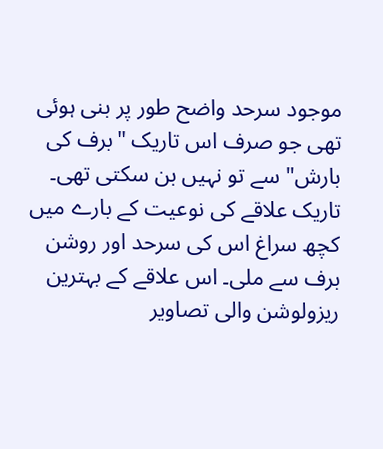موجود سرحد واضح طور پر بنی ہوئی تھی جو صرف اس تاریک "برف کی بارش" سے تو نہیں بن سکتی تھی۔ تاریک علاقے کی نوعیت کے بارے میں کچھ سراغ اس کی سرحد اور روشن برف سے ملی۔ اس علاقے کے بہترین ریزولوشن والی تصاویر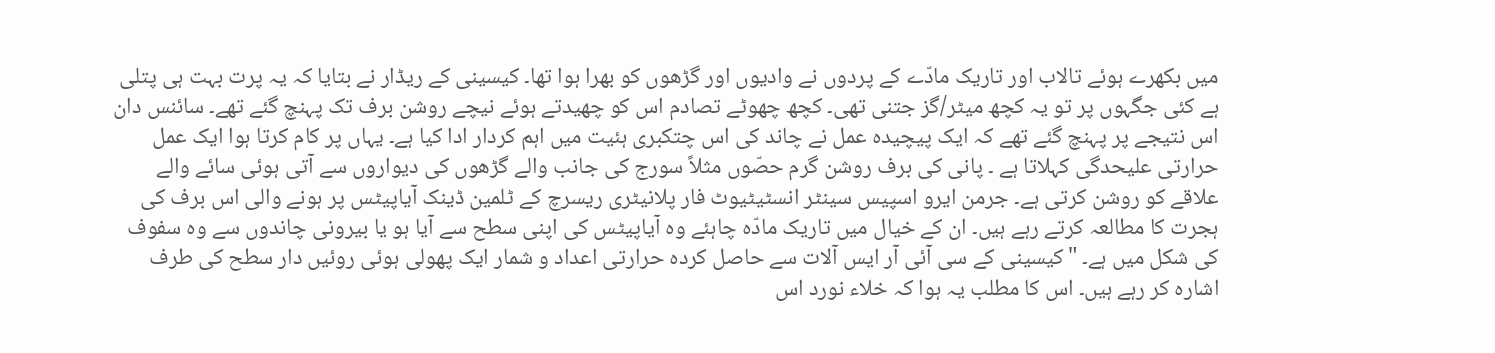میں بکھرے ہوئے تالاب اور تاریک مادّے کے پردوں نے وادیوں اور گڑھوں کو بھرا ہوا تھا۔ کیسینی کے ریڈار نے بتایا کہ یہ پرت بہت ہی پتلی ہے کئی جگہوں پر تو یہ کچھ میٹر/گز جتنی تھی۔ کچھ چھوٹے تصادم اس کو چھیدتے ہوئے نیچے روشن برف تک پہنچ گئے تھے۔ سائنس دان اس نتیجے پر پہنچ گئے تھے کہ ایک پیچیدہ عمل نے چاند کی اس چتکبری ہئیت میں اہم کردار ادا کیا ہے۔ یہاں پر کام کرتا ہوا ایک عمل حرارتی علیحدگی کہلاتا ہے ۔ پانی کی برف روشن گرم حصّوں مثلاً سورج کی جانب والے گڑھوں کی دیواروں سے آتی ہوئی سائے والے علاقے کو روشن کرتی ہے۔ جرمن ایرو اسپیس سینٹر انسٹیٹیوٹ فار پلانیٹری ریسرچ کے ٹلمین ڈینک آیاپیٹس پر ہونے والی اس برف کی ہجرت کا مطالعہ کرتے رہے ہیں۔ ان کے خیال میں تاریک مادّہ چاہئے وہ آیاپیٹس کی اپنی سطح سے آیا ہو یا بیرونی چاندوں سے وہ سفوف کی شکل میں ہے۔ "کیسینی کے سی آئی آر ایس آلات سے حاصل کردہ حرارتی اعداد و شمار ایک پھولی ہوئی روئیں دار سطح کی طرف اشارہ کر رہے ہیں۔ اس کا مطلب یہ ہوا کہ خلاء نورد اس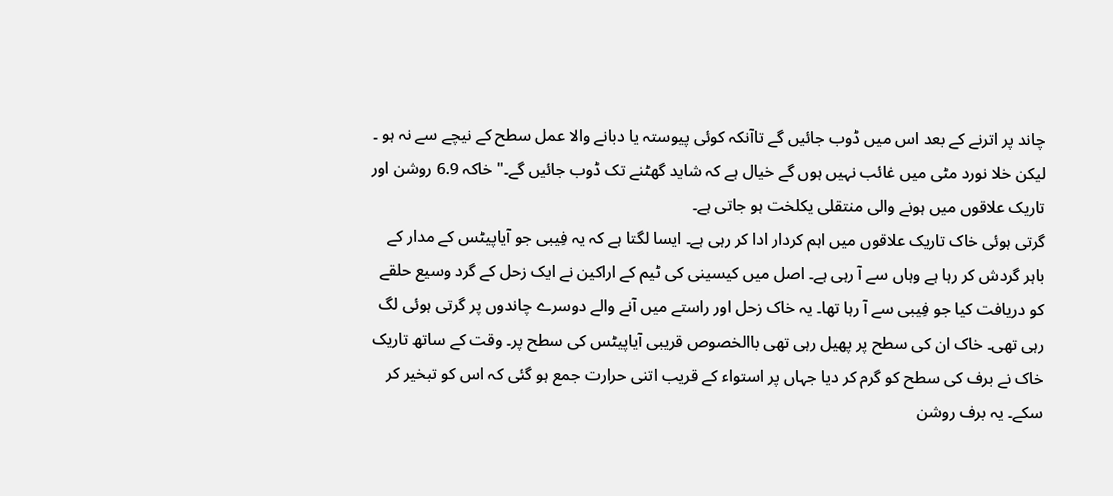چاند پر اترنے کے بعد اس میں ڈوب جائیں گے تاآنکہ کوئی پیوستہ یا دبانے والا عمل سطح کے نیچے سے نہ ہو ۔ لیکن خلا نورد مٹی میں غائب نہیں ہوں گے خیال ہے کہ شاید گھٹنے تک ڈوب جائیں گے۔" خاکہ 6.9 روشن اور تاریک علاقوں میں ہونے والی منتقلی یکلخت ہو جاتی ہے۔
گرتی ہوئی خاک تاریک علاقوں میں اہم کردار ادا کر رہی ہے۔ ایسا لگتا ہے کہ یہ فِیبی جو آیاپیٹس کے مدار کے باہر گردش کر رہا ہے وہاں سے آ رہی ہے۔ اصل میں کیسینی کی ٹیم کے اراکین نے ایک زحل کے گرد وسیع حلقے کو دریافت کیا جو فِیبی سے آ رہا تھا۔ یہ خاک زحل اور راستے میں آنے والے دوسرے چاندوں پر گرتی ہوئی لگ رہی تھی۔ خاک ان کی سطح پر پھیل رہی تھی باالخصوص قریبی آیاپیٹس کی سطح پر۔ وقت کے ساتھ تاریک خاک نے برف کی سطح کو گرم کر دیا جہاں پر استواء کے قریب اتنی حرارت جمع ہو گئی کہ اس کو تبخیر کر سکے۔ یہ برف روشن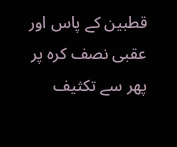قطبین کے پاس اور عقبی نصف کرہ پر پھر سے تکثیف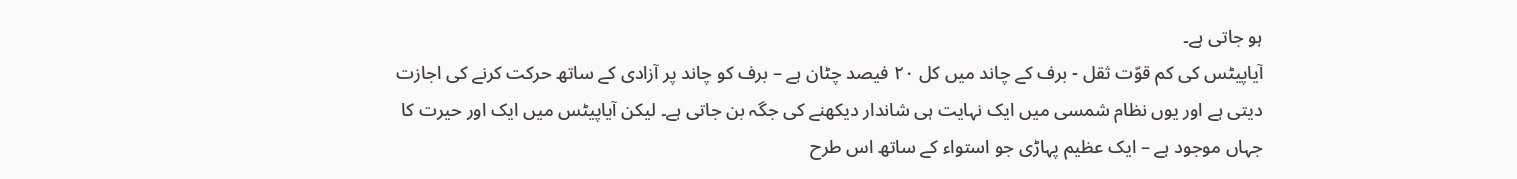ہو جاتی ہے۔
آیاپیٹس کی کم قوّت ثقل - برف کے چاند میں کل ٢٠ فیصد چٹان ہے – برف کو چاند پر آزادی کے ساتھ حرکت کرنے کی اجازت دیتی ہے اور یوں نظام شمسی میں ایک نہایت ہی شاندار دیکھنے کی جگہ بن جاتی ہے۔ لیکن آیاپیٹس میں ایک اور حیرت کا جہاں موجود ہے – ایک عظیم پہاڑی جو استواء کے ساتھ اس طرح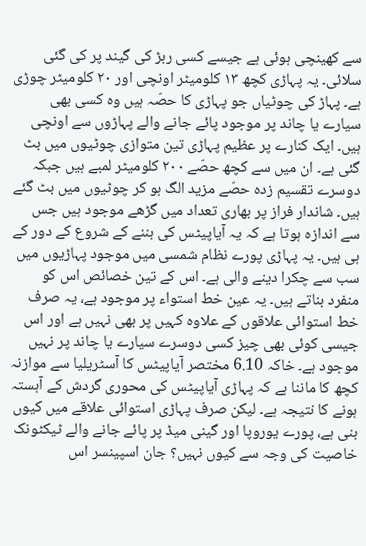سے کھینچی ہوئی ہے جیسے کسی ربڑ کی گیند پر کی گئی سلائی۔ یہ پہاڑی کچھ ١٣ کلومیٹر اونچی اور ٢٠ کلومیٹر چوڑی ہے۔ پہاڑ کی چوٹیاں جو پہاڑی کا حصّہ ہیں وہ کسی بھی سیارے یا چاند پر موجود پائے جانے والے پہاڑوں سے اونچی ہیں۔ ایک کنارے پر عظیم پہاڑی تین متوازی چوٹیوں میں بٹ گئی ہے۔ ان میں سے کچھ حصّے ٢٠٠ کلومیٹر لمبے ہیں جبکہ دوسرے تقسیم زدہ حصّے مزید الگ ہو کر چوٹیوں میں بٹ گئے ہیں۔ شاندار فراز پر بھاری تعداد میں گڑھے موجود ہیں جس سے اندازہ ہوتا ہے کہ یہ آیاپیٹس کی بننے کے شروع کے دور کے ہی ہیں۔ یہ پہاڑی پورے نظام شمسی میں موجود پہاڑیوں میں سب سے چکرا دینے والی ہے۔ اس کے تین خصائص اس کو منفرد بناتے ہیں۔ یہ عین خط استواء پر موجود ہے، یہ صرف خط استوائی علاقوں کے علاوہ کہیں پر بھی نہیں ہے اور اس جیسی کوئی بھی چیز کسی دوسرے سیارے یا چاند پر نہیں موجود ہے۔ خاکہ 6.10 مختصر آیاپیٹس کا آسٹریلیا سے موازنہ کچھ کا ماننا ہے کہ پہاڑی آیاپیٹس کی محوری گردش کے آہستہ ہونے کا نتیجہ ہے۔ لیکن صرف پہاڑی استوائی علاقے میں کیوں بنی ہے، پورے یوروپا اور گینی میڈ پر پائے جانے والے ٹیکٹونک خاصیت کی وجہ سے کیوں نہیں؟ جان اسپینسر اس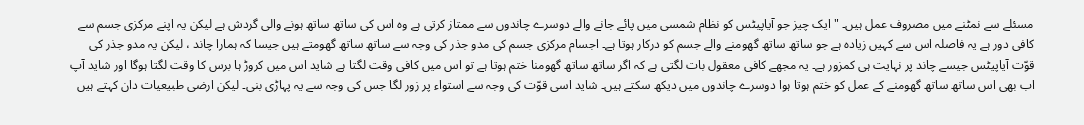مسئلے سے نمٹنے میں مصروف عمل ہیں۔ " ایک چیز جو آیاپیٹس کو نظام شمسی میں پائے جانے والے دوسرے چاندوں سے ممتاز کرتی ہے وہ اس کی ساتھ ساتھ ہونے والی گردش ہے لیکن یہ اپنے مرکزی جسم سے کافی دور ہے یہ فاصلہ اس سے کہیں زیادہ ہے جو ساتھ ساتھ گھومنے والے جسم کو درکار ہوتا ہے۔ اجسام مرکزی جسم کی مدو جذر کی وجہ سے ساتھ ساتھ گھومتے ہیں جیسا کہ ہمارا چاند ، لیکن یہ مدو جذر کی قوّت آیاپیٹس جیسے چاند پر نہایت ہی کمزور ہے۔ یہ مجھے کافی معقول بات لگتی ہے کہ اگر ساتھ ساتھ گھومنا ختم ہوتا ہے تو اس میں کافی وقت لگتا ہے شاید اس میں کروڑ ہا برس کا وقت لگتا ہوگا اور شاید آپ اب بھی اس ساتھ ساتھ گھومنے کے عمل کو ختم ہوتا ہوا دوسرے چاندوں میں دیکھ سکتے ہیں۔ شاید اسی قوّت کی وجہ سے استواء پر زور لگا جس کی وجہ سے یہ پہاڑی بنی۔ لیکن ارضی طبیعیات دان کہتے ہیں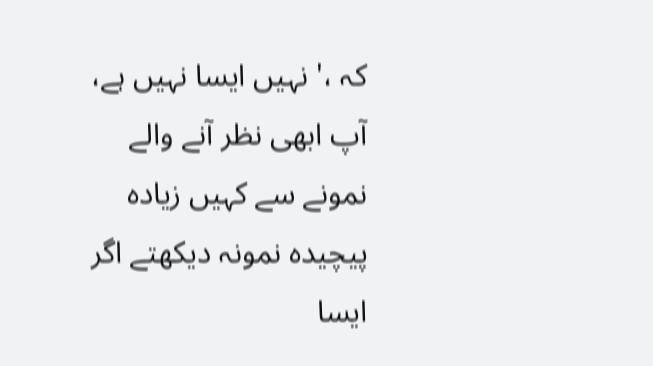کہ ،' نہیں ایسا نہیں ہے، آپ ابھی نظر آنے والے نمونے سے کہیں زیادہ پیچیدہ نمونہ دیکھتے اگر ایسا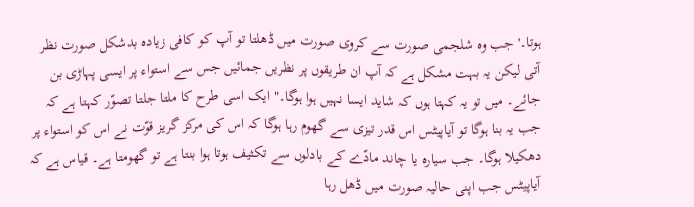ہوتا۔' جب وہ شلجمی صورت سے کروی صورت میں ڈھلتا تو آپ کو کافی زیادہ بدشکل صورت نظر آتی لیکن یہ بہت مشکل ہے کہ آپ ان طریقوں پر نظریں جمائیں جس سے استواء پر ایسی پہاڑی بن جائے۔ میں تو یہ کہتا ہوں کہ شاید ایسا نہیں ہوا ہوگا۔" ایک اسی طرح کا ملتا جلتا تصوّر کہتا ہے کہ جب یہ بنا ہوگا تو آیاپیٹس اس قدر تیزی سے گھوم رہا ہوگا کہ اس کی مرکز گریز قوّت نے اس کو استواء پر دھکیلا ہوگا۔ جب سیارہ یا چاند مادّے کے بادلوں سے تکثیف ہوتا ہوا بنتا ہے تو گھومتا ہے۔ قیاس ہے کہ آیاپیٹس جب اپنی حالیہ صورت میں ڈھل رہا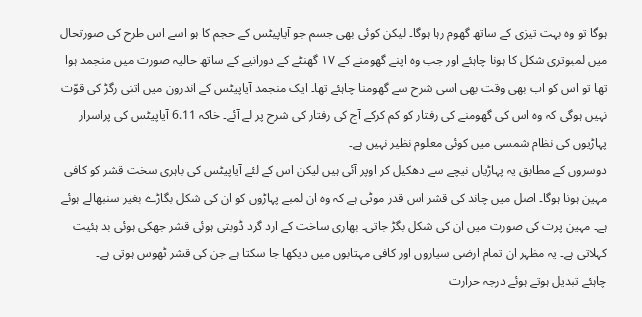ہوگا تو وہ بہت تیزی کے ساتھ گھوم رہا ہوگا۔ لیکن کوئی بھی جسم جو آیاپیٹس کے حجم کا ہو اسے اس طرح کی صورتحال میں لمبوتری شکل کا ہونا چاہئے اور جب وہ اپنے گھومنے کے ١٧ گھنٹے کے دورانیے کے ساتھ حالیہ صورت میں منجمد ہوا تھا تو اس کو اب بھی وقت بھی اسی شرح سے گھومنا چاہئے تھا۔ ایک منجمد آیاپیٹس کے اندرون میں اتنی رگڑ کی قوّت نہیں ہوگی کہ وہ اس کی گھومنے کی رفتار کو کم کرکے آج کی رفتار کی شرح پر لے آئے۔ خاکہ 6.11 آیاپیٹس کی پراسرار پہاڑیوں کی نظام شمسی میں کوئی معلوم نظیر نہیں ہے۔
دوسروں کے مطابق یہ پہاڑیاں نیچے سے دھکیل کر اوپر آئی ہیں لیکن اس کے لئے آیاپیٹس کی باہری سخت قشر کو کافی مہین ہونا ہوگا۔ اصل میں چاند کی قشر اس قدر موٹی ہے کہ وہ ان لمبے پہاڑوں کو ان کی شکل بگاڑے بغیر سنبھالے ہوئے ہے۔ مہین پرت کی صورت میں ان کی شکل بگڑ جاتی۔ بھاری ساخت کے ارد گرد ڈوبتی ہوئی قشر جھکی ہوئی بد ہئیت کہلاتی ہے۔ یہ مظہر ان تمام ارضی سیاروں اور کافی مہتابوں میں دیکھا جا سکتا ہے جن کی قشر ٹھوس ہوتی ہے۔
چاہئے تبدیل ہوتے ہوئے درجہ حرارت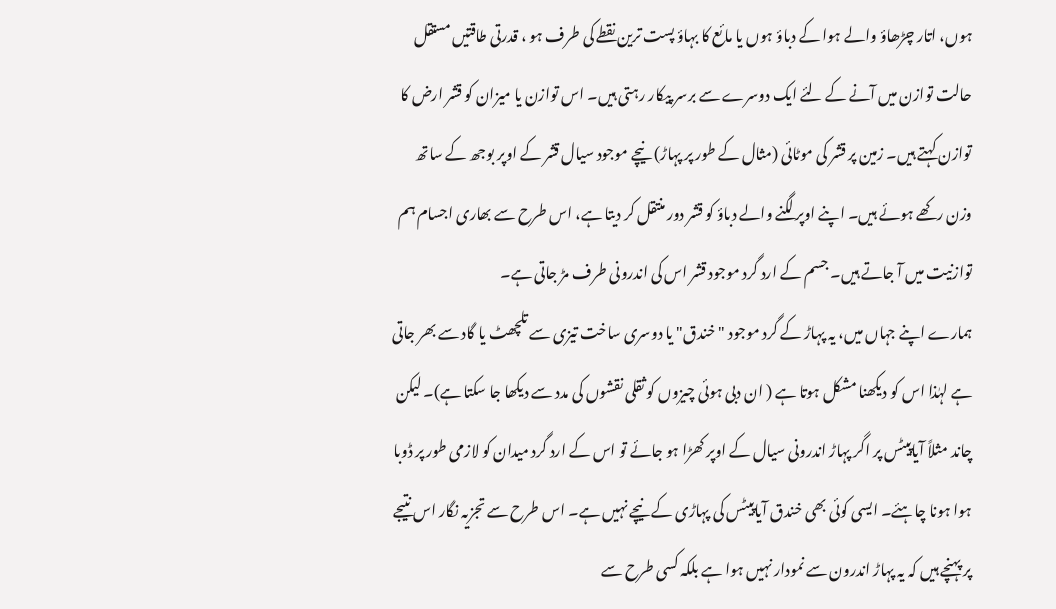ہوں، اتار چڑھاؤ والے ہوا کے دباؤ ہوں یا مائع کا بہاؤ پست ترین نقطے کی طرف ہو ، قدرتی طاقتیں مستقل حالت توازن میں آنے کے لئے ایک دوسرے سے برسر پیکار رہتی ہیں۔ اس توازن یا میزان کو قشر ارض کا توازن کہتے ہیں۔ زمین پر قشر کی موٹائی (مثال کے طور پر پہاڑ) نیچے موجود سیال قشر کے اوپر بوجھ کے ساتھ وزن رکھے ہوئے ہیں۔ اپنے اوپر لگنے والے دباؤ کو قشر دور منتقل کر دیتا ہے، اس طرح سے بھاری اجسام ہم توازنیت میں آ جاتے ہیں۔ جسم کے ارد گرد موجود قشر اس کی اندرونی طرف مڑ جاتی ہے۔
ہمارے اپنے جہاں میں، یہ پہاڑ کے گرد موجود "خندق" یا دوسری ساخت تیزی سے تلچھٹ یا گاد سے بھر جاتی ہے لہٰذا اس کو دیکھنا مشکل ہوتا ہے ( ان دبی ہوئی چیزوں کو ثقلی نقشوں کی مدد سے دیکھا جا سکتا ہے)۔ لیکن چاند مثلاً آیاپیٹس پر اگر پہاڑ اندرونی سیال کے اوپر کھڑا ہو جائے تو اس کے ارد گرد میدان کو لازمی طور پر ڈوبا ہوا ہونا چاہئے۔ ایسی کوئی بھی خندق آیاپیٹس کی پہاڑی کے نیچے نہیں ہے۔ اس طرح سے تجزیہ نگار اس نتیجے پر پہنچے ہیں کہ یہ پہاڑ اندرون سے نمودار نہیں ہوا ہے بلکہ کسی طرح سے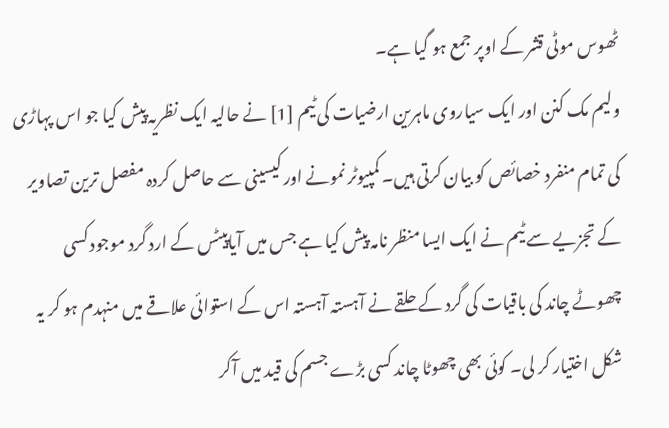ٹھوس موٹی قشر کے اوپر جمع ہو گیا ہے۔
ولیم مک کنن اور ایک سیاروی ماہرین ارضیات کی ٹیم [1] نے حالیہ ایک نظریہ پیش کیا جو اس پہاڑی کی تمام منفرد خصائص کو بیان کرتی ہیں۔ کمپیوٹر نمونے اور کیسینی سے حاصل کردہ مفصل ترین تصاویر کے تجزیے سے ٹیم نے ایک ایسا منظر نامہ پیش کیا ہے جس میں آیاپیٹس کے ارد گرد موجود کسی چھوٹے چاند کی باقیات کی گرد کے حلقے نے آہستہ آہستہ اس کے استوائی علاقے میں منہدم ہو کر یہ شکل اختیار کر لی۔ کوئی بھی چھوٹا چاند کسی بڑے جسم کی قید میں آکر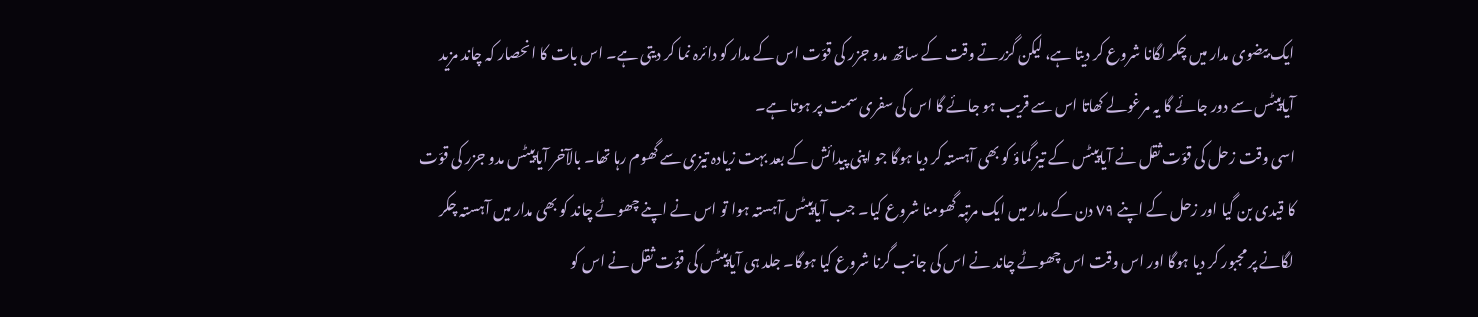ایک بیضوی مدار میں چکر لگانا شروع کر دیتا ہے، لیکن گزرتے وقت کے ساتھ مدو جزر کی قوّت اس کے مدار کو دائرہ نما کر دیتی ہے۔ اس بات کا انحصار کہ چاند مزید آیاپیٹس سے دور جائے گا یہ مرغولے کھاتا اس سے قریب ہو جائے گا اس کی سفری سمت پر ہوتا ہے۔
اسی وقت زحل کی قوّت ثقل نے آیاپیٹس کے تیز گماؤ کو بھی آہستہ کر دیا ہوگا جو اپنی پیدائش کے بعد بہت زیادہ تیزی سے گھوم رہا تھا۔ بالآخر آیاپیٹس مدو جزر کی قوّت کا قیدی بن گیا اور زحل کے اپنے ٧٩ دن کے مدار میں ایک مرتبہ گھومنا شروع کیا۔ جب آیاپیٹس آہستہ ہوا تو اس نے اپنے چھوٹے چاند کو بھی مدار میں آہستہ چکر لگانے پر مجبور کر دیا ہوگا اور اس وقت اس چھوٹے چاند نے اس کی جانب گرنا شروع کیا ہوگا۔ جلد ہی آیاپیٹس کی قوّت ثقل نے اس کو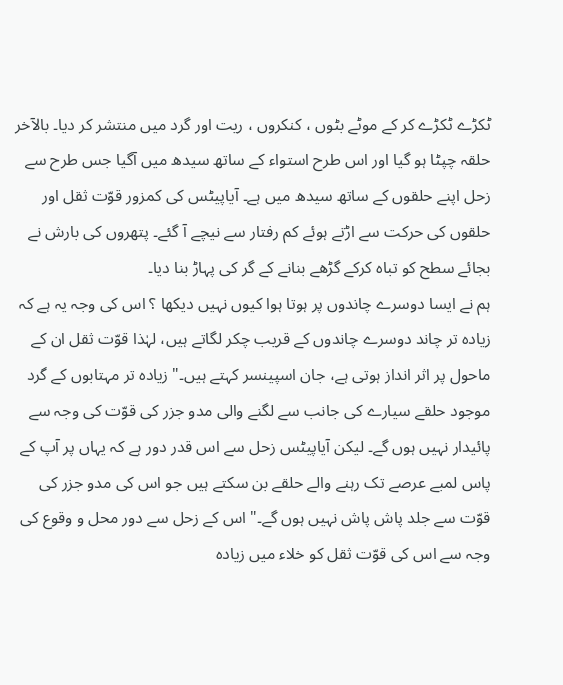ٹکڑے ٹکڑے کر کے موٹے بٹوں ، کنکروں ، ریت اور گرد میں منتشر کر دیا۔ بالآخر حلقہ چپٹا ہو گیا اور اس طرح استواء کے ساتھ سیدھ میں آگیا جس طرح سے زحل اپنے حلقوں کے ساتھ سیدھ میں ہے۔ آیاپیٹس کی کمزور قوّت ثقل اور حلقوں کی حرکت سے اڑتے ہوئے کم رفتار سے نیچے آ گئے۔ پتھروں کی بارش نے بجائے سطح کو تباہ کرکے گڑھے بنانے کے گر کی پہاڑ بنا دیا۔
ہم نے ایسا دوسرے چاندوں پر ہوتا ہوا کیوں نہیں دیکھا ؟ اس کی وجہ یہ ہے کہ زیادہ تر چاند دوسرے چاندوں کے قریب چکر لگاتے ہیں، لہٰذا قوّت ثقل ان کے ماحول پر اثر انداز ہوتی ہے، جان اسپینسر کہتے ہیں۔" زیادہ تر مہتابوں کے گرد موجود حلقے سیارے کی جانب سے لگنے والی مدو جزر کی قوّت کی وجہ سے پائیدار نہیں ہوں گے۔ لیکن آیاپیٹس زحل سے اس قدر دور ہے کہ یہاں پر آپ کے پاس لمبے عرصے تک رہنے والے حلقے بن سکتے ہیں جو اس کی مدو جزر کی قوّت سے جلد پاش پاش نہیں ہوں گے۔" اس کے زحل سے دور محل و وقوع کی وجہ سے اس کی قوّت ثقل کو خلاء میں زیادہ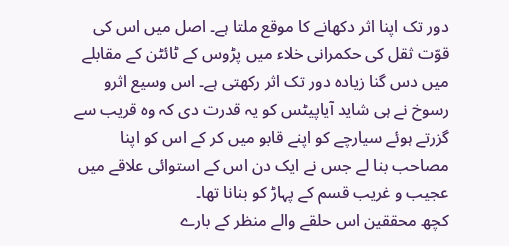دور تک اپنا اثر دکھانے کا موقع ملتا ہے۔ اصل میں اس کی قوّت ثقل کی حکمرانی خلاء میں پڑوس کے ٹائٹن کے مقابلے میں دس گنا زیادہ دور تک اثر رکھتی ہے۔ اس وسیع اثرو رسوخ نے ہی شاید آیاپیٹس کو یہ قدرت دی کہ وہ قریب سے گزرتے ہوئے سیارچے کو اپنے قابو میں کر کے اس کو اپنا مصاحب بنا لے جس نے ایک دن اس کے استوائی علاقے میں عجیب و غریب قسم کے پہاڑ کو بنانا تھا۔
کچھ محققین اس حلقے والے منظر کے بارے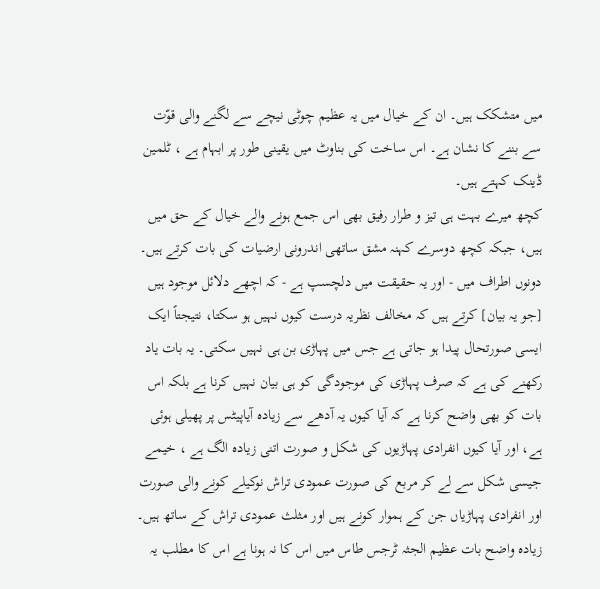میں متشکک ہیں۔ ان کے خیال میں یہ عظیم چوٹی نیچے سے لگنے والی قوّت سے بننے کا نشان ہے۔ اس ساخت کی بناوٹ میں یقینی طور پر ابہام ہے ، ٹلمین ڈینک کہتے ہیں۔
کچھ میرے بہت ہی تیز و طرار رفیق بھی اس جمع ہونے والے خیال کے حق میں ہیں، جبکہ کچھ دوسرے کہنہ مشق ساتھی اندرونی ارضیات کی بات کرتے ہیں۔ دونوں اطراف میں - اور یہ حقیقت میں دلچسپ ہے - کہ اچھے دلائل موجود ہیں [جو یہ بیان] کرتے ہیں کہ مخالف نظریہ درست کیوں نہیں ہو سکتا، نتیجتاً ایک ایسی صورتحال پیدا ہو جاتی ہے جس میں پہاڑی بن ہی نہیں سکتی۔ یہ بات یاد رکھنے کی ہے کہ صرف پہاڑی کی موجودگی کو ہی بیان نہیں کرنا ہے بلکہ اس بات کو بھی واضح کرنا ہے کہ آیا کیوں یہ آدھے سے زیادہ آیاپیٹس پر پھیلی ہوئی ہے، اور آیا کیوں انفرادی پہاڑیوں کی شکل و صورت اتنی زیادہ الگ ہے ، خیمے جیسی شکل سے لے کر مربع کی صورت عمودی تراش نوکیلے کونے والی صورت اور انفرادی پہاڑیاں جن کے ہموار کونے ہیں اور مثلث عمودی تراش کے ساتھ ہیں۔ زیادہ واضح بات عظیم الجثہ ٹرجس طاس میں اس کا نہ ہونا ہے اس کا مطلب یہ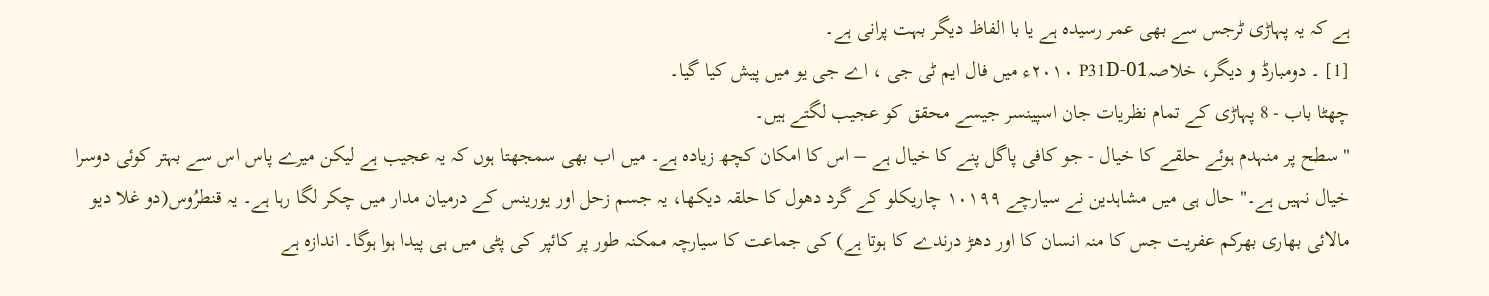ہے کہ یہ پہاڑی ٹرجس سے بھی عمر رسیدہ ہے یا با الفاظ دیگر بہت پرانی ہے۔
[1] ۔ دومبارڈ و دیگر، خلاصہP31D-01 ٢٠١٠ء میں فال ایم ٹی جی ، اے جی یو میں پیش کیا گیا۔
چھٹا باب - 8 پہاڑی کے تمام نظریات جان اسپینسر جیسے محقق کو عجیب لگتے ہیں۔
" سطح پر منہدم ہوئے حلقے کا خیال - جو کافی پاگل پنے کا خیال ہے – اس کا امکان کچھ زیادہ ہے۔ میں اب بھی سمجھتا ہوں کہ یہ عجیب ہے لیکن میرے پاس اس سے بہتر کوئی دوسرا خیال نہیں ہے۔" حال ہی میں مشاہدین نے سیارچے ١٠١٩٩ چاریکلو کے گرد دھول کا حلقہ دیکھا، یہ جسم زحل اور یورینس کے درمیان مدار میں چکر لگا رہا ہے۔ یہ قنطرُوس(دو غلا دیو مالائی بھاری بھرکم عفریت جس کا منہ انسان کا اور دھڑ درندے کا ہوتا ہے) کی جماعت کا سیارچہ ممکنہ طور پر کائپر کی پٹی میں ہی پیدا ہوا ہوگا۔ اندازہ ہے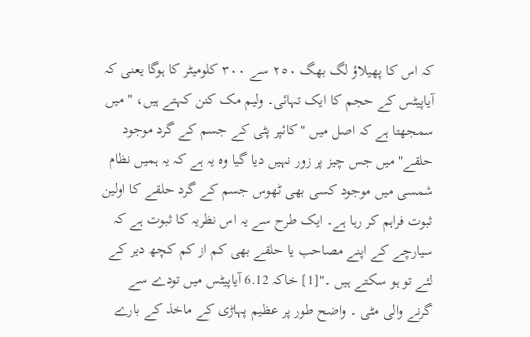کہ اس کا پھیلاؤ لگ بھگ ٢٥٠ سے ٣٠٠ کلومیٹر کا ہوگا یعنی کہ آیاپیٹس کے حجم کا ایک تہائی۔ ولیم مک کنن کہتے ہیں، " میں سمجھتا ہے کہ اصل میں "کائپر پٹی کے جسم کے گرد موجود حلقے" میں جس چیز پر زور نہیں دیا گیا وہ یہ ہے کہ یہ ہمیں نظام شمسی میں موجود کسی بھی ٹھوس جسم کے گرد حلقے کا اولین ثبوت فراہم کر رہا ہے۔ ایک طرح سے یہ اس نظریہ کا ثبوت ہے کہ سیارچے کے اپنے مصاحب یا حلقے بھی کم از کم کچھ دیر کے لئے تو ہو سکتے ہیں ۔"[1] خاکہ 6.12 آیاپیٹس میں تودے سے گرنے والی مٹی ۔ واضح طور پر عظیم پہاڑی کے ماخذ کے بارے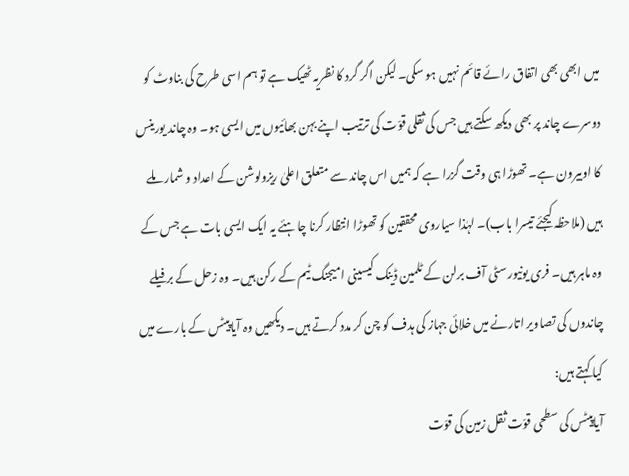میں ابھی بھی اتفاق رائے قائم نہیں ہو سکی۔ لیکن اگر گرد کا نظریہ ٹھیک ہے تو ہم اسی طرح کی بناوٹ کو دوسرے چاند پر بھی دیکھ سکتے ہیں جس کی ثقلی قوّت کی ترتیب اپنے بہن بھائیوں میں ایسی ہو۔ وہ چاند یورینس کا اوبیرون ہے۔ تھوڑا ہی وقت گزرا ہے کہ ہمیں اس چاند سے متعلق اعلیٰ ریزولوشن کے اعداد و شمار ملے ہیں (ملاحظہ کیجئے تیسرا باب)۔ لہٰذا سیاروی محققین کو تھوڑا انتظار کرنا چاہئے یہ ایک ایسی بات ہے جس کے وہ ماہر ہیں۔ فری یونیورسٹی آف برلن کے ٹلمین ڈینک کیسینی امیجنگ ٹیم کے رکن ہیں۔ وہ زحل کے برفیلے چاندوں کی تصاویر اتارنے میں خلائی جہاز کی ہدف کو چن کر مدد کرتے ہیں۔ دیکھیں وہ آیاپیٹس کے بارے میں کیا کہتے ہیں:
آیاپیٹس کی سطحی قوّت ثقل زمین کی قوّت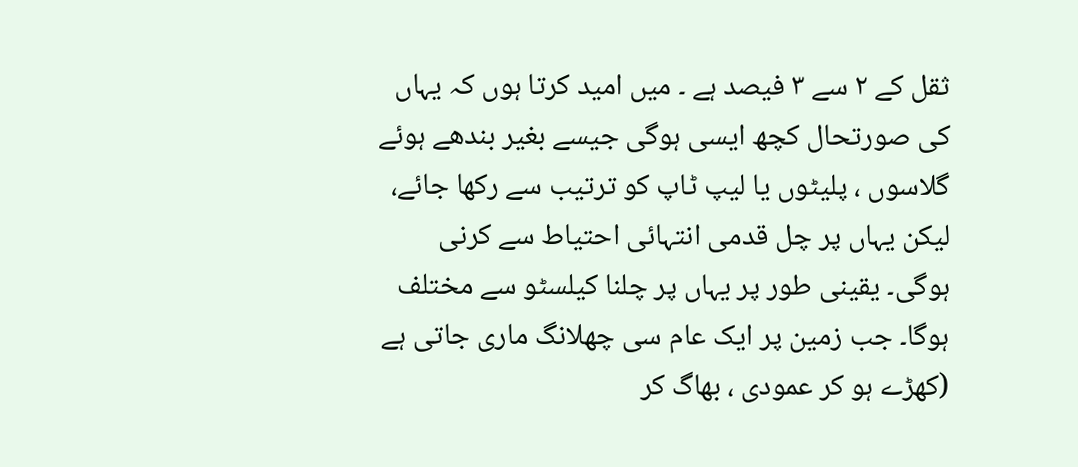ثقل کے ٢ سے ٣ فیصد ہے ۔ میں امید کرتا ہوں کہ یہاں کی صورتحال کچھ ایسی ہوگی جیسے بغیر بندھے ہوئے گلاسوں ، پلیٹوں یا لیپ ٹاپ کو ترتیب سے رکھا جائے، لیکن یہاں پر چل قدمی انتہائی احتیاط سے کرنی ہوگی۔ یقینی طور پر یہاں پر چلنا کیلسٹو سے مختلف ہوگا۔ جب زمین پر ایک عام سی چھلانگ ماری جاتی ہے (کھڑے ہو کر عمودی ، بھاگ کر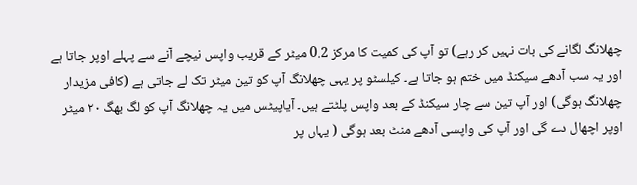چھلانگ لگانے کی بات نہیں کر رہے) تو آپ کی کمیت کا مرکز 0.2 میٹر کے قریب واپس نیچے آنے سے پہلے اوپر جاتا ہے اور یہ سب آدھے سیکنڈ میں ختم ہو جاتا ہے۔ کیلسٹو پر یہی چھلانگ آپ کو تین میٹر تک لے جاتی ہے (کافی مزیدار چھلانگ ہوگی) اور آپ تین سے چار سیکنڈ کے بعد واپس پلٹتے ہیں۔ آیاپیٹس میں یہ چھلانگ آپ کو لگ بھگ ٢٠ میٹر اوپر اچھال دے گی اور آپ کی واپسی آدھے منٹ بعد ہوگی ( یہاں پر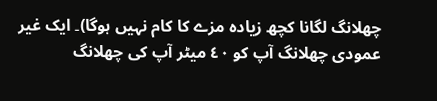چھلانگ لگانا کچھ زیادہ مزے کا کام نہیں ہوگا)۔ ایک غیر عمودی چھلانگ آپ کو ٤٠ میٹر آپ کی چھلانگ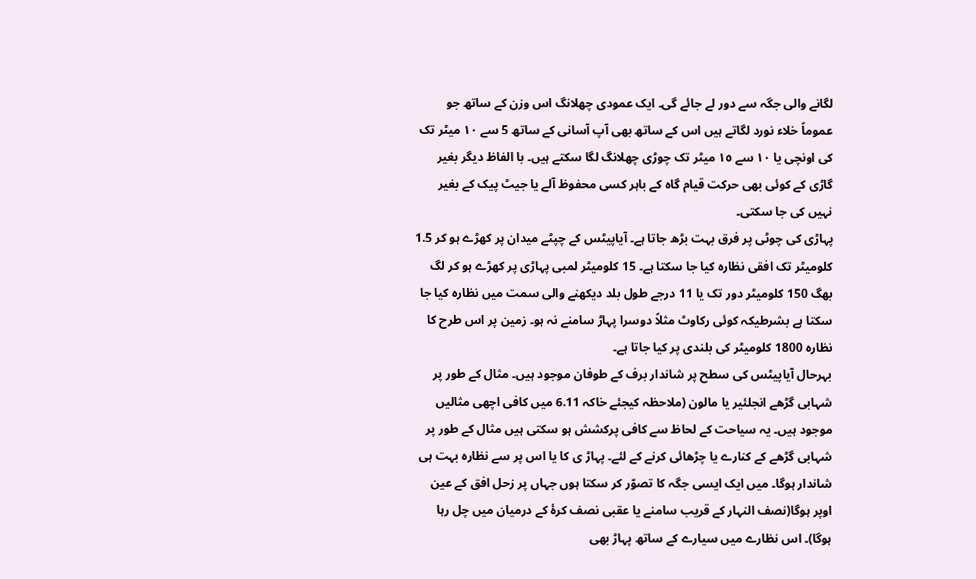لگانے والی جگہ سے دور لے جائے گی۔ ایک عمودی چھلانگ اس وزن کے ساتھ جو عموماً خلاء نورد لگاتے ہیں اس کے ساتھ بھی آپ آسانی کے ساتھ 5 سے ١٠ میٹر تک کی اونچی یا ١٠ سے ١٥ میٹر تک چوڑی چھلانگ لگا سکتے ہیں۔ با الفاظ دیگر بغیر گاڑی کے کوئی بھی حرکت قیام گاہ کے باہر کسی محفوظ آلے یا جیٹ پیک کے بغیر نہیں کی جا سکتی۔
پہاڑی کی چوٹی پر فرق بہت بڑھ جاتا ہے۔ آیاپیٹس کے چپٹے میدان پر کھڑے ہو کر 1.5 کلومیٹر تک افقی نظارہ کیا جا سکتا ہے۔ 15 کلومیٹر لمبی پہاڑی پر کھڑے ہو کر لگ بھگ 150 کلومیٹر دور تک یا 11 درجے طول بلد دیکھنے والی سمت میں نظارہ کیا جا سکتا ہے بشرطیکہ کوئی رکاوٹ مثلاً دوسرا پہاڑ سامنے نہ ہو۔ زمین پر اس طرح کا نظارہ 1800 کلومیٹر کی بلندی پر کیا جاتا ہے۔
بہرحال آیاپیٹس کی سطح پر شاندار برف کے طوفان موجود ہیں۔ مثال کے طور پر شہابی گڑھے انجلئیر یا مالون (ملاحظہ کیجئے خاکہ 6.11 میں کافی اچھی مثالیں موجود ہیں۔ یہ سیاحت کے لحاظ سے کافی پرکشش ہو سکتی ہیں مثال کے طور پر شہابی گڑھے کے کنارے یا چڑھائی کرنے کے لئے۔ پہاڑ ی کا یا اس پر سے نظارہ بہت ہی شاندار ہوگا۔ میں ایک ایسی جگہ کا تصوّر کر سکتا ہوں جہاں پر زحل افق کے عین اوپر ہوگا(نصف النہار کے قریب سامنے یا عقبی نصف کرۂ کے درمیان میں چل رہا ہوگا)۔ اس نظارے میں سیارے کے ساتھ پہاڑ بھی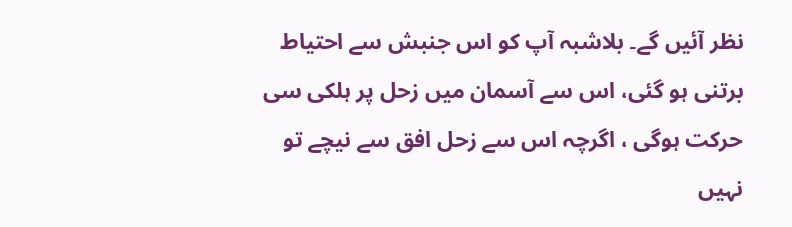نظر آئیں گے۔ بلاشبہ آپ کو اس جنبش سے احتیاط برتنی ہو گئی، اس سے آسمان میں زحل پر ہلکی سی حرکت ہوگی ، اگرچہ اس سے زحل افق سے نیچے تو نہیں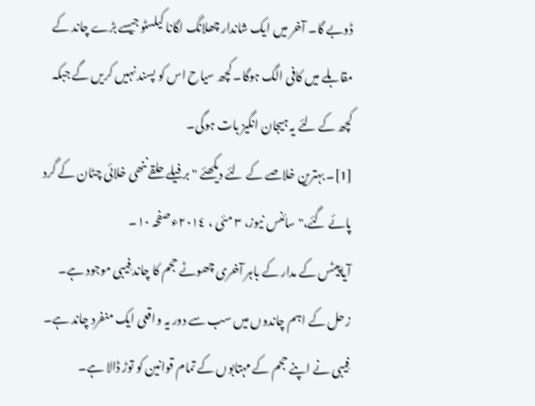ڈوبے گا۔ آخر میں ایک شاندار چھلانگ لگانا کیلسٹو جیسے بڑے چاند کے مقابلے میں کافی الگ ہوگا۔ کچھ سیاح اس کو پسند نہیں کریں گے جبکہ کچھ کے لئے یہ ہیجان انگیز بات ہوگی۔
[1]۔ بہترین خلاصے کے لئے دیکھئے " برفیلے حلقے ننھی خلائی چٹان کے گرد پائے گئے،" سائنس نیوز، ٣ مئی ، ٢٠١٤ء صفحہ ١٠۔
آیاپیٹس کے مدار کے باہر آخری چھوٹے حجم کا چاند فِیبی موجود ہے۔ زحل کے اہم چاندوں میں سب سے دور یہ واقعی ایک منفرد چاند ہے۔ فِیبی نے اپنے حجم کے مہتابوں کے تمام قوانین کو توڑ ڈالا ہے۔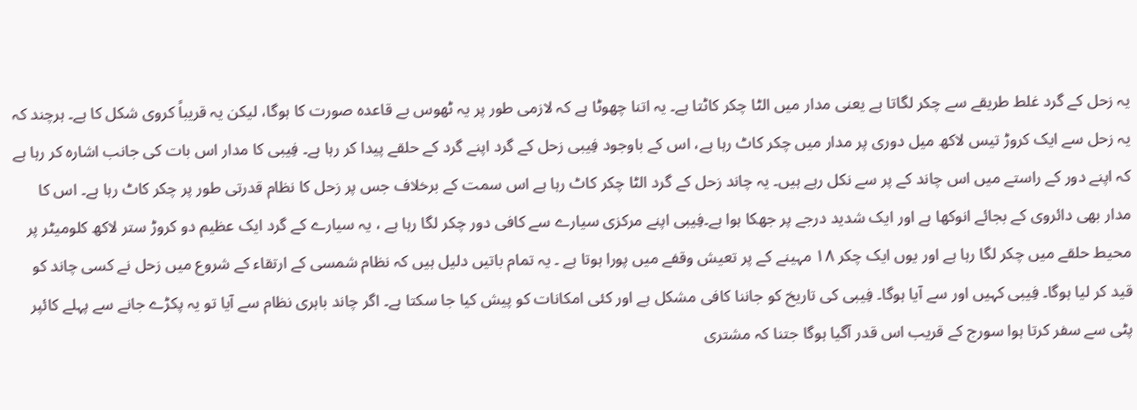یہ زحل کے گرد غلط طریقے سے چکر لگاتا ہے یعنی مدار میں الٹا چکر کاٹتا ہے۔ یہ اتنا چھوٹا ہے کہ لازمی طور پر یہ ٹھوس بے قاعدہ صورت کا ہوگا، لیکن یہ قریباً کروی شکل کا ہے۔ ہرچند کہ یہ زحل سے ایک کروڑ تیس لاکھ میل دوری پر مدار میں چکر کاٹ رہا ہے، اس کے باوجود فِیبی زحل کے گرد اپنے گرد کے حلقے پیدا کر رہا ہے۔ فِیبی کا مدار اس بات کی جانب اشارہ کر رہا ہے کہ اپنے دور کے راستے میں اس چاند کے پر سے نکل رہے ہیں۔ یہ چاند زحل کے گرد الٹا چکر کاٹ رہا ہے اس سمت کے برخلاف جس پر زحل کا نظام قدرتی طور پر چکر کاٹ رہا ہے۔ اس کا مدار بھی دائروی کے بجائے انوکھا ہے اور ایک شدید درجے پر جھکا ہوا ہے۔فِیبی اپنے مرکزی سیارے سے کافی دور چکر لگا رہا ہے ، یہ سیارے کے گرد ایک عظیم دو کروڑ ستر لاکھ کلومیٹر پر محیط حلقے میں چکر لگا رہا ہے اور یوں ایک چکر ١٨ مہینے کے پر تعیش وقفے میں پورا ہوتا ہے ۔ یہ تمام باتیں دلیل ہیں کہ نظام شمسی کے ارتقاء کے شروع میں زحل نے کسی چاند کو قید کر لیا ہوگا۔ فِیبی کہیں اور سے آیا ہوگا۔ فِیبی کی تاریخ کو جاننا کافی مشکل ہے اور کئی امکانات کو پیش کیا جا سکتا ہے۔ اگر چاند باہری نظام سے آیا تو یہ پکڑے جانے سے پہلے کائپر پٹی سے سفر کرتا ہوا سورج کے قریب اس قدر آگیا ہوگا جتنا کہ مشتری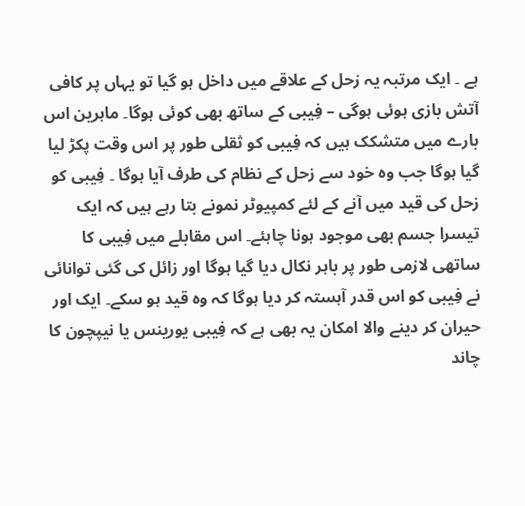ہے ۔ ایک مرتبہ یہ زحل کے علاقے میں داخل ہو گیا تو یہاں پر کافی آتش بازی ہوئی ہوگی – فِیبی کے ساتھ بھی کوئی ہوگا۔ ماہرین اس بارے میں متشکک ہیں کہ فِیبی کو ثقلی طور پر اس وقت پکڑ لیا گیا ہوگا جب وہ خود سے زحل کے نظام کی طرف آیا ہوگا ۔ فِیبی کو زحل کی قید میں آنے کے لئے کمپیوٹر نمونے بتا رہے ہیں کہ ایک تیسرا جسم بھی موجود ہونا چاہئے۔ اس مقابلے میں فِیبی کا ساتھی لازمی طور پر باہر نکال دیا گیا ہوگا اور زائل کی گئی توانائی نے فِیبی کو اس قدر آہستہ کر دیا ہوگا کہ وہ قید ہو سکے۔ ایک اور حیران کر دینے والا امکان یہ بھی ہے کہ فِیبی یورینس یا نیپچون کا چاند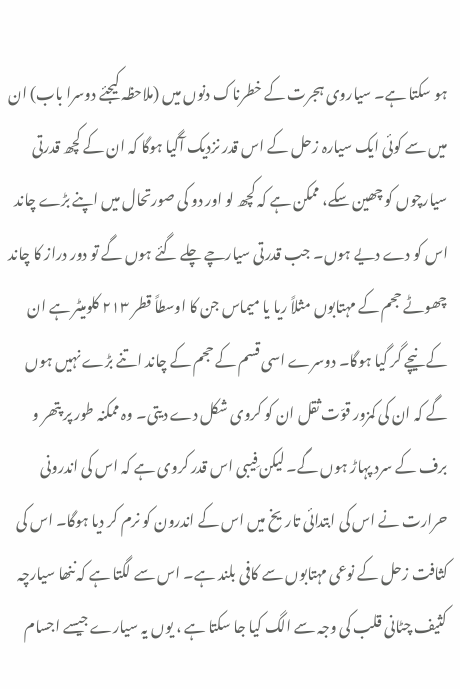ہو سکتا ہے۔ سیاروی ہجرت کے خطرناک دنوں میں (ملاحظہ کیجئے دوسرا باب) ان میں سے کوئی ایک سیارہ زحل کے اس قدر نزدیک آگیا ہوگا کہ ان کے کچھ قدرتی سیارچوں کو چھین سکے، ممکن ہے کہ کچھ لو اور دو کی صورتحال میں اپنے بڑے چاند اس کو دے دیے ہوں۔ جب قدرتی سیارچے چلے گئے ہوں گے تو دور دراز کا چاند چھوٹے حجم کے مہتابوں مثلاً ریا یا میماس جن کا اوسطاً قطر ٢١٣ کلومیٹر ہے ان کے نیچے گر گیا ہوگا۔ دوسرے اسی قسم کے حجم کے چاند اتنے بڑے نہیں ہوں گے کہ ان کی کمزور قوّت ثقل ان کو کروی شکل دے دیتی۔ وہ ممکنہ طور پر پتھر و برف کے سرد پہاڑ ہوں گے۔ لیکن فِیبی اس قدر کروی ہے کہ اس کی اندرونی حرارت نے اس کی ابتدائی تاریخ میں اس کے اندرون کو نرم کر دیا ہوگا۔ اس کی کثافت زحل کے نوعی مہتابوں سے کافی بلند ہے۔ اس سے لگتا ہے کہ ننھا سیارچہ کثیف چٹانی قلب کی وجہ سے الگ کیا جا سکتا ہے ، یوں یہ سیارے جیسے اجسام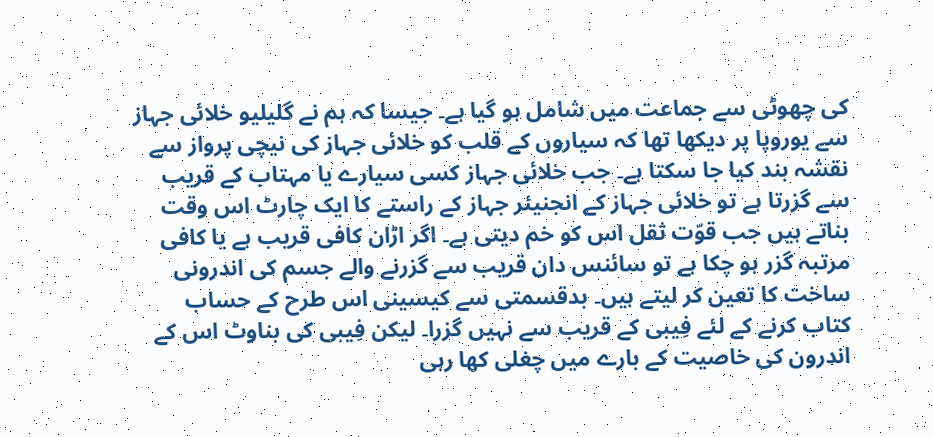کی چھوٹی سے جماعت میں شامل ہو گیا ہے۔ جیسا کہ ہم نے گلیلیو خلائی جہاز سے یوروپا پر دیکھا تھا کہ سیاروں کے قلب کو خلائی جہاز کی نیچی پرواز سے نقشہ بند کیا جا سکتا ہے۔ جب خلائی جہاز کسی سیارے یا مہتاب کے قریب سے گزرتا ہے تو خلائی جہاز کے انجنیئر جہاز کے راستے کا ایک چارٹ اس وقت بناتے ہیں جب قوّت ثقل اس کو خم دیتی ہے۔ اگر اڑان کافی قریب ہے یا کافی مرتبہ گزر ہو چکا ہے تو سائنس دان قریب سے گزرنے والے جسم کی اندرونی ساخت کا تعین کر لیتے ہیں۔ بدقسمتی سے کیسینی اس طرح کے حساب کتاب کرنے کے لئے فِیبی کے قریب سے نہیں گزرا۔ لیکن فِیبی کی بناوٹ اس کے اندرون کی خاصیت کے بارے میں چغلی کھا رہی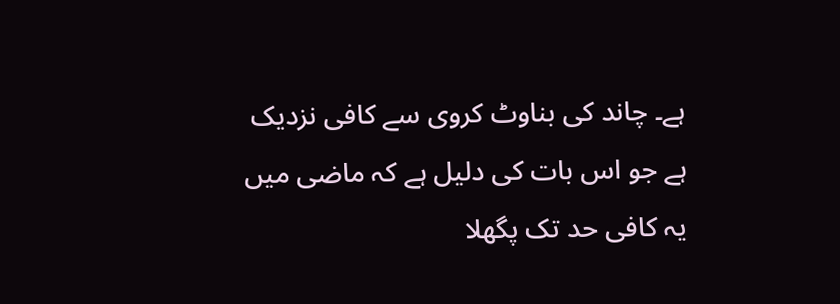ہے۔ چاند کی بناوٹ کروی سے کافی نزدیک ہے جو اس بات کی دلیل ہے کہ ماضی میں یہ کافی حد تک پگھلا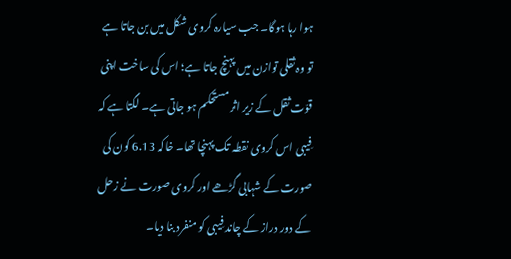ہوا رہا ہوگا۔ جب سیارہ کروی شکل میں بن جاتا ہے تو وہ ثقلی توازن میں پہنچ جاتا ہے؛ اس کی ساخت اپنی قوّت ثقل کے زیر اثر مستحکم ہو جاتی ہے۔ لگتا ہے کہ فِیبی اس کروی نقطہ تک پہنچا تھا۔ خاکہ 6.13 کون کی صورت کے شہابی گڑھے اور کروی صورت نے زحل کے دور دراز کے چاند فِیبی کو منفرد بنا دیا۔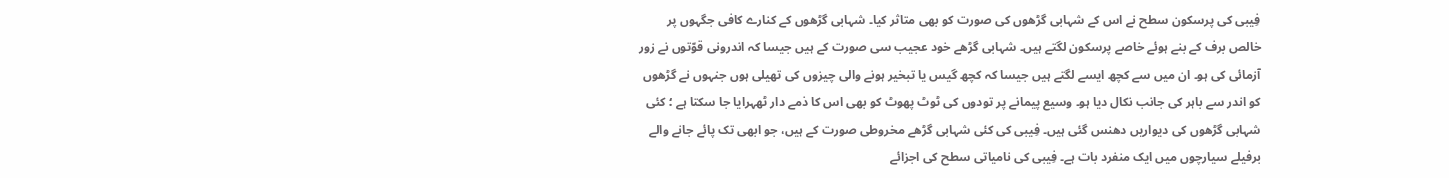فِیبی کی پرسکون سطح نے اس کے شہابی گڑھوں کی صورت کو بھی متاثر کیا۔ شہابی گڑھوں کے کنارے کافی جگہوں پر خالص برف کے بنے ہوئے خاصے پرسکون لگتے ہیں۔ شہابی گڑھے خود عجیب سی صورت کے ہیں جیسا کہ اندرونی قوّتوں نے زور آزمائی کی ہو۔ ان میں سے کچھ ایسے لگتے ہیں جیسا کہ کچھ گیس یا تبخیر ہونے والی چیزوں کی تھیلی ہوں جنہوں نے گڑھوں کو اندر سے باہر کی جانب نکال دیا ہو۔ وسیع پیمانے پر تودوں کی ٹوٹ پھوٹ کو بھی اس کا ذمے دار ٹھہرایا جا سکتا ہے ؛ کئی شہابی گڑھوں کی دیواریں دھنس گئی ہیں۔ فِیبی کی کئی شہابی گڑھے مخروطی صورت کے ہیں، جو ابھی تک پائے جانے والے برفیلے سیارچوں میں ایک منفرد بات ہے۔ فِیبی کی نامیاتی سطح کی اجزائے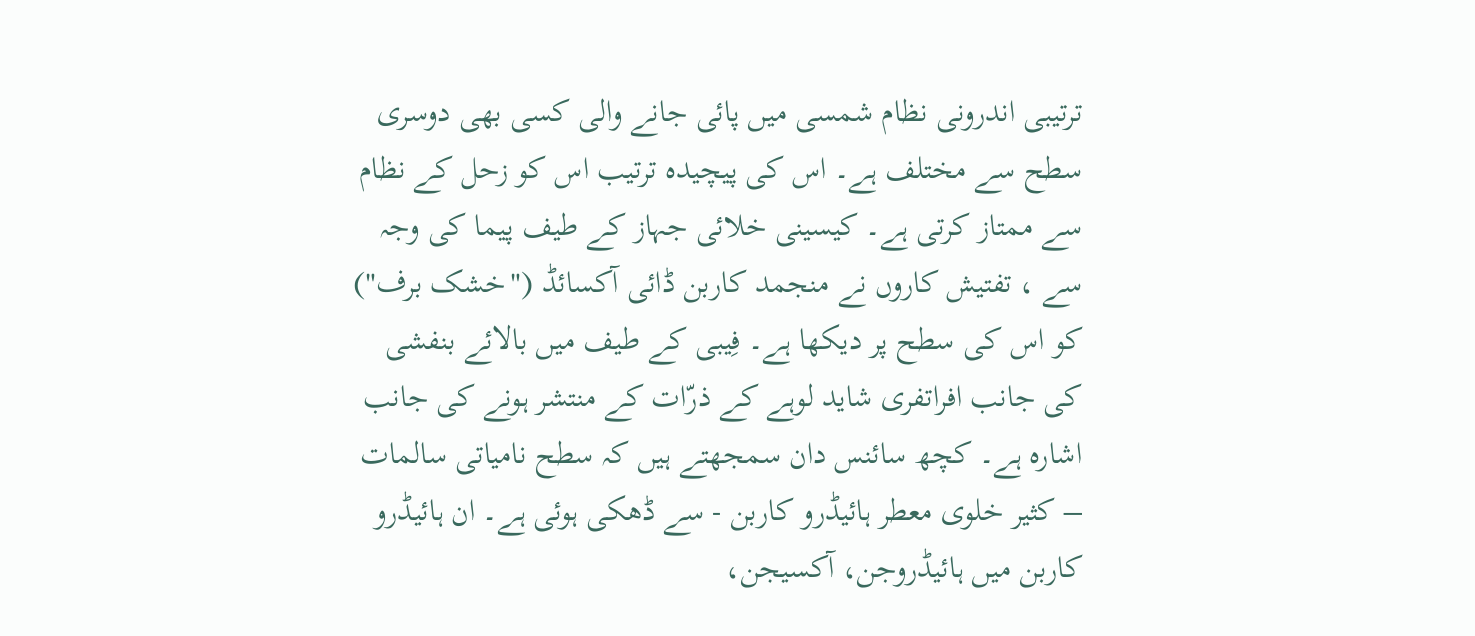ترتیبی اندرونی نظام شمسی میں پائی جانے والی کسی بھی دوسری سطح سے مختلف ہے۔ اس کی پیچیدہ ترتیب اس کو زحل کے نظام سے ممتاز کرتی ہے۔ کیسینی خلائی جہاز کے طیف پیما کی وجہ سے ، تفتیش کاروں نے منجمد کاربن ڈائی آکسائڈ ("خشک برف") کو اس کی سطح پر دیکھا ہے۔ فِیبی کے طیف میں بالائے بنفشی کی جانب افراتفری شاید لوہے کے ذرّات کے منتشر ہونے کی جانب اشارہ ہے۔ کچھ سائنس دان سمجھتے ہیں کہ سطح نامیاتی سالمات – کثیر خلوی معطر ہائیڈرو کاربن - سے ڈھکی ہوئی ہے۔ ان ہائیڈرو کاربن میں ہائیڈروجن، آکسیجن،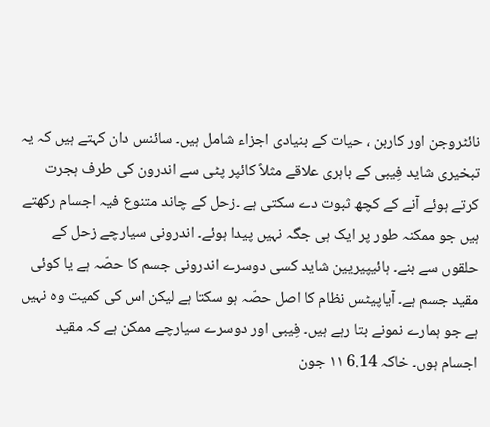نائٹروجن اور کاربن ، حیات کے بنیادی اجزاء شامل ہیں۔ سائنس دان کہتے ہیں کہ یہ تبخیری شاید فِیبی کے باہری علاقے مثلاً کائپر پٹی سے اندرون کی طرف ہجرت کرتے ہوئے آنے کے کچھ ثبوت دے سکتی ہے ۔زحل کے چاند متنوع فیہ اجسام رکھتے ہیں جو ممکنہ طور پر ایک ہی جگہ نہیں پیدا ہوئے۔ اندرونی سیارچے زحل کے حلقوں سے بنے۔ ہائیپیریین شاید کسی دوسرے اندرونی جسم کا حصّہ ہے یا کوئی مقید جسم ہے۔ آیاپیٹس نظام کا اصل حصّہ ہو سکتا ہے لیکن اس کی کمیت وہ نہیں ہے جو ہمارے نمونے بتا رہے ہیں۔ فِیبی اور دوسرے سیارچے ممکن ہے کہ مقید اجسام ہوں۔ خاکہ 6.14 ١١ جون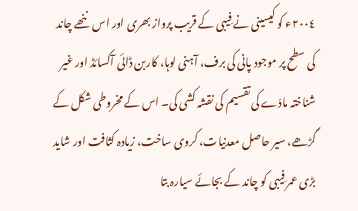٢٠٠٤ء کو کیسینی نے فِیبی کے قریب پرواز بھری اور اس ننھے چاند کی سطح پر موجود پانی کی برف، آہنی لوہا، کاربن ڈائی آکسائڈ اور غیر شناختہ مادّے کی تقسیم کی نقشہ کشی کی۔ اس کے مخروطی شکل کے گڑھے، سیر حاصل معدنیات، کروی ساخت، زیادہ کثافت اور شاید بڑی عمر فِیبی کو چاند کے بجائے سیارہ بتا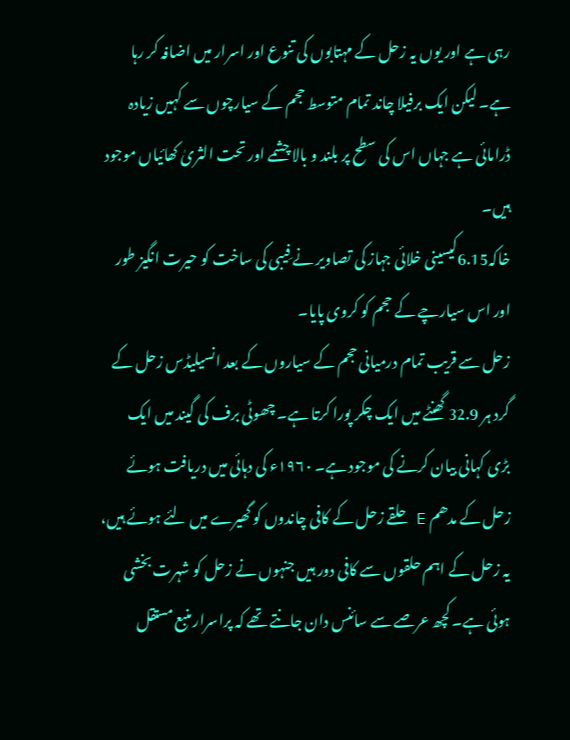رہی ہے اور یوں یہ زحل کے مہتابوں کی تنوع اور اسرار میں اضافہ کر رہا ہے۔ لیکن ایک برفیلا چاند تمام متوسط حجم کے سیارچوں سے کہیں زیادہ ڈرامائی ہے جہاں اس کی سطح پر بلند و بالا چشمے اور تحت الثریٰ کھائیاں موجود ہیں۔
خاکہ6.15کیسینی خلائی جہاز کی تصاویر نے فِیبی کی ساخت کو حیرت انگیز طور اور اس سیارچے کے حجم کو کروی پایا۔
زحل سے قریب تمام درمیانی حجم کے سیاروں کے بعد انسیلیڈس زحل کے گرد ہر 32.9 گھنٹے میں ایک چکر پورا کرتا ہے۔ چھوٹی برف کی گیند میں ایک بڑی کہانی بیان کرنے کی موجود ہے۔ ١٩٦٠ء کی دہائی میں دریافت ہوئے زحل کے مدھم E حلقے زحل کے کافی چاندوں کو گھیرے میں لئے ہوئے ہیں، یہ زحل کے اہم حلقوں سے کافی دور ہیں جنہوں نے زحل کو شہرت بخشی ہوئی ہے۔ کچھ عرصے سے سائنس دان جانتے تھے کہ پراسرار منبع مستقل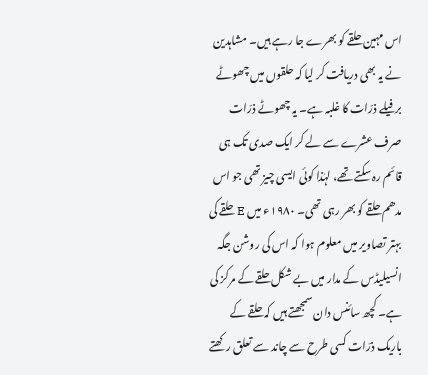اس مہین حلقے کو بھرے جا رہے ہیں۔ مشاہدین نے یہ بھی دریافت کر لیا کہ حلقوں میں چھوٹے برفیلے ذرّات کا غلبہ ہے۔ یہ چھوٹے ذرّات صرف عشرے سے لے کر ایک صدی تک ہی قائم رہ سکتے تھے، لہٰذا کوئی ایسی چیز تھی جو اس مدھم حلقے کو بھر رہی تھی۔ ١٩٨٠ء میں E حلقے کی بہتر تصاویر میں معلوم ہوا کہ اس کی روشن جگہ انسیلیڈس کے مدار میں بے شکل حلقے کے مرکز کی ہے۔ کچھ سائنس دان سمجھتے ہیں کہ حلقے کے باریک ذرّات کسی طرح سے چاند سے تعلق رکھتے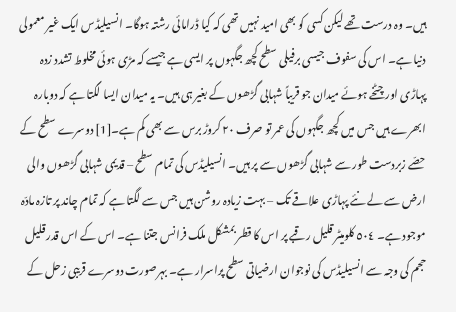ہیں۔ وہ درست تھے لیکن کسی کو بھی امید نہیں تھی کہ کیا ڈرامائی رشتہ ہوگا۔ انسیلیڈس ایک غیر معمولی دنیا ہے۔ اس کی سفوف جیسی برفیلی سطح کچھ جگہوں پر ایسی ہے جیسے کہ مڑی ہوئی مخلوط تشدد زدہ پہاڑی اور چٹخے ہوئے میدان جو قریباً شہابی گڑھوں کے بغیر ہی ہیں۔ یہ میدان ایسا لگتا ہے کہ دوبارہ ابھرے ہیں جس میں کچھ جگہوں کی عمر تو صرف ٢٠ کروڑ برس سے بھی کم ہے۔[1] دوسرے سطح کے حصّے زبردست طور سے شہابی گڑھوں سے پر ہیں۔ انسیلیڈس کی تمام سطح – قدیمی شہابی گڑھوں والی ارض سے لے نئے پہاڑی علاقے تک – بہت زیادہ روشن ہیں جس سے لگتا ہے کہ تمام چاند پر تازہ مادّہ موجود ہے۔ ٥٠٤ کلومیٹر قلیل رقبے پر اس کا قطر بمشکل ملک فرانس جتنا ہے۔ اس کے اس قدر قلیل حجم کی وجہ سے انسیلیڈس کی نوجوان ارضیاتی سطح پراسرار ہے۔ بہرصورت دوسرے قریبی زحل کے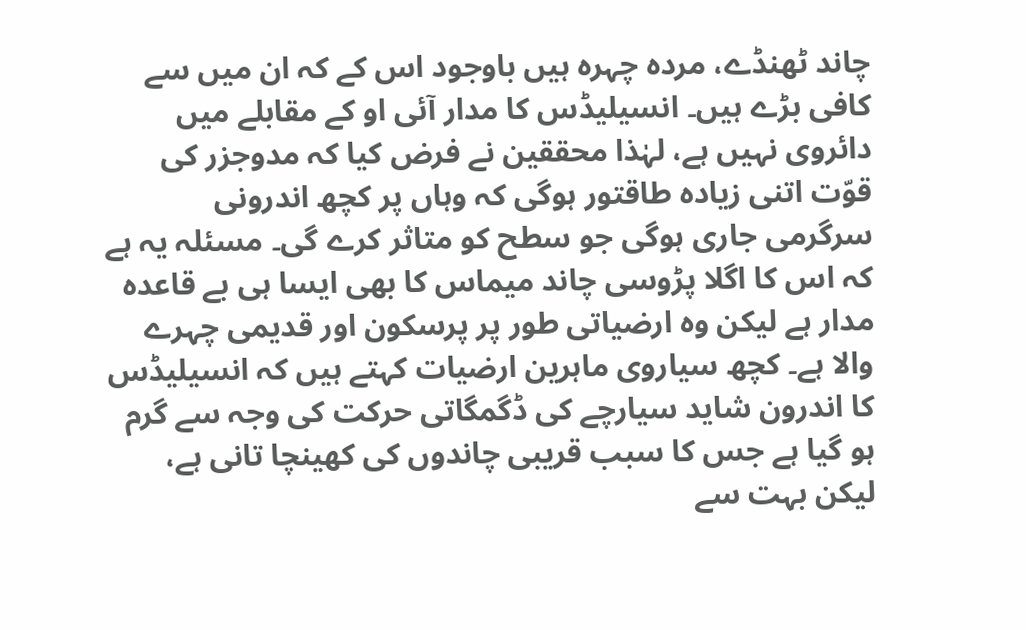چاند ٹھنڈے، مردہ چہرہ ہیں باوجود اس کے کہ ان میں سے کافی بڑے ہیں۔ انسیلیڈس کا مدار آئی او کے مقابلے میں دائروی نہیں ہے، لہٰذا محققین نے فرض کیا کہ مدوجزر کی قوّت اتنی زیادہ طاقتور ہوگی کہ وہاں پر کچھ اندرونی سرگرمی جاری ہوگی جو سطح کو متاثر کرے گی۔ مسئلہ یہ ہے کہ اس کا اگلا پڑوسی چاند میماس کا بھی ایسا ہی بے قاعدہ مدار ہے لیکن وہ ارضیاتی طور پر پرسکون اور قدیمی چہرے والا ہے۔ کچھ سیاروی ماہرین ارضیات کہتے ہیں کہ انسیلیڈس کا اندرون شاید سیارچے کی ڈگمگاتی حرکت کی وجہ سے گرم ہو گیا ہے جس کا سبب قریبی چاندوں کی کھینچا تانی ہے، لیکن بہت سے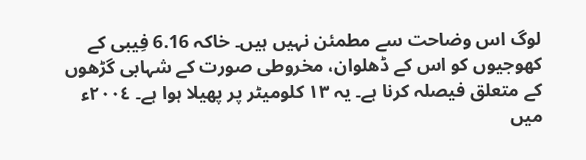لوگ اس وضاحت سے مطمئن نہیں ہیں۔ خاکہ 6.16 فِیبی کے کھوجیوں کو اس کے ڈھلوان، مخروطی صورت کے شہابی گڑھوں کے متعلق فیصلہ کرنا ہے۔ یہ ١٣ کلومیٹر پر پھیلا ہوا ہے۔ ٢٠٠٤ء میں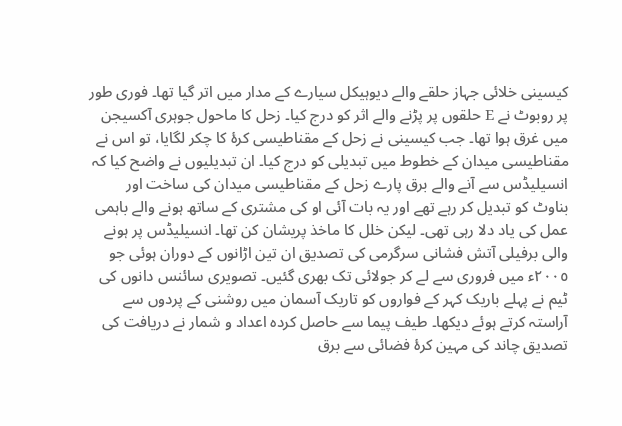کیسینی خلائی جہاز حلقے والے دیوہیکل سیارے کے مدار میں اتر گیا تھا۔ فوری طور پر روبوٹ نے E حلقوں پر پڑنے والے اثر کو درج کیا۔ زحل کا ماحول جوہری آکسیجن میں غرق ہوا تھا۔ جب کیسینی نے زحل کے مقناطیسی کرۂ کا چکر لگایا، تو اس نے مقناطیسی میدان کے خطوط میں تبدیلی کو درج کیا۔ ان تبدیلیوں نے واضح کیا کہ انسیلیڈس سے آنے والے برق پارے زحل کے مقناطیسی میدان کی ساخت اور بناوٹ کو تبدیل کر رہے تھے اور یہ بات آئی او کی مشتری کے ساتھ ہونے والے باہمی عمل کی یاد دلا رہی تھی۔ لیکن خلل کا ماخذ پریشان کن تھا۔ انسیلیڈس پر ہونے والی برفیلی آتش فشانی سرگرمی کی تصدیق ان تین اڑانوں کے دوران ہوئی جو ٢٠٠٥ء میں فروری سے لے کر جولائی تک بھری گئیں۔ تصویری سائنس دانوں کی ٹیم نے پہلے باریک کہر کے فواروں کو تاریک آسمان میں روشنی کے پردوں سے آراستہ کرتے ہوئے دیکھا۔ طیف پیما سے حاصل کردہ اعداد و شمار نے دریافت کی تصدیق چاند کی مہین کرۂ فضائی سے برق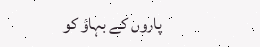پاروں کے بہاؤ کو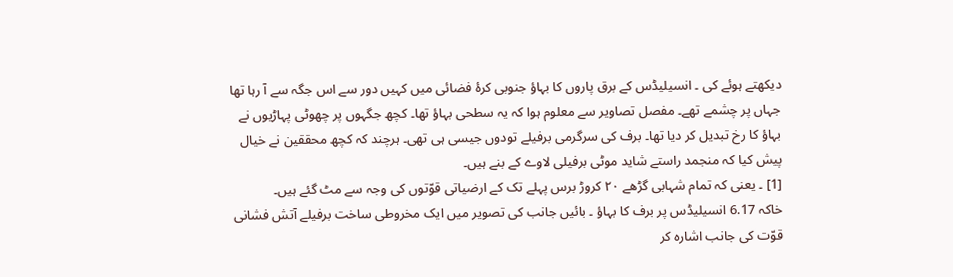دیکھتے ہوئے کی ۔ انسیلیڈس کے برق پاروں کا بہاؤ جنوبی کرۂ فضائی میں کہیں دور سے اس جگہ سے آ رہا تھا جہاں پر چشمے تھے۔ مفصل تصاویر سے معلوم ہوا کہ یہ سطحی بہاؤ تھا۔ کچھ جگہوں پر چھوٹی پہاڑیوں نے بہاؤ کا رخ تبدیل کر دیا تھا۔ برف کی سرگرمی برفیلے تودوں جیسی ہی تھی۔ ہرچند کہ کچھ محققین نے خیال پیش کیا کہ منجمد راستے شاید موٹی برفیلی لاوے کے بنے ہیں۔
[1] ۔ یعنی کہ تمام شہابی گڑھے ٢٠ کروڑ برس پہلے تک کے ارضیاتی قوّتوں کی وجہ سے مٹ گئے ہیں۔
خاکہ 6.17 انسیلیڈس پر برف کا بہاؤ ۔ بائیں جانب کی تصویر میں ایک مخروطی ساخت برفیلے آتش فشانی قوّت کی جانب اشارہ کر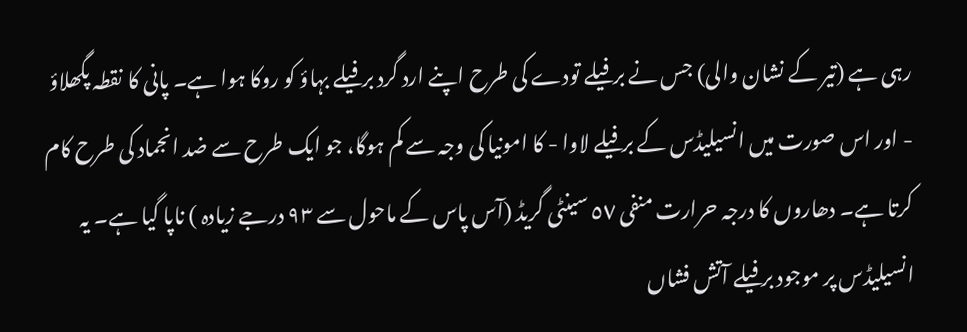رہی ہے (تیر کے نشان والی) جس نے برفیلے تودے کی طرح اپنے ارد گرد برفیلے بہاؤ کو روکا ہوا ہے۔ پانی کا نقطہ پگھلاؤ - اور اس صورت میں انسیلیڈس کے برفیلے لاوا - کا امونیا کی وجہ سے کم ہوگا، جو ایک طرح سے ضد انجماد کی طرح کام کرتا ہے۔ دھاروں کا درجہ حرارت منفی ٥٧ سینٹی گریڈ (آس پاس کے ماحول سے ٩٣ درجے زیادہ ) ناپا گیا ہے۔ یہ انسیلیڈس پر موجود برفیلے آتش فشاں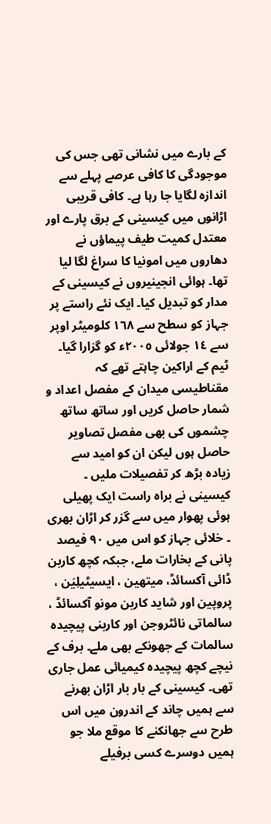کے بارے میں نشانی تھی جس کی موجودگی کا کافی عرصے پہلے سے اندازہ لگایا جا رہا ہے۔ کافی قریبی اڑانوں میں کیسینی کے برق پارے اور معتدل کمیت طیف پیماؤں نے دھاروں میں امونیا کا سراغ لگا لیا تھا۔ ہوائی انجینیروں نے کیسینی کے مدار کو تبدیل کیا۔ ایک نئے راستے پر جہاز کو سطح سے ١٦٨ کلومیٹر اوپر سے ١٤ جولائی ٢٠٠٥ء کو گزارا گیا۔ ٹیم کے اراکین چاہتے تھے کہ مقناطیسی میدان کے مفصل اعداد و شمار حاصل کریں اور ساتھ ساتھ چشموں کی بھی مفصل تصاویر حاصل ہوں لیکن ان کو امید سے زیادہ بڑھ کر تفصیلات ملیں ۔ کیسینی نے براہ راست ایک پھیلی ہوئی پھوار میں سے گزر کر اڑان بھری ۔ خلائی جہاز کو اس میں ٩٠ فیصد پانی کے بخارات ملے، جبکہ کچھ کاربن ڈائی آکسائڈ، میتھین ، ايسيٹيلِيَن ، پروپین اور شاید کاربن مونو آکسائڈ ، سالماتی نائٹروجن اور کاربنی پیچیدہ سالمات کے جھونکے بھی ملے۔ برف کے نیچے کچھ پیچیدہ کیمیائی عمل جاری تھی۔ کیسینی کے بار بار اڑان بھرنے سے ہمیں چاند کے اندرون میں اس طرح سے جھانکنے کا موقع ملا جو ہمیں دوسرے کسی برفیلے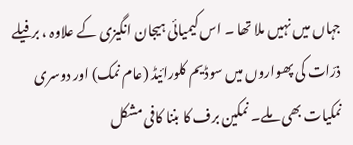جہاں میں نہیں ملا تھا ۔ اس کیمیائی ہیجان انگیزی کے علاوہ ، برفیلے ذرّات کی پھواروں میں سوڈیم کلورائیڈ (عام نمک) اور دوسری نمکیات بھی ملے۔ نمکین برف کا بننا کافی مشکل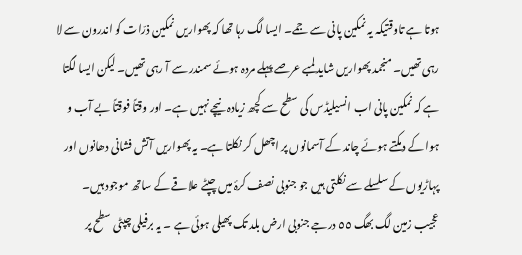ہوتا ہے تاوقتیکہ یہ نمکین پانی سے جمے۔ ایسا لگ رہا تھا کہ پھواریں نمکین ذرّات کو اندرون سے لا رہی تھیں۔ منجمد پھواریں شاید لمبے عرصے پہلے مردہ ہوئے سمندر سے آ رہی تھیں۔ لیکن ایسا لگتا ہے کہ نمکین پانی اب انسیلیڈس کی سطح سے کچھ زیادہ نیچے نہیں ہے۔ اور وقتاً فوقتاً بے آب و ہوا کے دمکتے ہوئے چاند کے آسمانوں پر اچھل کر نکلتا ہے۔ یہ پھواریں آتش فشانی دھانوں اور پہاڑیوں کے سلسلے سے نکلتی ہیں جو جنوبی نصف کرۂ میں چپٹے علاقے کے ساتھ موجود ہیں۔ عجیب زمین لگ بھگ ٥٥ درجے جنوبی ارض بلد تک پھیلی ہوئی ہے ۔ یہ برفیلی چپٹی سطح پر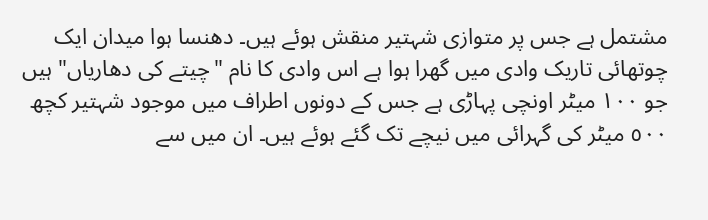مشتمل ہے جس پر متوازی شہتیر منقش ہوئے ہیں۔ دھنسا ہوا میدان ایک چوتھائی تاریک وادی میں گھرا ہوا ہے اس وادی کا نام "چیتے کی دھاریاں" ہیں جو ١٠٠ میٹر اونچی پہاڑی ہے جس کے دونوں اطراف میں موجود شہتیر کچھ ٥٠٠ میٹر کی گہرائی میں نیچے تک گئے ہوئے ہیں۔ ان میں سے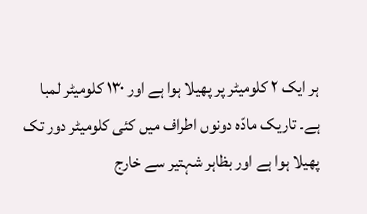ہر ایک ٢ کلومیٹر پر پھیلا ہوا ہے اور ١٣٠ کلومیٹر لمبا ہے۔ تاریک مادّہ دونوں اطراف میں کئی کلومیٹر دور تک پھیلا ہوا ہے اور بظاہر شہتیر سے خارج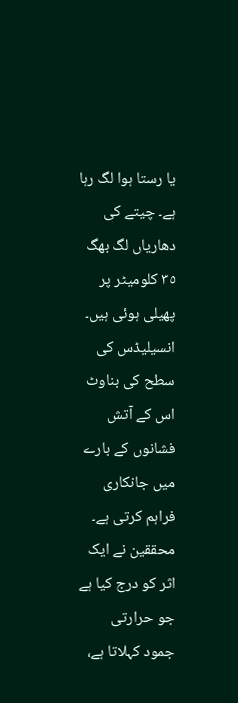یا رستا ہوا لگ رہا ہے۔ چیتے کی دھاریاں لگ بھگ ٣٥ کلومیٹر پر پھیلی ہوئی ہیں۔
انسیلیڈس کی سطح کی بناوٹ اس کے آتش فشانوں کے بارے میں جانکاری فراہم کرتی ہے۔ محققین نے ایک اثر کو درج کیا ہے جو حرارتی جمود کہلاتا ہے،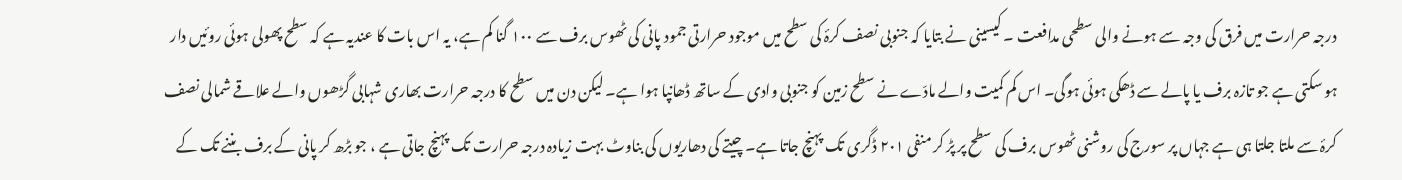درجہ حرارت میں فرق کی وجہ سے ہونے والی سطحی مدافعت ۔ کیسینی نے بتایا کہ جنوبی نصف کرۂ کی سطح میں موجود حرارتی جمود پانی کی ٹھوس برف سے ١٠٠ گنا کم ہے، یہ اس بات کا عندیہ ہے کہ سطح پھولی ہوئی روئیں دار ہو سکتی ہے جو تازہ برف یا پالے سے ڈھکی ہوئی ہوگی۔ اس کم کمیت والے مادّے نے سطح زمین کو جنوبی وادی کے ساتھ ڈھانپا ہوا ہے۔ لیکن دن میں سطح کا درجہ حرارت بھاری شہابی گڑھوں والے علاقے شمالی نصف کرۂ سے ملتا جلتا ہی ہے جہاں پر سورج کی روشنی ٹھوس برف کی سطح پر پڑ کر منفی ٢٠١ ڈگری تک پہنچ جاتا ہے۔ چیتے کی دھاریوں کی بناوٹ بہت زیادہ درجہ حرارت تک پہنچ جاتی ہے ، جو بڑھ کر پانی کے برف بننے تک کے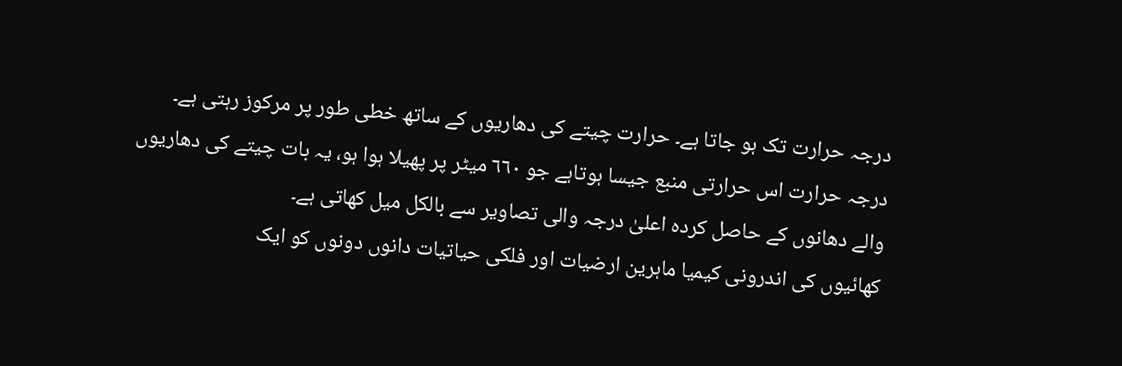درجہ حرارت تک ہو جاتا ہے۔ حرارت چیتے کی دھاریوں کے ساتھ خطی طور پر مرکوز رہتی ہے۔ درجہ حرارت اس حرارتی منبع جیسا ہوتاہے جو ٦٦٠ میٹر پر پھیلا ہوا ہو، یہ بات چیتے کی دھاریوں والے دھانوں کے حاصل کردہ اعلیٰ درجہ والی تصاویر سے بالکل میل کھاتی ہے۔
کھائیوں کی اندرونی کیمیا ماہرین ارضیات اور فلکی حیاتیات دانوں دونوں کو ایک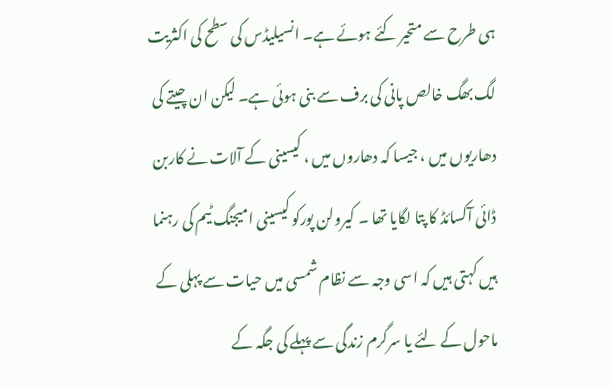ہی طرح سے متحیر کئے ہوئے ہے۔ انسیلیڈس کی سطح کی اکثریت لگ بھگ خالص پانی کی برف سے بنی ہوئی ہے۔ لیکن ان چیتے کی دھاریوں میں ، جیسا کہ دھاروں میں ، کیسینی کے آلات نے کاربن ڈائی آکسائڈ کا پتا لگایا تھا ۔ کیرولن پورکو کیسینی امیجنگ ٹیم کی رہنما ہیں کہتی ہیں کہ اسی وجہ سے نظام شمسی میں حیات سے پہلی کے ماحول کے لئے یا سرگرم زندگی سے پہلے کی جگہ کے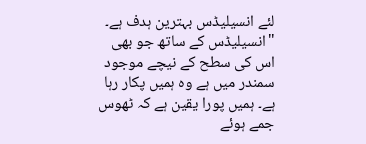لئے انسیلیڈس بہترین ہدف ہے۔ "انسیلیڈس کے ساتھ جو بھی اس کی سطح کے نیچے موجود سمندر میں ہے وہ ہمیں پکار رہا ہے۔ ہمیں پورا یقین ہے کہ ٹھوس جمے ہوئے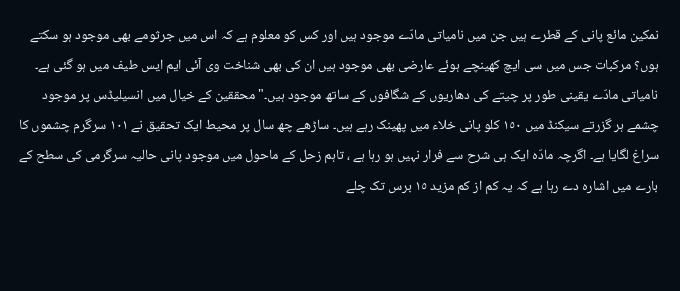نمکین مائع پانی کے قطرے ہیں جن میں نامیاتی مادّے موجود ہیں اور کس کو معلوم ہے کہ اس میں جرثومے بھی موجود ہو سکتے ہوں؟ مرکبات جس میں سی ایچ کھینچے ہوئے عارضی بھی موجود ہیں ان کی بھی شناخت وی آئی ایم ایس طیف میں ہو گئی ہے۔ نامیاتی مادّے یقینی طور پر چیتے کی دھاریوں کے شگافوں کے ساتھ موجود ہیں۔" محققین کے خیال میں انسیلیڈس پر موجود چشمے ہر گزرتے سیکنڈ میں ١٥٠ کلو پانی خلاء میں پھینک رہے ہیں۔ ساڑھے چھ سال پر محیط ایک تحقیق نے ١٠١ سرگرم چشموں کا سراغ لگایا ہے۔ اگرچہ مادّہ ایک ہی شرح سے فرار نہیں ہو رہا ہے ، تاہم زحل کے ماحول میں موجود پانی حالیہ سرگرمی کی سطح کے بارے میں اشارہ دے رہا ہے کہ یہ کم از کم مزید ١٥ برس تک چلے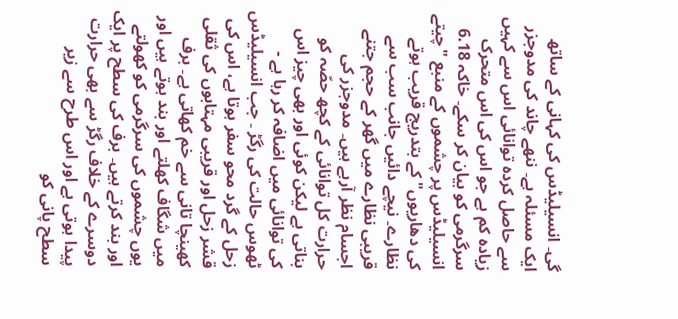گی۔ انسیلیڈس کی کہانی کے ساتھ ایک مسئلہ ہے۔ ننھے چاند کی مدوجزر سے حاصل کردہ توانائی اس سے کہیں زیادہ کم ہے جو اس کی اس متحرک سرگرمی کو بیان کر سکے۔ خاکہ 6.18 انسیلیڈس پر چشموں کے منبع "چیتے کی دھاریوں" کے بتدریج قریب ہوتے نظارے۔ نیچے دائیں جانب سب سے قریبی نظارے میں گھر کے حجم جتنے اجسام نظر آرہے ہیں۔ مدوجزر کی حرارت کل توانائی کے کچھ حصّہ کو بناتی ہے لیکن کوئی اور بھی چیز اس کی توانائی میں اضافہ کر رہا ہے - ٹھوس حالت کی رگڑ ۔ جب انسیلیڈس زحل کے گرد محو سفر ہوتا ہے، اس کی قشر زحل اور قریبی مہتابوں کی ثقلی کھینچا تانی سے خم کھاتی ہے۔ برف میں شگاف کھلتے اور بند ہوتے ہیں اور یوں چشموں کی سرگرمی کو کھولتے اور بند کرتے ہیں۔ برف کی سطح پر ایک دوسرے کے خلاف رگڑ سے بھی حرارت پیدا ہوتی ہے اور اس طرح سے زیر سطح پانی کو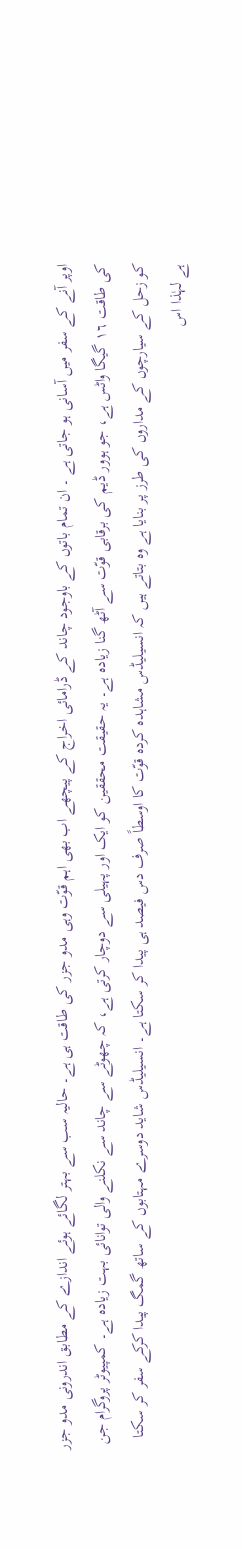اوپر آنے کے سفر میں آسانی ہو جاتی ہے ۔ ان تمام باتوں کے باوجود چاند کے ڈرامائی اخراج کے پیچھے اب بھی اہم قوّت وہی مدو جزر کی طاقت ہی ہے۔ حالیہ سب سے بہتر لگائے ہوئے اندازے کے مطابق اندرونی مدو جزر کی طاقت ١٦ گیگا واٹس ہے، جو ہوور ڈیم کی برقابی قوّت سے آٹھ گنا زیادہ ہے۔ یہ حقیقت محققین کو ایک اور پہیلی سے دوچار کرتی ہے، کہ چھوٹے سے چاند سے نکلنے والی توانائی بہت زیادہ ہے۔ کمپیوٹر پروگرام جن کو زحل کے سیارچوں کے مداروں کی طرز پر بنایا ہے وہ بتاتے ہیں کہ انسیلیڈس مشاہدہ کردہ قوّت کا اوسطاً صرف دس فیصد ہی پیدا کر سکتا ہے۔ انسیلیڈس شاید دوسرے مہتابوں کے ساتھ گمگ پیدا کرکے سفر کر سکتا ہے لہٰذا اس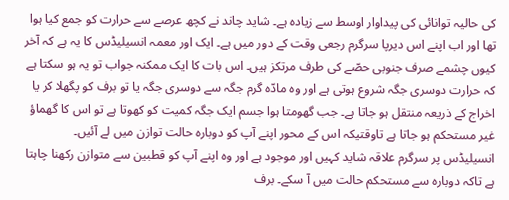کی حالیہ توانائی کی پیداوار اوسط سے زیادہ ہے۔ شاید چاند نے کچھ عرصے سے حرارت کو جمع کیا ہوا تھا اور اب اپنے اس دیرپا سرگرم رجعی وقت کے دور میں ہے۔ ایک اور معمہ انسیلیڈس کا یہ ہے کہ آخر کیوں چشمے صرف جنوبی حصّے کی طرف مرتکز ہیں۔ اس بات کا ایک ممکنہ جواب تو یہ ہو سکتا ہے کہ حرارت دوسری جگہ شروع ہوتی ہے اور وہ مادّہ گرم جگہ سے دوسری جگہ یا تو برف کو پگھلا کر یا اخراج کے ذریعہ منتقل ہو جاتا ہے۔ جب گھومتا ہوا جسم ایک جگہ کمیت کو کھوتا ہے تو اس کا گھماؤ غیر مستحکم ہو جاتا ہے تاوقتیکہ اس کے محور اپنے آپ کو دوبارہ حالت توازن میں لے آئیں۔ انسیلیڈس پر سرگرم علاقہ شاید کہیں اور موجود ہے اور وہ اپنے آپ کو قطبین سے متوازن رکھنا چاہتا ہے تاکہ دوبارہ سے مستحکم حالت میں آ سکے۔ برف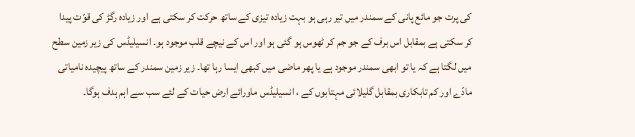کی پرت جو مائع پانی کے سمندر میں تیر رہی ہو بہت زیادہ تیزی کے ساتھ حرکت کر سکتی ہے اور زیادہ رگڑ کی قوّت پیدا کر سکتی ہے بمقابل اس برف کے جو جم کر ٹھوس ہو گئی ہو اور اس کے نیچے قلب موجود ہو۔ انسیلیڈس کی زیر زمین سطح میں لگتا ہے کہ یا تو ابھی سمندر موجود ہے یا پھر ماضی میں کبھی ایسا رہا تھا۔ زیر زمین سمندر کے ساتھ پیچیدہ نامیاتی مادّے اور کم تابکاری بمقابل گلیلائی مہتابوں کے ، انسیلیڈس ماورائے ارض حیات کے لئے سب سے اہم ہدف ہوگا۔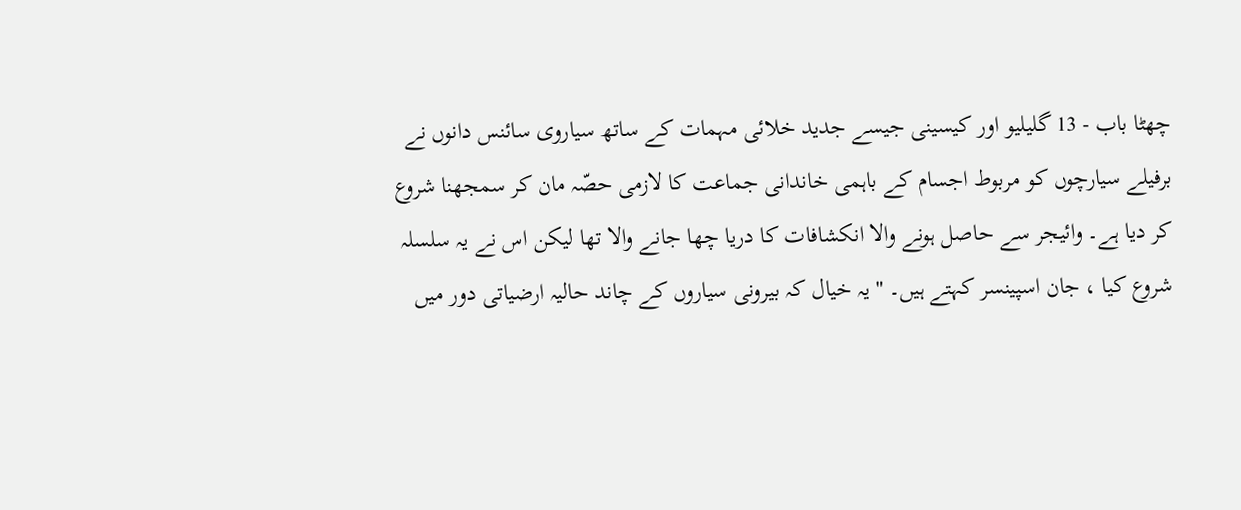چھٹا باب - 13 گلیلیو اور کیسینی جیسے جدید خلائی مہمات کے ساتھ سیاروی سائنس دانوں نے برفیلے سیارچوں کو مربوط اجسام کے باہمی خاندانی جماعت کا لازمی حصّہ مان کر سمجھنا شروع کر دیا ہے۔ وائیجر سے حاصل ہونے والا انکشافات کا دریا چھا جانے والا تھا لیکن اس نے یہ سلسلہ شروع کیا ، جان اسپینسر کہتے ہیں۔ "یہ خیال کہ بیرونی سیاروں کے چاند حالیہ ارضیاتی دور میں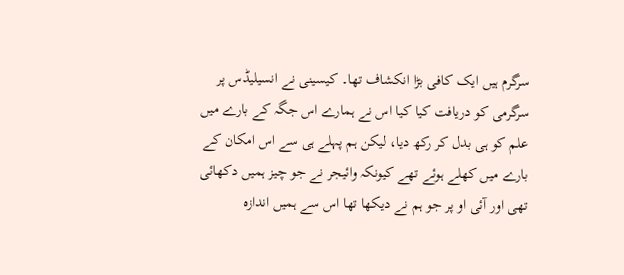سرگرم ہیں ایک کافی بڑا انکشاف تھا۔ کیسینی نے انسیلیڈس پر سرگرمی کو دریافت کیا کیا اس نے ہمارے اس جگہ کے بارے میں علم کو ہی بدل کر رکھ دیا، لیکن ہم پہلے ہی سے اس امکان کے بارے میں کھلے ہوئے تھے کیونکہ وائیجر نے جو چیز ہمیں دکھائی تھی اور آئی او پر جو ہم نے دیکھا تھا اس سے ہمیں اندازہ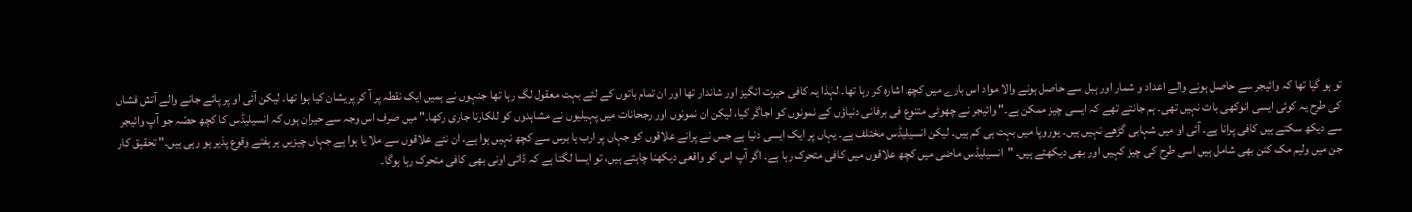تو ہو گیا تھا کہ وائیجر سے حاصل ہونے والے اعداد و شمار اور ہبل سے حاصل ہونے والا مواد اس بارے میں کچھ اشارہ کر رہا تھا۔ لہٰذا یہ کافی حیرت انگیز اور شاندار تھا اور ان تمام باتوں کے لئے بہت معقول لگ رہا تھا جنہوں نے ہمیں ایک نقطہ پر آ کر پریشان کیا ہوا تھا۔ لیکن آئی او پر پائے جانے والے آتش فشاں کی طرح یہ کوئی ایسی انوکھی بات نہیں تھی۔ ہم جانتے تھے کہ ایسی چیز ممکن ہے۔" وائیجر نے چھوٹی متنوع فی برفانی دنیاؤں کے نمونوں کو اجاگر کیا، لیکن ان نمونوں اور رجحانات میں پہیلیوں نے مشاہدوں کو للکارنا جاری رکھا۔" میں صرف اس وجہ سے حیران ہوں کہ انسیلیڈس کا کچھ حصّہ جو آپ وائیجر سے دیکھ سکتے ہیں کافی پرانا ہے۔ آئی او میں شہابی گڑھے نہیں ہیں۔ یوروپا میں بہت ہی کم ہیں۔ لیکن انسیلیڈس مختلف ہے۔ یہاں پر ایک ایسی دنیا ہے جس نے پرانے علاقوں کو جہاں پر ارب ہا برس سے کچھ نہیں ہوا ہے، ان نئے علاقوں سے ملا یا ہوا ہے جہاں چیزیں ہر ہفتے وقوع پذیر ہو رہی ہیں۔" تحقیق کار جن میں ولیم مک کنن بھی شامل ہیں اسی طرح کی چیز کہیں اور بھی دیکھتے ہیں۔ "انسیلیڈس ماضی میں کچھ علاقوں میں کافی متحرک رہا ہے۔ اگر آپ اس کو واقعی دیکھنا چاہتے ہیں، تو ایسا لگتا ہے کہ ڈائی اونی بھی کافی متحرک رہا ہوگا۔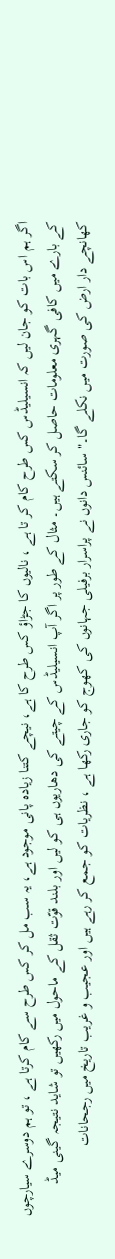اگر ہم اس بات کو جان لیں کہ انسیلیڈس کس طرح کام کر تا ہے ، نالیوں کا جڑاؤ کس طرح کا ہے، نیچے کتنا زیادہ پانی موجود ہے، یہ سب مل کر کس طرح سے کام کرتا ہے ، تو ہم دوسرے سیارچوں کے بارے میں کافی گہری معلومات حاصل کر سکتے ہیں۔ مثال کے طور پر اگر آپ انسیلیڈس کے چیتے کی دھاریوں ہی کو لیں اور بلند قوّت ثقل کے ماحول میں رکھیں تو شاید نتیجہ گینی میڈ کھانچے دار ارض کی صورت میں نکلے گا۔" سائنس دانوں نے پراسرار برفیلی جہانوں کی کھوج کو جاری رکھا ہے ، نظریات کو جمع کر رہے ہیں اور عجیب و غریب تاریخ میں رجحانات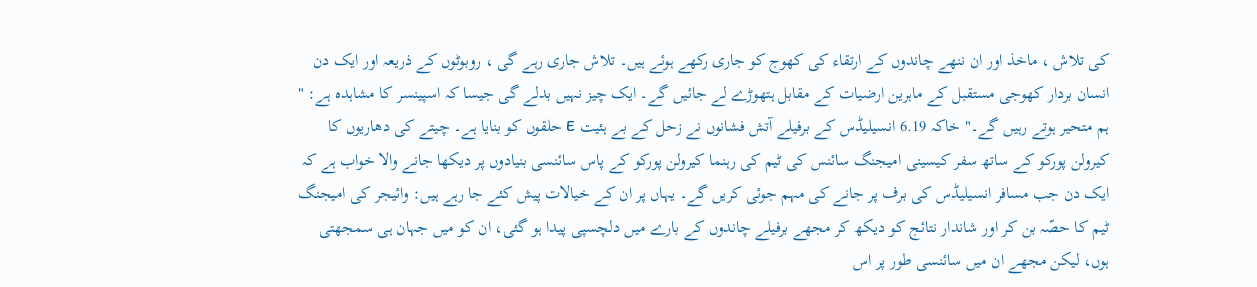کی تلاش ، ماخذ اور ان ننھے چاندوں کے ارتقاء کی کھوج کو جاری رکھے ہوئے ہیں۔ تلاش جاری رہے گی ، روبوٹوں کے ذریعہ اور ایک دن انسان بردار کھوجی مستقبل کے ماہرین ارضیات کے مقابل ہتھوڑے لے جائیں گے۔ ایک چیز نہیں بدلے گی جیسا کہ اسپینسر کا مشاہدہ ہے: " ہم متحیر ہوتے رہیں گے۔" خاکہ 6.19 انسیلیڈس کے برفیلے آتش فشانوں نے زحل کے بے ہئیت E حلقوں کو بنایا ہے۔ چیتے کی دھاریوں کا کیرولن پورکو کے ساتھ سفر کیسینی امیجنگ سائنس کی ٹیم کی رہنما کیرولن پورکو کے پاس سائنسی بنیادوں پر دیکھا جانے والا خواب ہے کہ ایک دن جب مسافر انسیلیڈس کی برف پر جانے کی مہم جوئی کریں گے۔ یہاں پر ان کے خیالات پیش کئے جا رہے ہیں: وائیجر کی امیجنگ ٹیم کا حصّہ بن کر اور شاندار نتائج کو دیکھ کر مجھے برفیلے چاندوں کے بارے میں دلچسپی پیدا ہو گئی، ان کو میں جہان ہی سمجھتی ہوں، لیکن مجھے ان میں سائنسی طور پر اس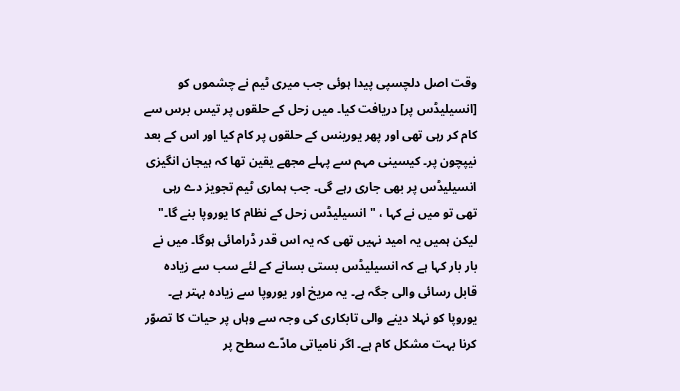وقت اصل دلچسپی پیدا ہوئی جب میری ٹیم نے چشموں کو [انسیلیڈس پر] دریافت کیا۔ میں زحل کے حلقوں پر تیس برس سے کام کر رہی تھی اور پھر یورینس کے حلقوں پر کام کیا اور اس کے بعد نیپچون پر۔ کیسینی مہم سے پہلے مجھے یقین تھا کہ ہیجان انگیزی انسیلیڈس پر بھی جاری رہے گی۔ جب ہماری ٹیم تجویز دے رہی تھی تو میں نے کہا ، " انسیلیڈس زحل کے نظام کا یوروپا بنے گا۔" لیکن ہمیں یہ امید نہیں تھی کہ یہ اس قدر ڈرامائی ہوگا۔ میں نے بار بار کہا ہے کہ انسیلیڈس بستی بسانے کے لئے سب سے زیادہ قابل رسائی والی جگہ ہے۔ یہ مریخ اور یوروپا سے زیادہ بہتر ہے۔ یوروپا کو نہلا دینے والی تابکاری کی وجہ سے وہاں پر حیات کا تصوّر کرنا بہت مشکل کام ہے۔ اگر نامیاتی مادّے سطح پر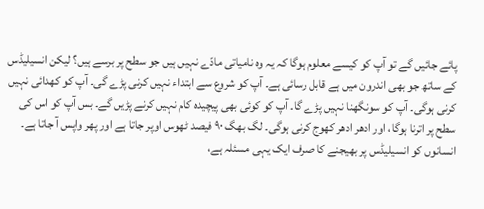پائے جائیں گے تو آپ کو کیسے معلوم ہوگا کہ یہ وہ نامیاتی مادّے نہیں ہیں جو سطح پر برسے ہیں؟ لیکن انسیلیڈس کے ساتھ جو بھی اندرون میں ہے قابل رسائی ہے۔ آپ کو شروع سے ابتداء نہیں کرنی پڑے گی۔ آپ کو کھدائی نہیں کرنی ہوگی۔ آپ کو سونگھنا نہیں پڑے گا۔ آپ کو کوئی بھی پیچیدہ کام نہیں کرنے پڑیں گے۔ بس آپ کو اس کی سطح پر اترنا ہوگا، اور ادھر ادھر کھوج کرنی ہوگی۔ لگ بھگ ٩٠ فیصد ٹھوس اوپر جاتا ہے اور پھر واپس آ جاتا ہے۔ انسانوں کو انسیلیڈس پر بھیجنے کا صرف ایک یہی مسئلہ ہے،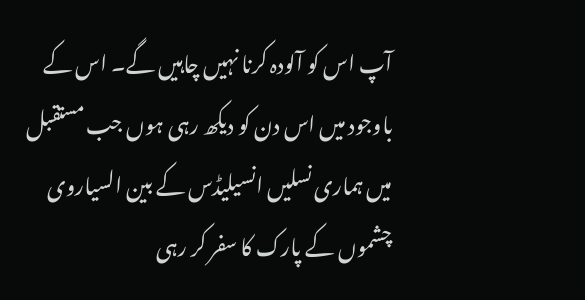آپ اس کو آلودہ کرنا نہیں چاہیں گے۔ اس کے باوجود میں اس دن کو دیکھ رہی ہوں جب مستقبل میں ہماری نسلیں انسیلیڈس کے بین السیاروی چشموں کے پارک کا سفر کر رہی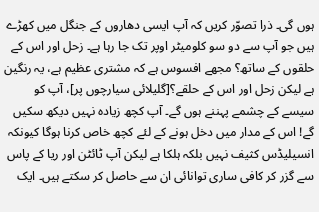ہوں گی۔ ذرا تصوّر کریں کہ آپ ایسی دھاروں کے جنگل میں کھڑے ہیں جو آپ سے دو سو کلومیٹر اوپر تک جا رہا ہے۔ زحل اور اس کے حلقوں کے ساتھ؟ مجھے افسوس ہے کہ مشتری عظیم ہے، یہ رنگین ہے لیکن زحل اور اس کے حلقے؟[گلیلائی سیارچوں پر]، آپ کو سیسے کے چشمے پہننے ہوں گے۔ آپ کچھ زیادہ نہیں دیکھ سکیں گے! اس کے مدار میں دخل ہونے کے لئے کچھ خاص کرنا ہوگا کیونکہ انسیلیڈس کثیف نہیں بلکہ ہلکا ہے لیکن آپ ٹائٹن اور ریا کے پاس سے گزر کر کافی ساری توانائی ان سے حاصل کر سکتے ہیں۔ ایک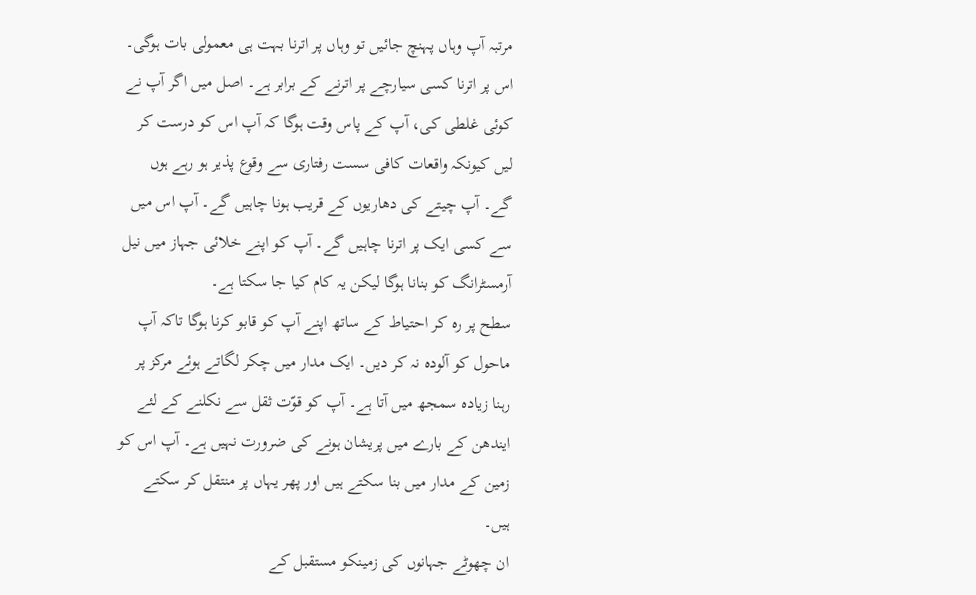مرتبہ آپ وہاں پہنچ جائیں تو وہاں پر اترنا بہت ہی معمولی بات ہوگی۔ اس پر اترنا کسی سیارچے پر اترنے کے برابر ہے۔ اصل میں اگر آپ نے کوئی غلطی کی، آپ کے پاس وقت ہوگا کہ آپ اس کو درست کر لیں کیونکہ واقعات کافی سست رفتاری سے وقوع پذیر ہو رہے ہوں گے۔ آپ چیتے کی دھاریوں کے قریب ہونا چاہیں گے۔ آپ اس میں سے کسی ایک پر اترنا چاہیں گے۔ آپ کو اپنے خلائی جہاز میں نیل آرمسٹرانگ کو بنانا ہوگا لیکن یہ کام کیا جا سکتا ہے۔
سطح پر رہ کر احتیاط کے ساتھ اپنے آپ کو قابو کرنا ہوگا تاکہ آپ ماحول کو آلودہ نہ کر دیں۔ ایک مدار میں چکر لگاتے ہوئے مرکز پر رہنا زیادہ سمجھ میں آتا ہے۔ آپ کو قوّت ثقل سے نکلنے کے لئے ایندھن کے بارے میں پریشان ہونے کی ضرورت نہیں ہے۔ آپ اس کو زمین کے مدار میں بنا سکتے ہیں اور پھر یہاں پر منتقل کر سکتے ہیں۔
ان چھوٹے جہانوں کی زمینکو مستقبل کے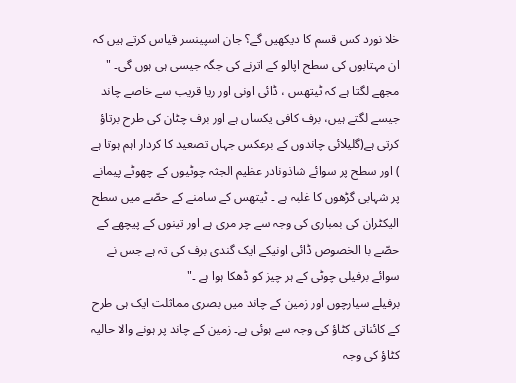خلا نورد کس قسم کا دیکھیں گے؟ جان اسپینسر قیاس کرتے ہیں کہ ان مہتابوں کی سطح اپالو کے اترنے کی جگہ جیسی ہی ہوں گی۔ " مجھے لگتا ہے کہ ٹیتھس ، ڈائی اونی اور ریا قریب سے خاصے چاند جیسے لگتے ہیں، برف کافی یکساں ہے اور برف چٹان کی طرح برتاؤ کرتی ہے(گلیلائی چاندوں کے برعکس جہاں تصعید کا کردار اہم ہوتا ہے ) اور سطح پر سوائے شاذونادر عظیم الجثہ چوٹیوں کے چھوٹے پیمانے پر شہابی گڑھوں کا غلبہ ہے ۔ ٹیتھس کے سامنے کے حصّے میں سطح الیکٹران کی بمباری کی وجہ سے چر مری ہے اور تینوں کے پیچھے کے حصّے با الخصوص ڈائی اونیکے ایک گندی برف کی تہ ہے جس نے سوائے برفیلی چوٹی کے ہر چیز کو ڈھکا ہوا ہے ۔"
برفیلے سیارچوں اور زمین کے چاند میں بصری مماثلت ایک ہی طرح کے کائناتی کٹاؤ کی وجہ سے ہوئی ہے۔ زمین کے چاند پر ہونے والا حالیہ کٹاؤ کی وجہ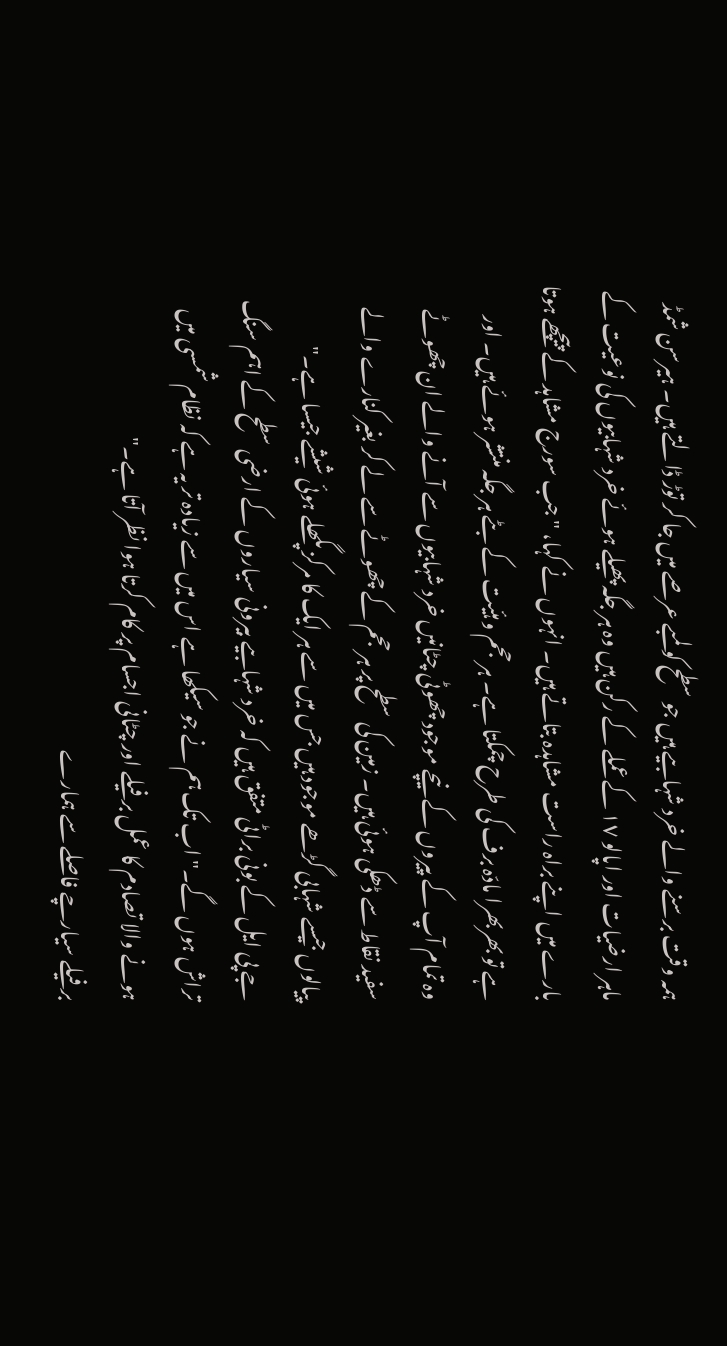ہمہ وقت برسنے والے خرد شہابیے ہیں جو سطح کو لمبے عرصے میں جا کر توڑ ڈالتے ہیں۔ ہیرسن شمڈ ماہر ارضیات اور اپالو ١٧ کے عملے کے رکن ہیں وہ ہر جگہ پھیلے ہوئے خرد شہابیوں کی نوعیت کے بارے میں اپنے براہ راست مشاہدہ بتاتے ہیں۔ انہوں نے کہا، "جب سورج مشاہد کے پیچھے ہوتا ہے تو بھربھرا مادّہ برف کی طرح چمکتا ہے۔ ہر حجم و ہئیت کے بٹے ہر جگہ منتشر ہوئے ہیں۔ اور وہ تمام آپ کے پیروں کے نیچے موجود چھوٹی چٹانیں خرد شہابیوں سے آنے والے ان چھوٹے سفید نقاط سے ڈھکی ہوئی ہیں۔ زمین کی سطح پر ہر حجم کے چھوٹے سے لے کر بغیر کنارے والے پیالوں جیسے شہابی گڑھے موجود ہیں جس میں سے ہر ایک کا مرکز پگھلے ہوئی شیشے جیسا ہے۔"
جے پی ایل کے بونی براٹی متفق ہیں کہ خرد شہابیے بیرونی سیاروں کے ارضی سطح کے اہم سنگ تراش ہوں گے۔" اب تک ہم نے جو سیکھا ہے اس میں سے زیادہ تر یہ ہے کہ نظام شمسی میں ہونے والا تصادم کا عمل برفیلے اور چٹانی اجسام پر کام کرتا ہوا نظر آتا ہے۔"
برفیلے سیارچے فاصلے سے ہمارے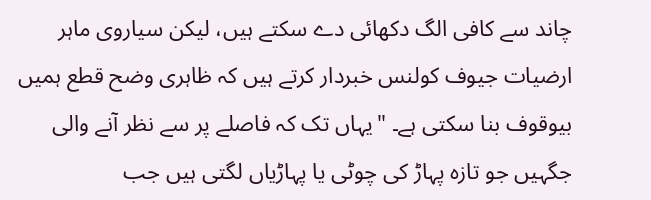چاند سے کافی الگ دکھائی دے سکتے ہیں، لیکن سیاروی ماہر ارضیات جیوف کولنس خبردار کرتے ہیں کہ ظاہری وضح قطع ہمیں بیوقوف بنا سکتی ہے۔ "یہاں تک کہ فاصلے پر سے نظر آنے والی جگہیں جو تازہ پہاڑ کی چوٹی یا پہاڑیاں لگتی ہیں جب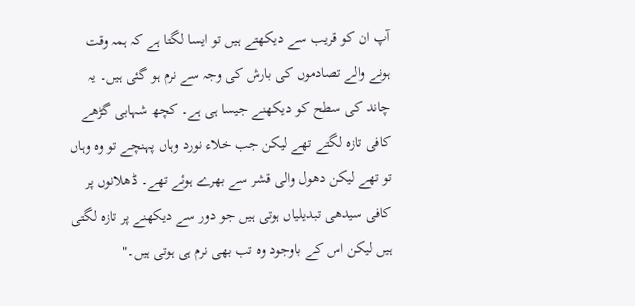آپ ان کو قریب سے دیکھتے ہیں تو ایسا لگتا ہے کہ ہمہ وقت ہونے والے تصادموں کی بارش کی وجہ سے نرم ہو گئی ہیں۔ یہ چاند کی سطح کو دیکھنے جیسا ہی ہے۔ کچھ شہابی گڑھے کافی تازہ لگتے تھے لیکن جب خلاء نورد وہاں پہنچے تو وہ وہاں تو تھے لیکن دھول والی قشر سے بھرے ہوئے تھے۔ ڈھلانوں پر کافی سیدھی تبدیلیاں ہوتی ہیں جو دور سے دیکھنے پر تازہ لگتی ہیں لیکن اس کے باوجود وہ تب بھی نرم ہی ہوتی ہیں۔"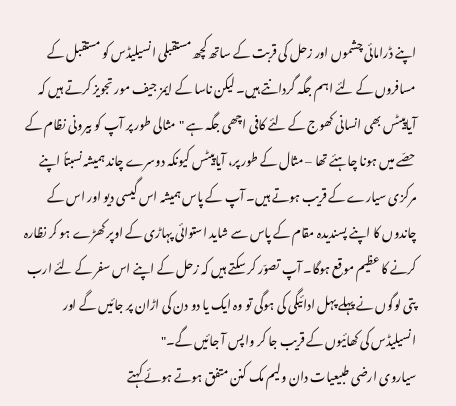اپنے ڈرامائی چشموں اور زحل کی قربت کے ساتھ کچھ مستقبلی انسیلیڈس کو مستقبل کے مسافروں کے لئے اہم جگہ گردانتے ہیں۔ لیکن ناسا کے ایمز جیف مور تجویز کرتے ہیں کہ آیاپیٹس بھی انسانی کھوج کے لئے کافی اچھی جگہ ہے "مثالی طور پر آپ کو بیرونی نظام کے حصّے میں ہونا چاہئے تھا – مثال کے طور پر، آیاپیٹس کیونکہ دوسرے چاند ہمیشہ نسبتاً اپنے مرکزی سیارے کے قریب ہوتے ہیں۔ آپ کے پاس ہمیشہ اس گیسی دیو اور اس کے چاندوں کا اپنے پسندیدہ مقام کے پاس سے شاید استوائی پہاڑی کے اوپر کھڑے ہو کر نظارہ کرنے کا عظیم موقع ہوگا۔ آپ تصوّر کر سکتے ہیں کہ زحل کے اپنے اس سفر کے لئے ارب پتی لوگوں نے پہلے پہل ادائیگی کی ہوگی تو وہ ایک یا دو دن کی اڑان پر جائیں گے اور انسیلیڈس کی کھائیوں کے قریب جا کر واپس آ جائیں گے۔"
سیاروی ارضی طبیعیات دان ولیم مک کنن متفق ہوتے ہوئے کہتے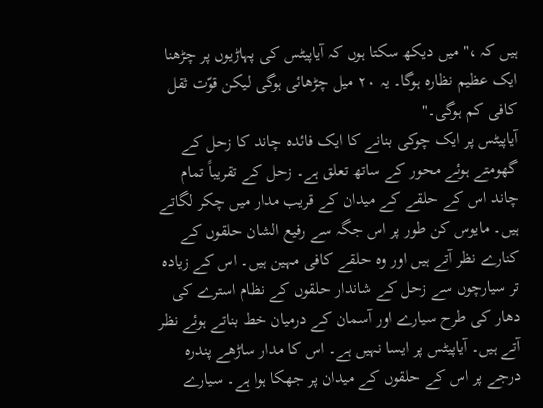ہیں کہ ،" میں دیکھ سکتا ہوں کہ آیاپیٹس کی پہاڑیوں پر چڑھنا ایک عظیم نظارہ ہوگا۔ یہ ٢٠ میل چڑھائی ہوگی لیکن قوّت ثقل کافی کم ہوگی۔"
آیاپیٹس پر ایک چوکی بنانے کا ایک فائدہ چاند کا زحل کے گھومتے ہوئے محور کے ساتھ تعلق ہے۔ زحل کے تقریباً تمام چاند اس کے حلقے کے میدان کے قریب مدار میں چکر لگاتے ہیں۔ مایوس کن طور پر اس جگہ سے رفیع الشان حلقوں کے کنارے نظر آتے ہیں اور وہ حلقے کافی مہین ہیں۔ اس کے زیادہ تر سیارچوں سے زحل کے شاندار حلقوں کے نظام استرے کی دھار کی طرح سیارے اور آسمان کے درمیان خط بناتے ہوئے نظر آتے ہیں۔ آیاپیٹس پر ایسا نہیں ہے۔ اس کا مدار ساڑھے پندرہ درجے پر اس کے حلقوں کے میدان پر جھکا ہوا ہے۔ سیارے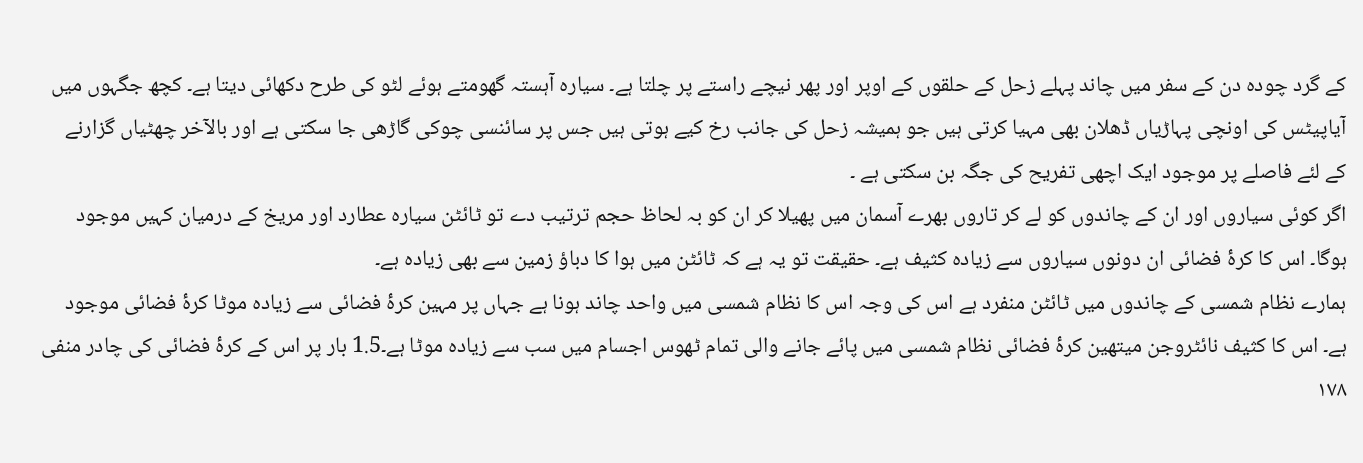کے گرد چودہ دن کے سفر میں چاند پہلے زحل کے حلقوں کے اوپر اور پھر نیچے راستے پر چلتا ہے۔ سیارہ آہستہ گھومتے ہوئے لٹو کی طرح دکھائی دیتا ہے۔ کچھ جگہوں میں آیاپیٹس کی اونچی پہاڑیاں ڈھلان بھی مہیا کرتی ہیں جو ہمیشہ زحل کی جانب رخ کیے ہوتی ہیں جس پر سائنسی چوکی گاڑھی جا سکتی ہے اور بالآخر چھٹیاں گزارنے کے لئے فاصلے پر موجود ایک اچھی تفریح کی جگہ بن سکتی ہے ۔
اگر کوئی سیاروں اور ان کے چاندوں کو لے کر تاروں بھرے آسمان میں پھیلا کر ان کو بہ لحاظ حجم ترتیب دے تو ٹائٹن سیارہ عطارد اور مریخ کے درمیان کہیں موجود ہوگا۔ اس کا کرۂ فضائی ان دونوں سیاروں سے زیادہ کثیف ہے۔ حقیقت تو یہ ہے کہ ٹائٹن میں ہوا کا دباؤ زمین سے بھی زیادہ ہے۔
ہمارے نظام شمسی کے چاندوں میں ٹائٹن منفرد ہے اس کی وجہ اس کا نظام شمسی میں واحد چاند ہونا ہے جہاں پر مہین کرۂ فضائی سے زیادہ موٹا کرۂ فضائی موجود ہے۔ اس کا کثیف نائٹروجن میتھین کرۂ فضائی نظام شمسی میں پائے جانے والی تمام ٹھوس اجسام میں سب سے زیادہ موٹا ہے۔1.5 بار پر اس کے کرۂ فضائی کی چادر منفی ١٧٨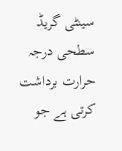سینٹی گریڈ سطحی درجہ حرارت برداشت کرتی ہے جو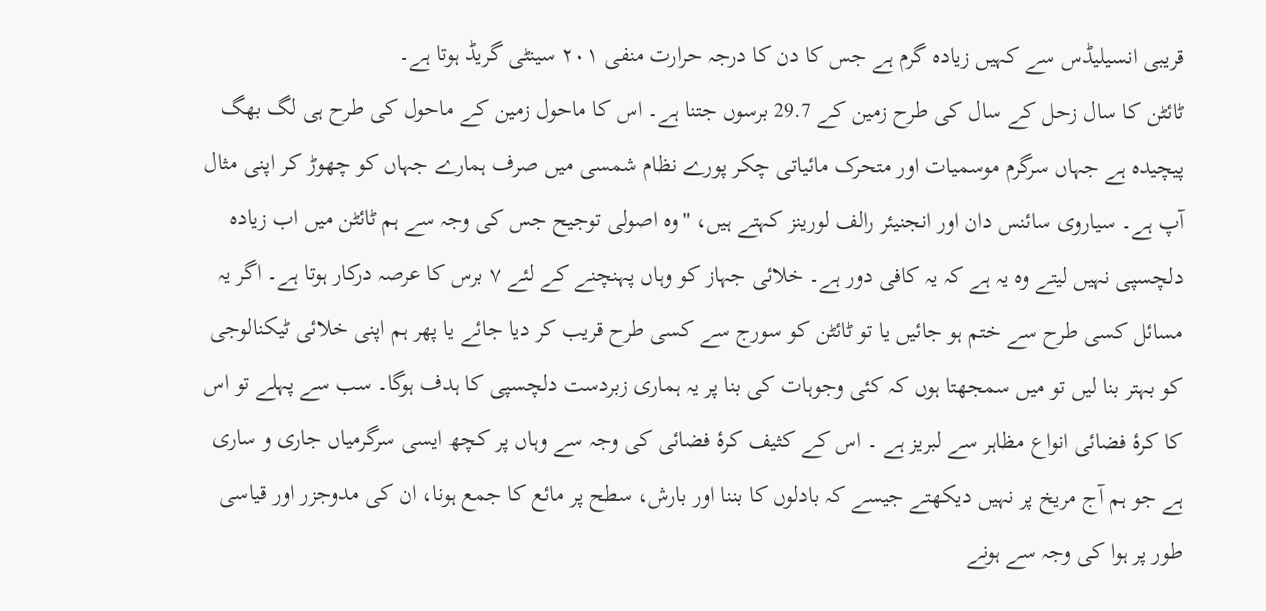قریبی انسیلیڈس سے کہیں زیادہ گرم ہے جس کا دن کا درجہ حرارت منفی ٢٠١ سینٹی گریڈ ہوتا ہے۔
ٹائٹن کا سال زحل کے سال کی طرح زمین کے 29.7 برسوں جتنا ہے۔ اس کا ماحول زمین کے ماحول کی طرح ہی لگ بھگ پیچیدہ ہے جہاں سرگرم موسمیات اور متحرک مائیاتی چکر پورے نظام شمسی میں صرف ہمارے جہاں کو چھوڑ کر اپنی مثال آپ ہے۔ سیاروی سائنس دان اور انجنیئر رالف لورینز کہتے ہیں، "وہ اصولی توجیح جس کی وجہ سے ہم ٹائٹن میں اب زیادہ دلچسپی نہیں لیتے وہ یہ ہے کہ یہ کافی دور ہے۔ خلائی جہاز کو وہاں پہنچنے کے لئے ٧ برس کا عرصہ درکار ہوتا ہے۔ اگر یہ مسائل کسی طرح سے ختم ہو جائیں یا تو ٹائٹن کو سورج سے کسی طرح قریب کر دیا جائے یا پھر ہم اپنی خلائی ٹیکنالوجی کو بہتر بنا لیں تو میں سمجھتا ہوں کہ کئی وجوہات کی بنا پر یہ ہماری زبردست دلچسپی کا ہدف ہوگا۔ سب سے پہلے تو اس کا کرۂ فضائی انواع مظاہر سے لبریز ہے ۔ اس کے کثیف کرۂ فضائی کی وجہ سے وہاں پر کچھ ایسی سرگرمیاں جاری و ساری ہے جو ہم آج مریخ پر نہیں دیکھتے جیسے کہ بادلوں کا بننا اور بارش، سطح پر مائع کا جمع ہونا، ان کی مدوجزر اور قیاسی طور پر ہوا کی وجہ سے ہونے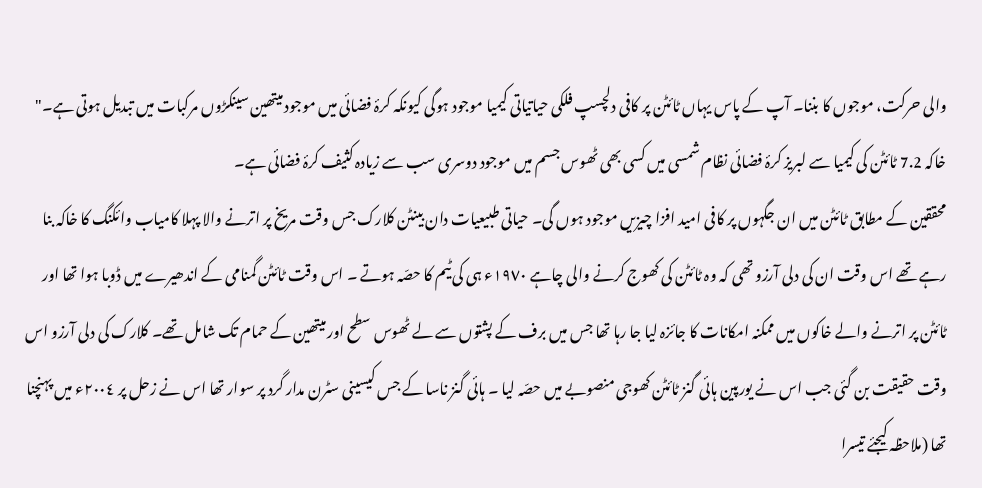والی حرکت، موجوں کا بننا۔ آپ کے پاس یہاں ٹائٹن پر کافی دلچسپ فلکی حیاتیاتی کیمیا موجود ہوگی کیونکہ کرۂ فضائی میں موجود میتھین سینکڑوں مرکبات میں تبدیل ہوتی ہے۔"
خاکہ 7.2 ٹائٹن کی کیمیا سے لبریز کرۂ فضائی نظام شمسی میں کسی بھی ٹھوس جسم میں موجود دوسری سب سے زیادہ کثیف کرۂ فضائی ہے۔
محققین کے مطابق ٹائٹن میں ان جگہوں پر کافی امید افزا چیزیں موجود ہوں گی۔ حیاتی طبیعیات دان بینٹن کلارک جس وقت مریخ پر اترنے والا پہلا کامیاب وائکنگ کا خاکہ بنا رہے تھے اس وقت ان کی دلی آرزو تھی کہ وہ ٹائٹن کی کھوج کرنے والی چاہے ١٩٧٠ء ہی کی ٹیم کا حصّہ ہوتے ۔ اس وقت ٹائٹن گمنامی کے اندھیرے میں ڈوبا ہوا تھا اور ٹائٹن پر اترنے والے خاکوں میں ممکنہ امکانات کا جائزہ لیا جا رہا تھا جس میں برف کے پشتوں سے لے ٹھوس سطح اور میتھین کے حمام تک شامل تھے۔ کلارک کی دلی آرزو اس وقت حقیقت بن گئی جب اس نے یورپین ہائی گنز ٹائٹن کھوجی منصوبے میں حصّہ لیا ۔ ہائی گنز ناسا کے جس کیسینی سٹرن مدار گرد پر سوار تھا اس نے زحل پر ٢٠٠٤ء میں پہنچنا تھا (ملاحظہ کیجئے تیسرا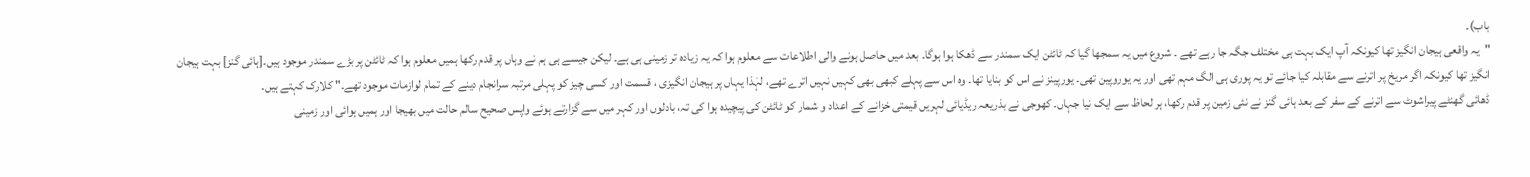باب)۔
"یہ واقعی ہیجان انگیز تھا کیونکہ آپ ایک بہت ہی مختلف جگہ جا رہے تھے ۔ شروع میں یہ سمجھا گیا کہ ٹائٹن ایک سمندر سے ڈھکا ہوا ہوگا۔ بعد میں حاصل ہونے والی اطلاعات سے معلوم ہوا کہ یہ زیادہ تر زمینی ہی ہے۔ لیکن جیسے ہی ہم نے وہاں پر قدم رکھا ہمیں معلوم ہوا کہ ٹائٹن پر بڑے سمندر موجود ہیں۔[ہائی گنز] بہت ہیجان انگیز تھا کیونکہ اگر مریخ پر اترنے سے مقابلہ کیا جائے تو یہ پوری ہی الگ مہم تھی اور یہ یوروپین تھی۔ یورپینز نے اس کو بنایا تھا۔ وہ اس سے پہلے کبھی بھی کہیں نہیں اترے تھے، لہٰذا یہاں پر ہیجان انگیزی ، قسمت اور کسی چیز کو پہلی مرتبہ سرانجام دینے کے تمام لوازمات موجود تھے۔" کلارک کہتے ہیں۔
ڈھائی گھنٹے پیراشوٹ سے اترنے کے سفر کے بعد ہائی گنز نے نئی زمین پر قدم رکھا، ہر لحاظ سے ایک نیا جہاں۔ کھوجی نے بذریعہ ریڈیائی لہریں قیمتی خزانے کے اعداد و شمار کو ٹائٹن کی پیچیدہ ہوا کی تہ، بادلوں اور کہر میں سے گزارتے ہوئے واپس صحیح سالم حالت میں بھیجا اور ہمیں ہوائی اور زمینی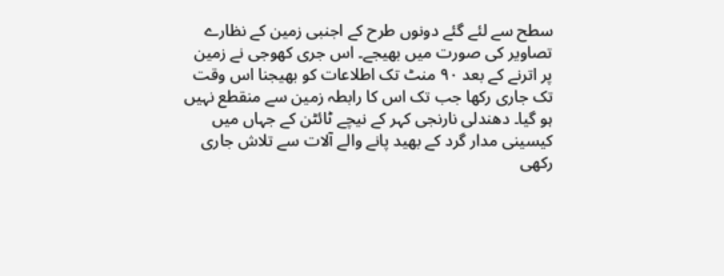سطح سے لئے گئے دونوں طرح کے اجنبی زمین کے نظارے تصاویر کی صورت میں بھیجے۔ اس جری کھوجی نے زمین پر اترنے کے بعد ٩٠ منٹ تک اطلاعات کو بھیجنا اس وقت تک جاری رکھا جب تک اس کا رابطہ زمین سے منقطع نہیں ہو گیا۔ دھندلی نارنجی کہر کے نیچے ٹائٹن کے جہاں میں کیسینی مدار گرد کے بھید پانے والے آلات سے تلاش جاری رکھی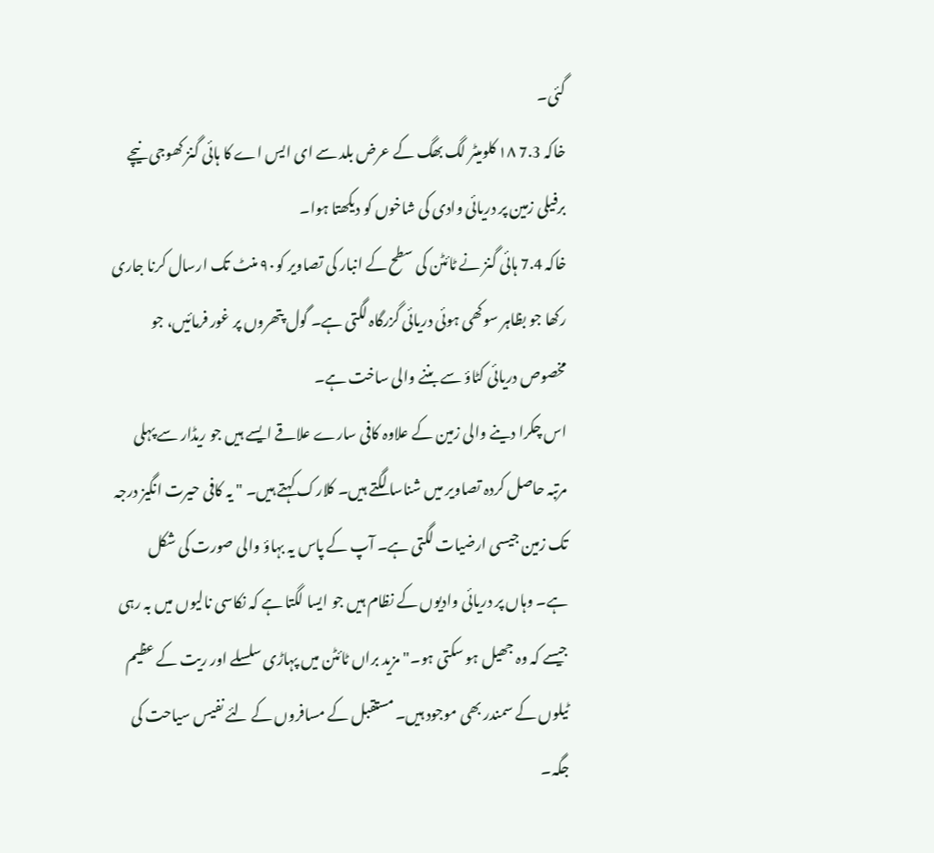گئی۔
خاکہ 7.3 ١٨ کلومیٹر لگ بھگ کے عرض بلد سے ای ایس اے کا ہائی گنز کھوجی نیچے برفیلی زمین پر دریائی وادی کی شاخوں کو دیکھتا ہوا۔
خاکہ 7.4 ہائی گنز نے ٹائٹن کی سطح کے انبار کی تصاویر کو٩٠ منٹ تک ارسال کرنا جاری رکھا جو بظاہر سوکھی ہوئی دریائی گزرگاہ لگتی ہے۔ گول پتھروں پر غور فرمائیں، جو مخصوص دریائی کٹاؤ سے بننے والی ساخت ہے۔
اس چکرا دینے والی زمین کے علاوہ کافی سارے علاقے ایسے ہیں جو ریڈار سے پہلی مرتبہ حاصل کردہ تصاویر میں شناسا لگتے ہیں۔ کلارک کہتے ہیں۔ " یہ کافی حیرت انگیز درجہ تک زمین جیسی ارضیات لگتی ہے۔ آپ کے پاس یہ بہاؤ والی صورت کی شکل ہے۔ وہاں پر دریائی وادیوں کے نظام ہیں جو ایسا لگتا ہے کہ نکاسی نالیوں میں بہ رہی جیسے کہ وہ جھیل ہو سکتی ہو۔" مزید براں ٹائٹن میں پہاڑی سلسلے اور ریت کے عظیم ٹیلوں کے سمندر بھی موجود ہیں۔ مستقبل کے مسافروں کے لئے نفیس سیاحت کی جگہ۔